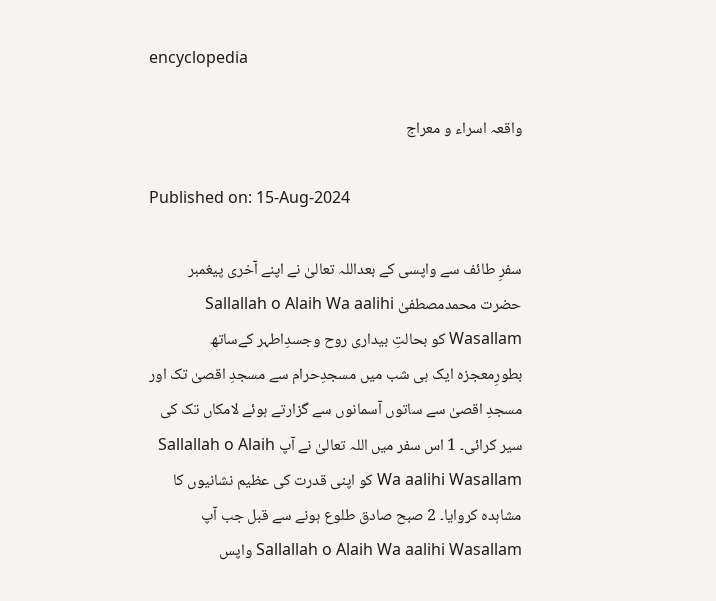encyclopedia

واقعہ اسراء و معراج

Published on: 15-Aug-2024

سفرِ طائف سے واپسی کے بعداللہ تعالیٰ نے اپنے آخری پیغمبر حضرت محمدمصطفیٰ Sallallah o Alaih Wa aalihi Wasallam کو بحالتِ بیداری روح وجسدِاطہر کےساتھ بطورِمعجزہ ایک ہی شب میں مسجدِحرام سے مسجدِ اقصیٰ تک اور مسجدِ اقصیٰ سے ساتوں آسمانوں سے گزارتے ہوئے لامکاں تک کی سیر کرائی۔ 1 اس سفر میں اللہ تعالیٰ نے آپ Sallallah o Alaih Wa aalihi Wasallam کو اپنی قدرت کی عظیم نشانیوں کا مشاہدہ کروایا۔ 2 صبح صادق طلوع ہونے سے قبل جب آپ Sallallah o Alaih Wa aalihi Wasallam واپس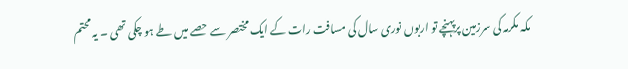مکہ مکرمہ کی سرزمین پرپہنچے تو اربوں نوری سال کی مسافت رات کے ایک مختصر سے حصے میں طے ہو چکی تھی ۔ یہ محتم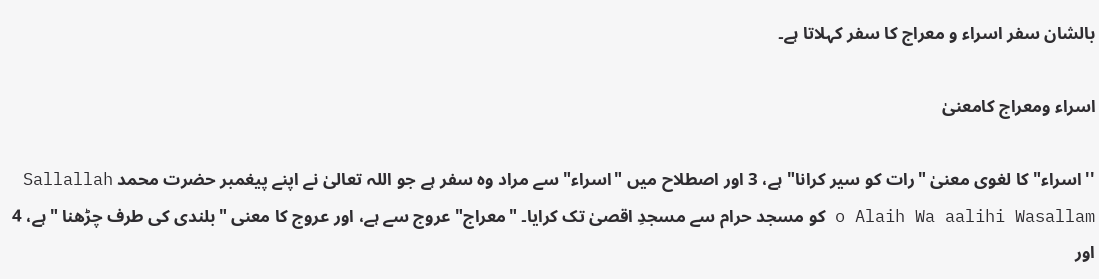بالشان سفر اسراء و معراج کا سفر کہلاتا ہے۔

اسراء ومعراج کامعنیٰ

''اسراء" کا لغوی معنیٰ "رات کو سیر کرانا" ہے، 3 اور اصطلاح میں "اسراء"سے مراد وہ سفر ہے جو اللہ تعالیٰ نے اپنے پیغمبر حضرت محمد Sallallah o Alaih Wa aalihi Wasallam کو مسجد حرام سے مسجدِ اقصیٰ تک کرایا۔ "معراج" عروج سے ہے، اور عروج کا معنی "بلندی کی طرف چڑھنا "ہے، 4 اور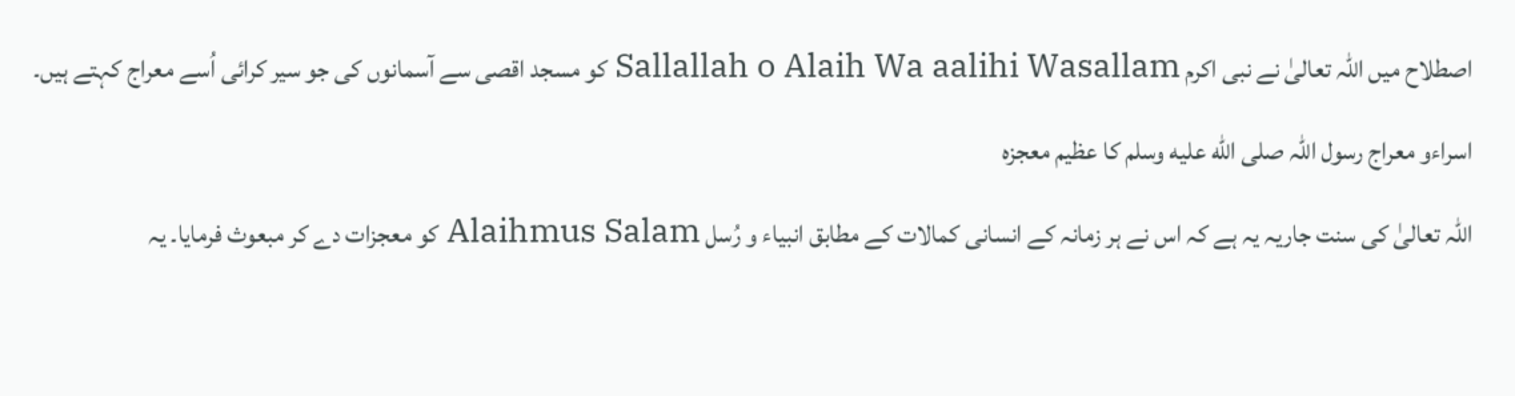اصطلاح میں اللہ تعالیٰ نے نبی اکرم Sallallah o Alaih Wa aalihi Wasallam کو مسجد اقصی سے آسمانوں کی جو سیر کرائی اُسے معراج کہتے ہیں۔

اسراءو معراج رسول اللہ صلى الله عليه وسلم کا عظیم معجزہ

اللہ تعالیٰ کی سنت جاریہ یہ ہے کہ اس نے ہر زمانہ کے انسانی کمالات کے مطابق انبیاء و رُسل Alaihmus Salam کو معجزات دے کر مبعوث فرمایا۔ یہ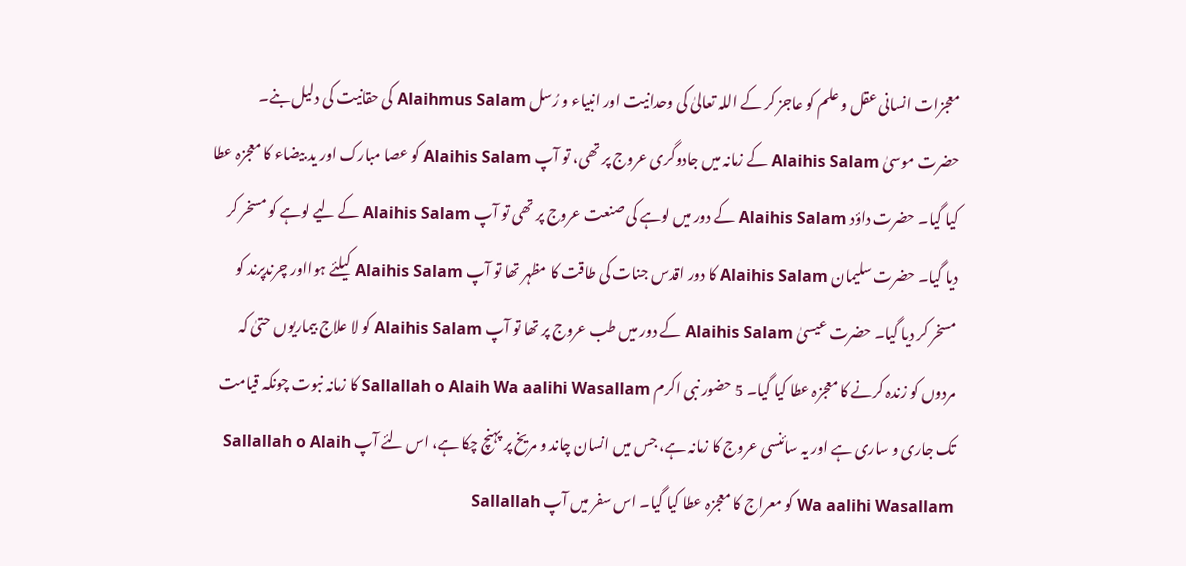معجزات انسانی عقل و علم کو عاجز کر کے اللہ تعالیٰ کی وحدانیت اور انبیاء و رُسل Alaihmus Salam کی حقانیت کی دلیل بنے۔ حضرت موسیٰ Alaihis Salam کے زمانہ میں جادوگری عروج پر تھی، تو آپ Alaihis Salam کو عصا مبارک اور ید بیضاء کا معجزہ عطا کیا گیا۔ حضرت داؤد Alaihis Salam کے دور میں لوہے کی صنعت عروج پر تھی تو آپ Alaihis Salam کے لیے لوہے کو مسخر کر دیا گیا۔ حضرت سلیمان Alaihis Salam کا دور اقدس جنات کی طاقت کا مظہر تھا تو آپ Alaihis Salam کیلئے ہوااور چرندپرند کو مسخر کر دیا گیا۔ حضرت عیسیٰ Alaihis Salam کے دور میں طب عروج پر تھا تو آپ Alaihis Salam کو لا علاج بیماریوں حتیٰ کہ مردوں کو زندہ کرنے کا معجزہ عطا کیا گیا۔ 5 حضور نبی اکرم Sallallah o Alaih Wa aalihi Wasallam کا زمانہ نبوت چونکہ قیامت تک جاری و ساری ہے اور یہ سائنسی عروج کا زمانہ ہے، جس میں انسان چاند و مریخ پر پہنچ چکا ہے، اس لئے آپ Sallallah o Alaih Wa aalihi Wasallam کو معراج کا معجزہ عطا کیا گیا۔ اس سفر میں آپ Sallallah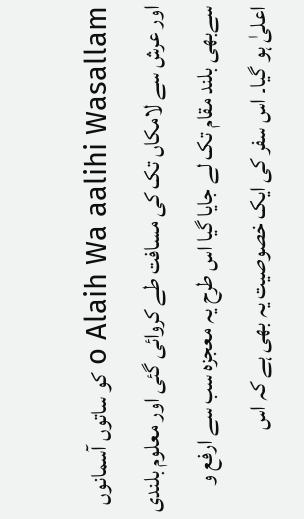o Alaih Wa aalihi Wasallam کو ساتوں آسمانوں اور عرش سے لامکاں تک کی مسافت طے کروائی گئی اور معلوم بلندی سےبھی بلند مقام تک لے جایا گیا اس طرح یہ معجزہ سب سے ارفع و اعلیٰ ہو گیا۔ اس سفر کی ایک خصوصیت یہ بھی ہے کہ اس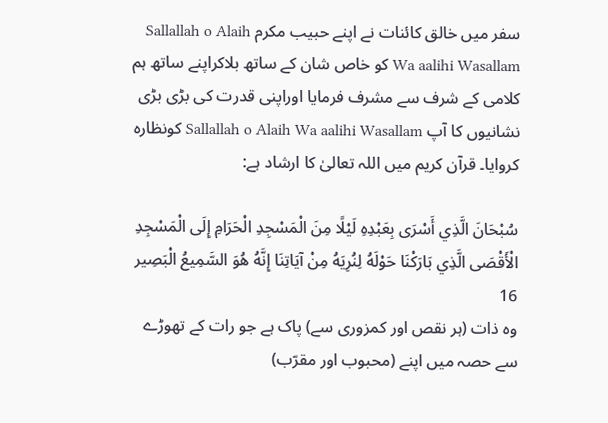سفر میں خالق کائنات نے اپنے حبیب مکرم Sallallah o Alaih Wa aalihi Wasallam کو خاص شان کے ساتھ بلاکراپنے ساتھ ہم کلامی کے شرف سے مشرف فرمایا اوراپنی قدرت کی بڑی بڑی نشانیوں کا آپ Sallallah o Alaih Wa aalihi Wasallam کونظارہ کروایا۔ قرآن کریم میں اللہ تعالیٰ کا ارشاد ہے:

سُبْحَانَ الَّذِي أَسْرَى بِعَبْدِهِ لَيْلًا مِنَ الْمَسْجِدِ الْحَرَامِ إِلَى الْمَسْجِدِ الْأَقْصَى الَّذِي بَارَكْنَا حَوْلَهُ لِنُرِيَهُ مِنْ آيَاتِنَا إِنَّهُ هُوَ السَّمِيعُ الْبَصِير 16
وہ ذات (ہر نقص اور کمزوری سے) پاک ہے جو رات کے تھوڑے سے حصہ میں اپنے (محبوب اور مقرّب)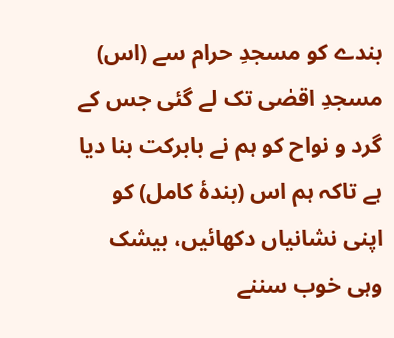بندے کو مسجدِ حرام سے (اس) مسجدِ اقصٰی تک لے گئی جس کے گرد و نواح کو ہم نے بابرکت بنا دیا ہے تاکہ ہم اس (بندۂ کامل) کو اپنی نشانیاں دکھائیں، بیشک وہی خوب سننے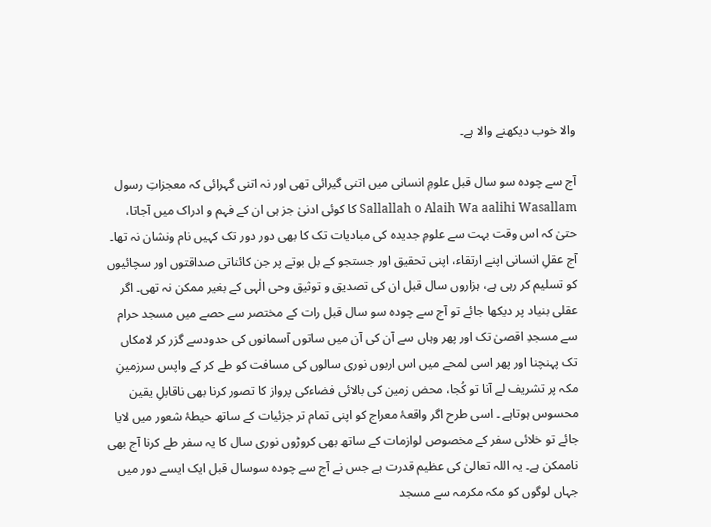والا خوب دیکھنے والا ہے۔

آج سے چودہ سو سال قبل علومِ انسانی میں اتنی گیرائی تھی اور نہ اتنی گہرائی کہ معجزاتِ رسول Sallallah o Alaih Wa aalihi Wasallam کا کوئی ادنیٰ جز ہی ان کے فہم و ادراک میں آجاتا، حتیٰ کہ اس وقت بہت سے علومِ جدیدہ کی مبادیات تک کا بھی دور دور تک کہیں نام ونشان نہ تھا۔ آج عقلِ انسانی اپنے ارتقاء، اپنی تحقیق اور جستجو کے بل بوتے پر جن کائناتی صداقتوں اور سچائیوں کو تسلیم کر رہی ہے، ہزاروں سال قبل ان کی تصدیق و توثیق وحی الٰہی کے بغیر ممکن نہ تھی۔ اگر عقلی بنیاد پر دیکھا جائے تو آج سے چودہ سو سال قبل رات کے مختصر سے حصے میں مسجد حرام سے مسجدِ اقصیٰ تک اور پھر وہاں سے آن کی آن میں ساتوں آسمانوں کی حدودسے گزر کر لامکاں تک پہنچنا اور پھر اسی لمحے میں اس اربوں نوری سالوں کی مسافت کو طے کر کے واپس سرزمینِ مکہ پر تشریف لے آنا تو کُجا، محض زمین کی بالائی فضاءکی پرواز کا تصور کرنا بھی ناقابلِ یقین محسوس ہوتاہے ۔ اسی طرح اگر واقعۂ معراج کو اپنی تمام تر جزئیات کے ساتھ حیطۂ شعور میں لایا جائے تو خلائی سفر کے مخصوص لوازمات کے ساتھ بھی کروڑوں نوری سال کا یہ سفر طے کرنا آج بھی ناممکن ہے۔ یہ اللہ تعالیٰ کی عظیم قدرت ہے جس نے آج سے چودہ سوسال قبل ایک ایسے دور میں جہاں لوگوں کو مکہ مکرمہ سے مسجد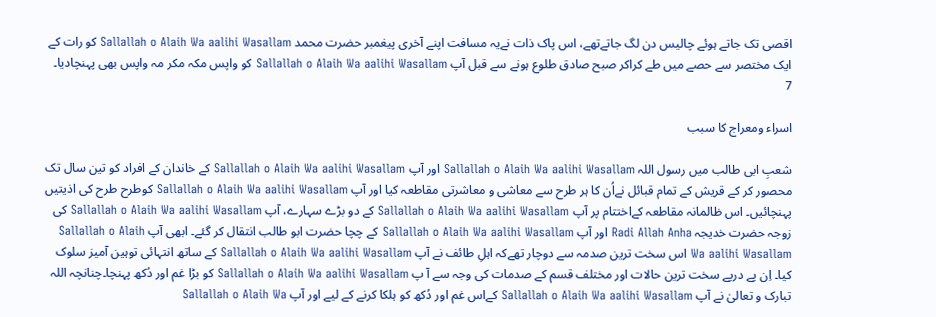اقصی تک جاتے ہوئے چالیس دن لگ جاتےتھے، اس پاک ذات نےیہ مسافت اپنے آخری پیغمبر حضرت محمد Sallallah o Alaih Wa aalihi Wasallam کو رات کے ایک مختصر سے حصے میں طے کراکر صبح صادق طلوع ہونے سے قبل آپ Sallallah o Alaih Wa aalihi Wasallam کو واپس مکہ مکر مہ واپس بھی پہنچادیا۔ 7

اسراء ومعراج کا سبب

شعبِ ابی طالب میں رسول اللہ Sallallah o Alaih Wa aalihi Wasallam اور آپ Sallallah o Alaih Wa aalihi Wasallam کے خاندان کے افراد کو تین سال تک محصور کر کے قریش کے تمام قبائل نےاُن کا ہر طرح سے معاشی و معاشرتی مقاطعہ کیا اور آپ Sallallah o Alaih Wa aalihi Wasallam کوطرح طرح کی اذیتیں پہنچائیں۔ اس ظالمانہ مقاطعہ کےاختتام پر آپ Sallallah o Alaih Wa aalihi Wasallam کے دو بڑے سہارے، آپ Sallallah o Alaih Wa aalihi Wasallam کی زوجہ حضرت خدیجہ Radi Allah Anha اور آپ Sallallah o Alaih Wa aalihi Wasallam کے چچا حضرت ابو طالب انتقال کر گئے۔ ابھی آپ Sallallah o Alaih Wa aalihi Wasallam اس سخت ترین صدمہ سے دوچار تھےکہ اہلِ طائف نے آپ Sallallah o Alaih Wa aalihi Wasallam کے ساتھ انتہائی توہین آمیز سلوک کیا۔ اِن پے درپے سخت ترین حالات اور مختلف قسم کے صدمات کی وجہ سے آ پ Sallallah o Alaih Wa aalihi Wasallam کو بڑا غم اور دُکھ پہنچا۔چنانچہ اللہ تبارک و تعالیٰ نے آپ Sallallah o Alaih Wa aalihi Wasallam کےاس غم اور دُکھ کو ہلکا کرنے کے لیے اور آپ Sallallah o Alaih Wa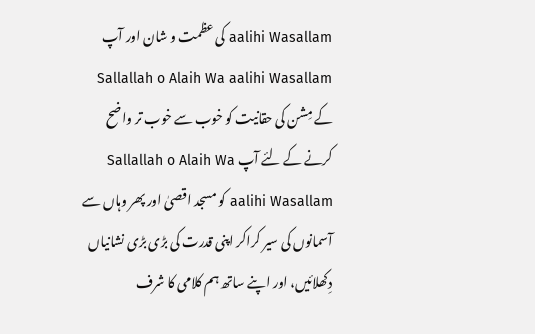aalihi Wasallam کی عظمت و شان اور آپ Sallallah o Alaih Wa aalihi Wasallam کے مِشن کی حقانیت کو خوب سے خوب تر واضح کرنے کے لئے آپ Sallallah o Alaih Wa aalihi Wasallam کو مسجد اقصیٰ اور پھر وہاں سے آسمانوں کی سیر کراکر اپنی قدرت کی بڑی بڑی نشانیاں دِکھلائیں، اور اپنے ساتھ ہم کلامی کا شرف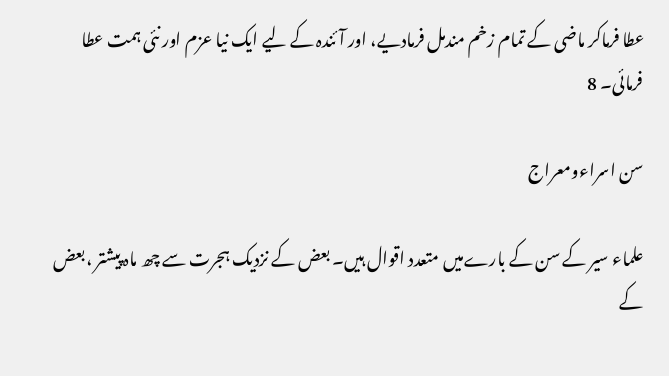عطا فرماکر ماضی کے تمام زخم مندمل فرمادیے، اور آئندہ کے لیے ایک نیا عزم اور نئی ہمت عطا فرمائی۔ 8

سن اسراءومعراج

علماء سیر کے سن کے بارےمیں متعدد اقوال ہیں۔ بعض کے نزدیک ہجرت سے چھ ماہ پیشتر ،بعض کے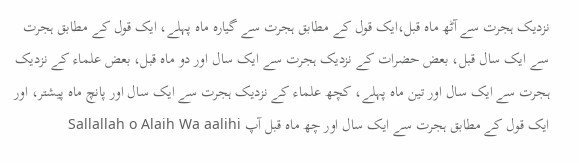نزدیک ہجرت سے آٹھ ماہ قبل،ایک قول کے مطابق ہجرت سے گیارہ ماہ پہلے، ایک قول کے مطابق ہجرت سے ایک سال قبل، بعض حضرات کے نزدیک ہجرت سے ایک سال اور دو ماہ قبل، بعض علماء کے نزدیک ہجرت سے ایک سال اور تین ماہ پہلے، کچھ علماء کے نزدیک ہجرت سے ایک سال اور پانچ ماہ پیشتر، اور ایک قول کے مطابق ہجرت سے ایک سال اور چھ ماہ قبل آپ Sallallah o Alaih Wa aalihi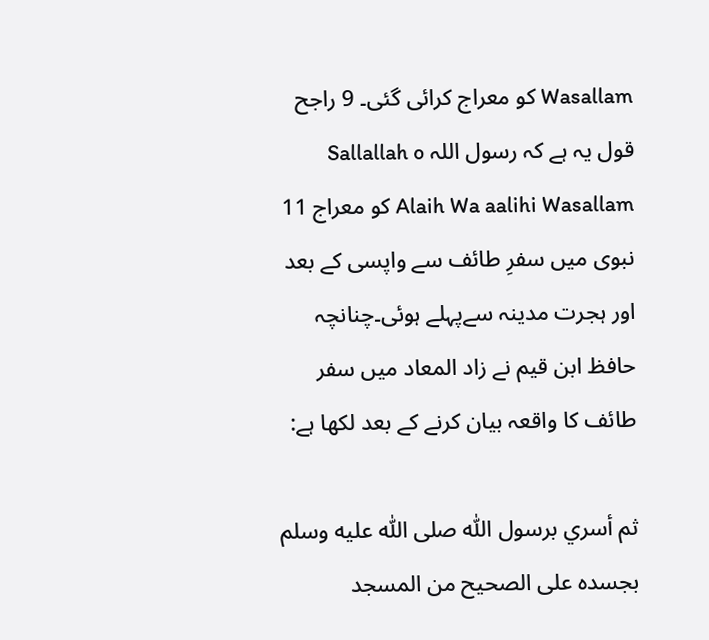Wasallam کو معراج کرائی گئی۔ 9 راجح قول یہ ہے کہ رسول اللہ Sallallah o Alaih Wa aalihi Wasallam کو معراج 11 نبوی میں سفرِ طائف سے واپسی کے بعد اور ہجرت مدینہ سےپہلے ہوئی۔چنانچہ حافظ ابن قیم نے زاد المعاد میں سفر طائف کا واقعہ بیان کرنے کے بعد لکھا ہے:

ثم أسري برسول اللّٰه صلى اللّٰه عليه وسلم بجسده على الصحيح من المسجد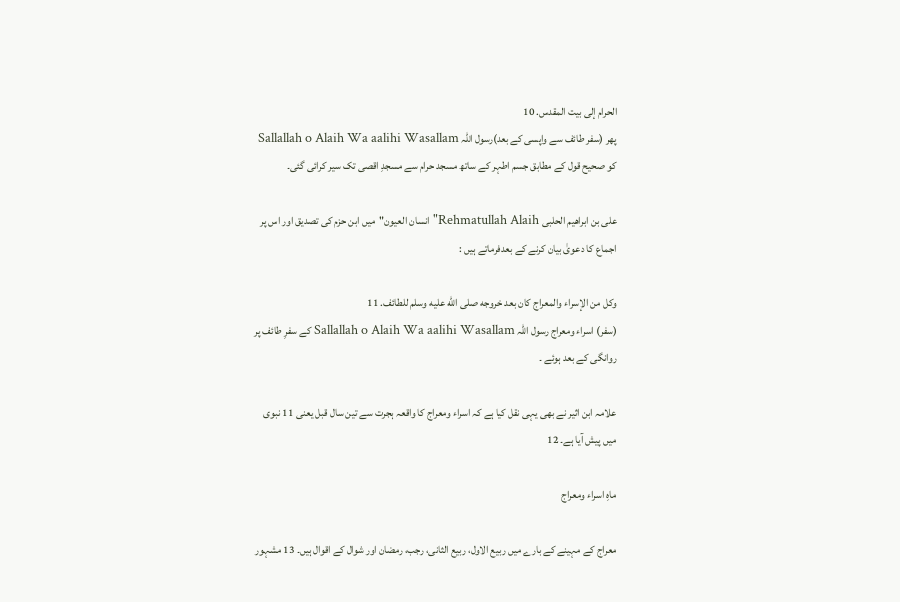الحرام إلى بيت المقدس. 10
پھر (سفر طائف سے واپسی کے بعد)رسول اللہ Sallallah o Alaih Wa aalihi Wasallam کو صحیح قول کے مطابق جسم اطہر کے ساتھ مسجد حرام سے مسجدِ اقصی تک سیر کرائی گئی۔

علی بن ابراهيم الحلبی Rehmatullah Alaih"انسان العیون"میں ابن حزم کی تصدیق اور اس پر اجماع کا دعویٰ بیان کرنے کے بعدفرماتے ہیں :

وكل من الإسراء والمعراج كان بعد خروجه صلى اللّٰه عليه وسلم للطائف. 11
(سفر) اسراء ومعراج رسول اللہ Sallallah o Alaih Wa aalihi Wasallam کے سفرِ طائف پر روانگی کے بعد ہوئے ۔

علامہ ابن اثیر نے بھی یہی نقل کیا ہے کہ اسراء ومعراج کا واقعہ ہجرت سے تین سال قبل یعنی 11 نبوی میں پیش آیا ہے۔ 12

ماہِ اسراء ومعراج

معراج کے مہینے کے بارے میں ربیع الاول، ربیع الثانی، رجب، رمضان اور شوال کے اقوال ہیں۔ 13 مشہور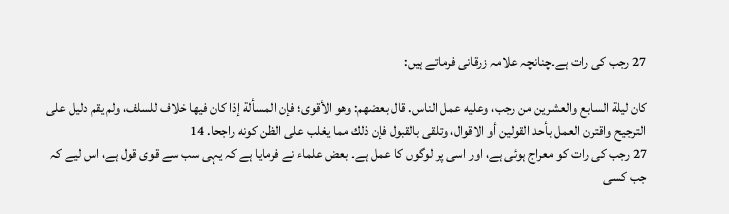27 رجب کی رات ہے۔چنانچہ علامہ زرقانی فرماتے ہیں:

كان ليلة السابع والعشرين من رجب، وعليه عمل الناس. قال بعضهم: وهو الأقوى؛ فإن المسألة إذا كان فيها خلاف للسلف، ولم يقم دليل على الترجيح واقترن العمل بأحد القولين أو الاقوال، وتلقى بالقبول فإن ذلك مما يغلب على الظن كونه راجحا. 14
27 رجب کی رات کو معراج ہوئی ہے، اور اسی پر لوگوں کا عمل ہے۔ بعض علماء نے فرمایا ہے کہ یہی سب سے قوی قول ہے، اس لیے کہ جب کسی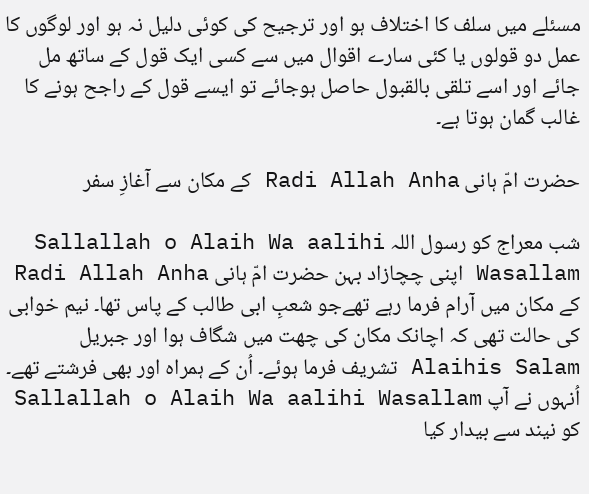مسئلے میں سلف کا اختلاف ہو اور ترجیح کی کوئی دلیل نہ ہو اور لوگوں کا عمل دو قولوں یا کئی سارے اقوال میں سے کسی ایک قول کے ساتھ مل جائے اور اسے تلقی بالقبول حاصل ہوجائے تو ایسے قول کے راجح ہونے کا غالب گمان ہوتا ہے۔

حضرت امّ ہانی Radi Allah Anha کے مکان سے آغازِ سفر

شب معراج کو رسول اللہ Sallallah o Alaih Wa aalihi Wasallam اپنی چچازاد بہن حضرت امّ ہانی Radi Allah Anha کے مکان میں آرام فرما رہے تھےجو شعبِ ابی طالب کے پاس تھا۔ نیم خوابی کی حالت تھی کہ اچانک مکان کی چھت میں شگاف ہوا اور جبریل Alaihis Salam تشریف فرما ہوئے۔ اُن کے ہمراہ اور بھی فرشتے تھے۔ اُنہوں نے آپ Sallallah o Alaih Wa aalihi Wasallam کو نیند سے بیدار کیا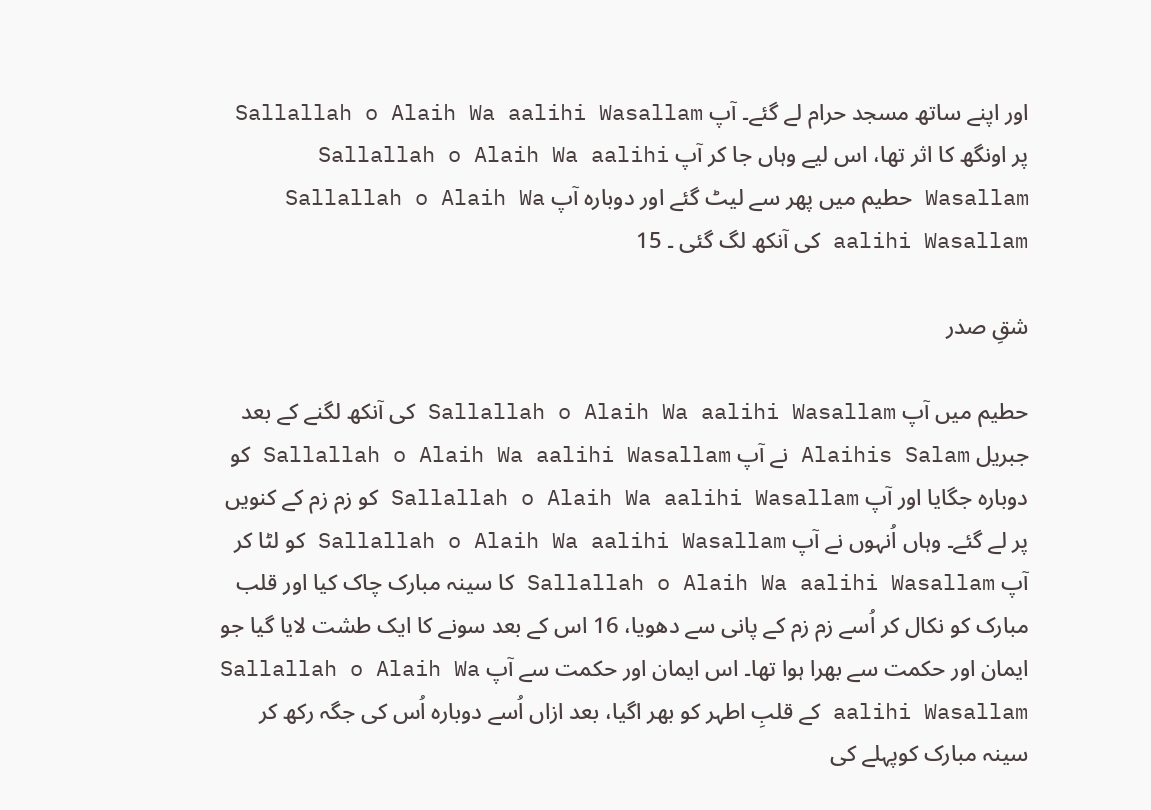اور اپنے ساتھ مسجد حرام لے گئے۔ آپ Sallallah o Alaih Wa aalihi Wasallam پر اونگھ کا اثر تھا، اس لیے وہاں جا کر آپ Sallallah o Alaih Wa aalihi Wasallam حطیم میں پھر سے لیٹ گئے اور دوبارہ آپ Sallallah o Alaih Wa aalihi Wasallam کی آنکھ لگ گئی ۔ 15

شقِ صدر

حطیم میں آپ Sallallah o Alaih Wa aalihi Wasallam کی آنکھ لگنے کے بعد جبریل Alaihis Salam نے آپ Sallallah o Alaih Wa aalihi Wasallam کو دوبارہ جگایا اور آپ Sallallah o Alaih Wa aalihi Wasallam کو زم زم کے کنویں پر لے گئے۔ وہاں اُنہوں نے آپ Sallallah o Alaih Wa aalihi Wasallam کو لٹا کر آپ Sallallah o Alaih Wa aalihi Wasallam کا سینہ مبارک چاک کیا اور قلب مبارک کو نکال کر اُسے زم زم کے پانی سے دھویا، 16 اس کے بعد سونے کا ایک طشت لایا گیا جو ایمان اور حکمت سے بھرا ہوا تھا۔ اس ایمان اور حکمت سے آپ Sallallah o Alaih Wa aalihi Wasallam کے قلبِ اطہر کو بھر اگیا، بعد ازاں اُسے دوبارہ اُس کی جگہ رکھ کر سینہ مبارک کوپہلے کی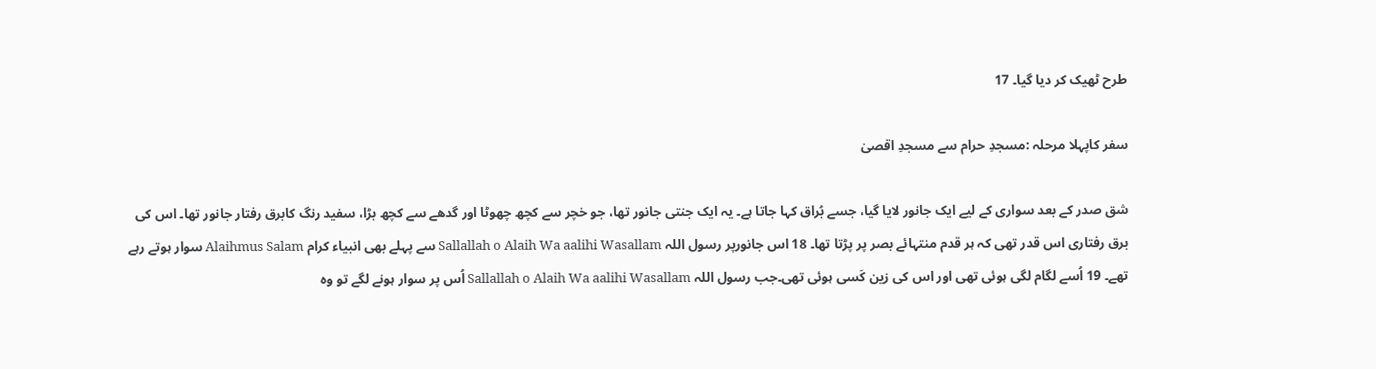طرح ٹھیک کر دیا گیا۔ 17

سفر کاپہلا مرحلہ :مسجدِ حرام سے مسجدِ اقصیٰ

شق صدر کے بعد سواری کے لیے ایک جانور لایا گیا، جسے بُراق کہا جاتا ہے۔ یہ ایک جنتی جانور تھا، جو خچر سے کچھ چھوٹا اور گدھے سے کچھ بڑا، سفید رنگ کابرق رفتار جانور تھا۔ اس کی برق رفتاری اس قدر تھی کہ ہر قدم منتہائے بصر پر پڑتا تھا۔ 18 اس جانورپر رسول اللہ Sallallah o Alaih Wa aalihi Wasallam سے پہلے بھی انبیاء کرام Alaihmus Salam سوار ہوتے رہے تھے۔ 19 اُسے لگام لگی ہوئی تھی اور اس کی زین کَسی ہوئی تھی۔جب رسول اللہ Sallallah o Alaih Wa aalihi Wasallam اُس پر سوار ہونے لگے تو وہ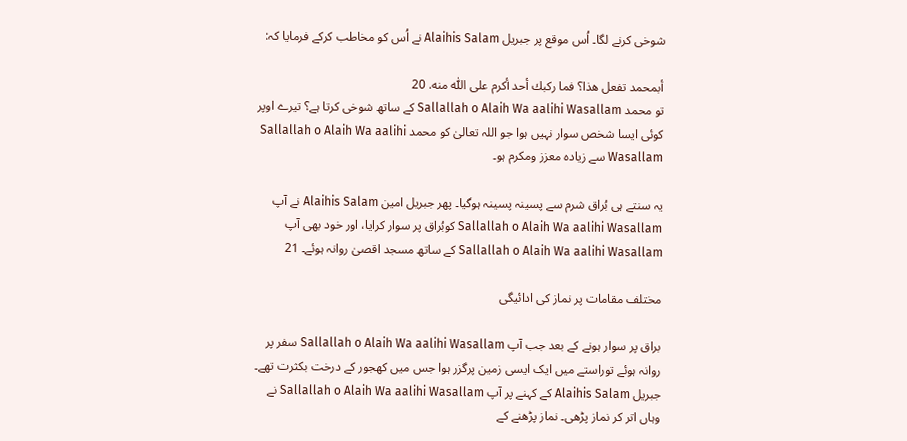شوخی کرنے لگا۔ اُس موقع پر جبریل Alaihis Salam نے اُس کو مخاطب کرکے فرمایا کہ:

أبمحمد تفعل هذا؟ فما ركبك أحد أكرم على اللّٰه منه. 20
تو محمد Sallallah o Alaih Wa aalihi Wasallam کے ساتھ شوخی کرتا ہے؟ تیرے اوپر کوئی ایسا شخص سوار نہیں ہوا جو اللہ تعالیٰ کو محمد Sallallah o Alaih Wa aalihi Wasallam سے زیادہ معزز ومکرم ہو۔

یہ سنتے ہی بُراق شرم سے پسینہ پسینہ ہوگیا۔ پھر جبریل امین Alaihis Salam نے آپ Sallallah o Alaih Wa aalihi Wasallam کوبُراق پر سوار کرایا، اور خود بھی آپ Sallallah o Alaih Wa aalihi Wasallam کے ساتھ مسجد اقصیٰ روانہ ہوئے۔ 21

مختلف مقامات پر نماز کی ادائیگی

براق پر سوار ہونے کے بعد جب آپ Sallallah o Alaih Wa aalihi Wasallam سفر پر روانہ ہوئے توراستے میں ایک ایسی زمین پرگزر ہوا جس میں کھجور کے درخت بکثرت تھے۔ جبریل Alaihis Salam کے کہنے پر آپ Sallallah o Alaih Wa aalihi Wasallam نے وہاں اتر کر نماز پڑھی۔ نماز پڑھنے کے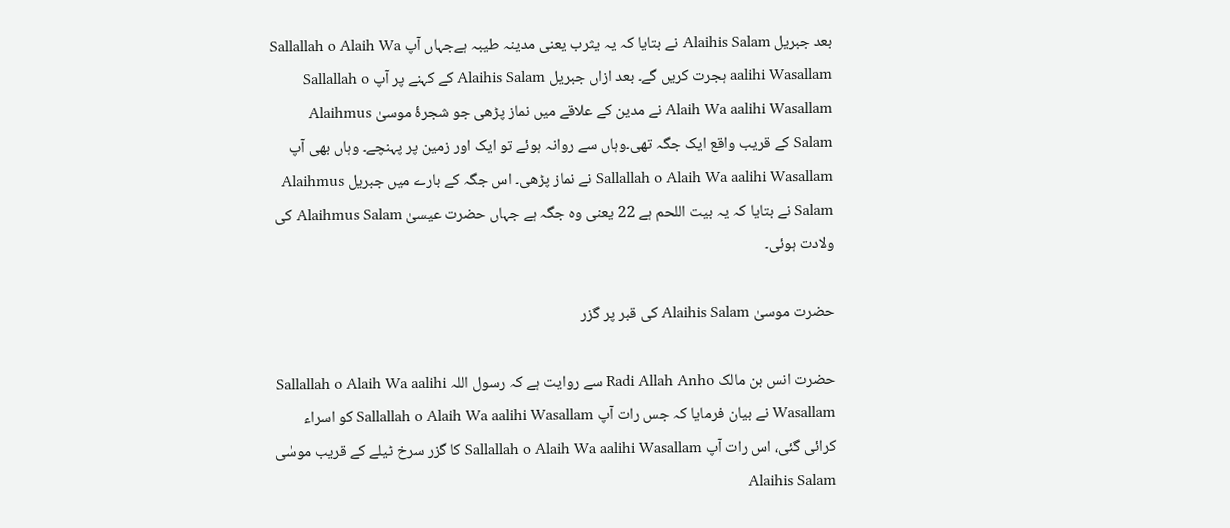بعد جبریل Alaihis Salam نے بتایا کہ یہ یثرب یعنی مدینہ طیبہ ہےجہاں آپ Sallallah o Alaih Wa aalihi Wasallam ہجرت کریں گے۔ بعد ازاں جبریل Alaihis Salam کے کہنے پر آپ Sallallah o Alaih Wa aalihi Wasallam نے مدین کے علاقے میں نماز پڑھی جو شجرۂ موسیٰ Alaihmus Salam کے قریب واقع ایک جگہ تھی۔وہاں سے روانہ ہوئے تو ایک اور زمین پر پہنچے۔ وہاں بھی آپ Sallallah o Alaih Wa aalihi Wasallam نے نماز پڑھی۔ اس جگہ کے بارے میں جبریل Alaihmus Salam نے بتایا کہ یہ بیت اللحم ہے 22 یعنی وہ جگہ ہے جہاں حضرت عیسیٰ Alaihmus Salam کی ولادت ہوئی۔

حضرت موسیٰ Alaihis Salam کی قبر پر گزر

حضرت انس بن مالک Radi Allah Anho سے روایت ہے کہ رسول اللہ Sallallah o Alaih Wa aalihi Wasallam نے بیان فرمایا کہ جس رات آپ Sallallah o Alaih Wa aalihi Wasallam کو اسراء کرائی گئی، اس رات آپ Sallallah o Alaih Wa aalihi Wasallam کا گزر سرخ ٹیلے کے قریب موسٰی Alaihis Salam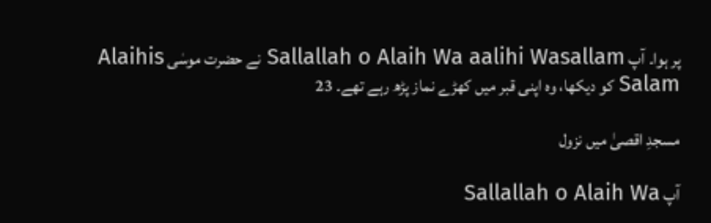پر ہوا۔ آپ Sallallah o Alaih Wa aalihi Wasallam نے حضرت موسٰی Alaihis Salam کو دیکھا، وہ اپنی قبر میں کھڑے نماز پڑھ رہے تھے۔ 23

مسجدِ اقصیٰ میں نزول

آپ Sallallah o Alaih Wa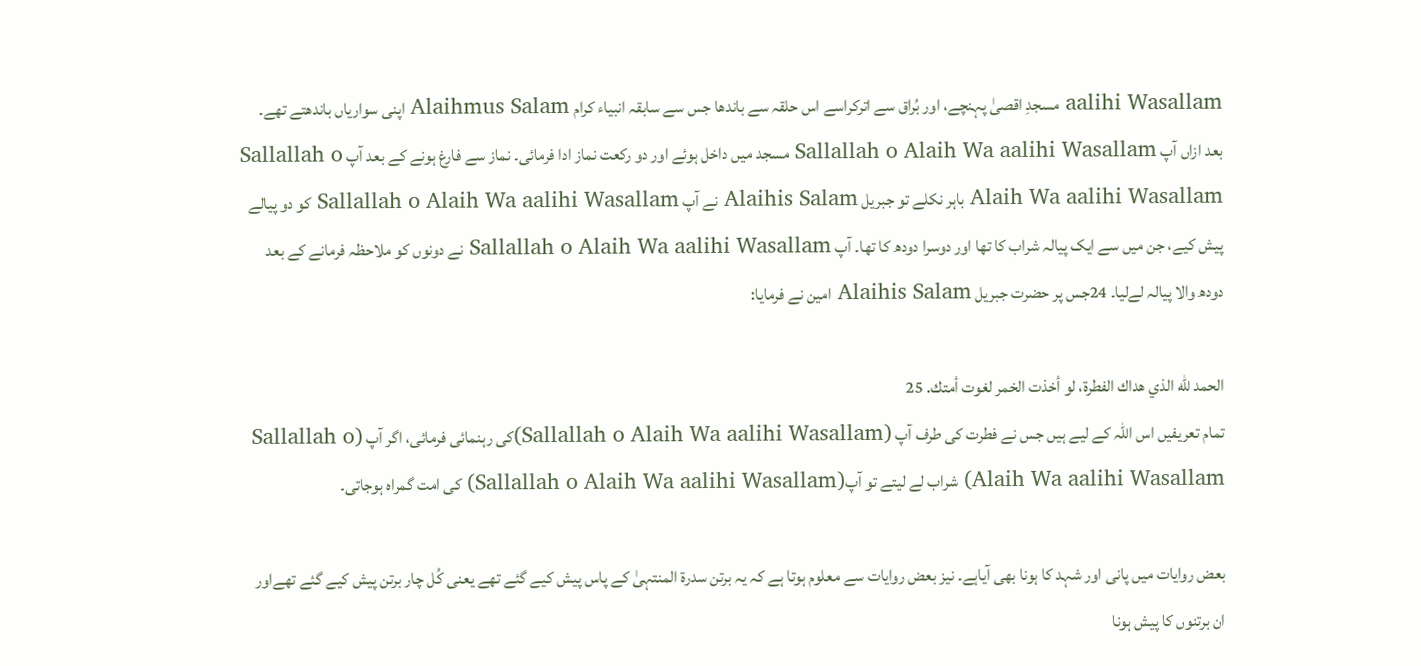aalihi Wasallam مسجدِ اقصیٰ پہنچے، اور بُراق سے اترکراسے اس حلقہ سے باندھا جس سے سابقہ انبیاء کرام Alaihmus Salam اپنی سواریاں باندھتے تھے۔ بعد ازاں آپ Sallallah o Alaih Wa aalihi Wasallam مسجد میں داخل ہوئے اور دو رکعت نماز ادا فرمائی۔ نماز سے فارغ ہونے کے بعد آپ Sallallah o Alaih Wa aalihi Wasallam باہر نکلے تو جبریل Alaihis Salam نے آپ Sallallah o Alaih Wa aalihi Wasallam کو دو پیالے پیش کیے، جن میں سے ایک پیالہ شراب کا تھا اور دوسرا دودھ کا تھا۔ آپ Sallallah o Alaih Wa aalihi Wasallam نے دونوں کو ملاحظہ فرمانے کے بعد دودھ والا پیالہ لےلیا۔ 24جس پر حضرت جبریل Alaihis Salam امین نے فرمایا:

الحمد للّٰه الذي هداك الفطرة، لو أخذت الخمر ‌لغوت ‌أمتك. 25
تمام تعریفیں اس اللہ کے لیے ہیں جس نے فطرت کی طرف آپ (Sallallah o Alaih Wa aalihi Wasallam)کی رہنمائی فرمائی، اگر آپ (Sallallah o Alaih Wa aalihi Wasallam) شراب لے لیتے تو آپ(Sallallah o Alaih Wa aalihi Wasallam) کی امت گمراہ ہوجاتی۔

بعض روایات میں پانی اور شہد کا ہونا بھی آیاہے۔ نیز بعض روایات سے معلوم ہوتا ہے کہ یہ برتن سدرۃ المنتہیٰ کے پاس پیش کیے گئے تھے یعنی کُل چار برتن پیش کیے گئے تھےاور ان برتنوں کا پیش ہونا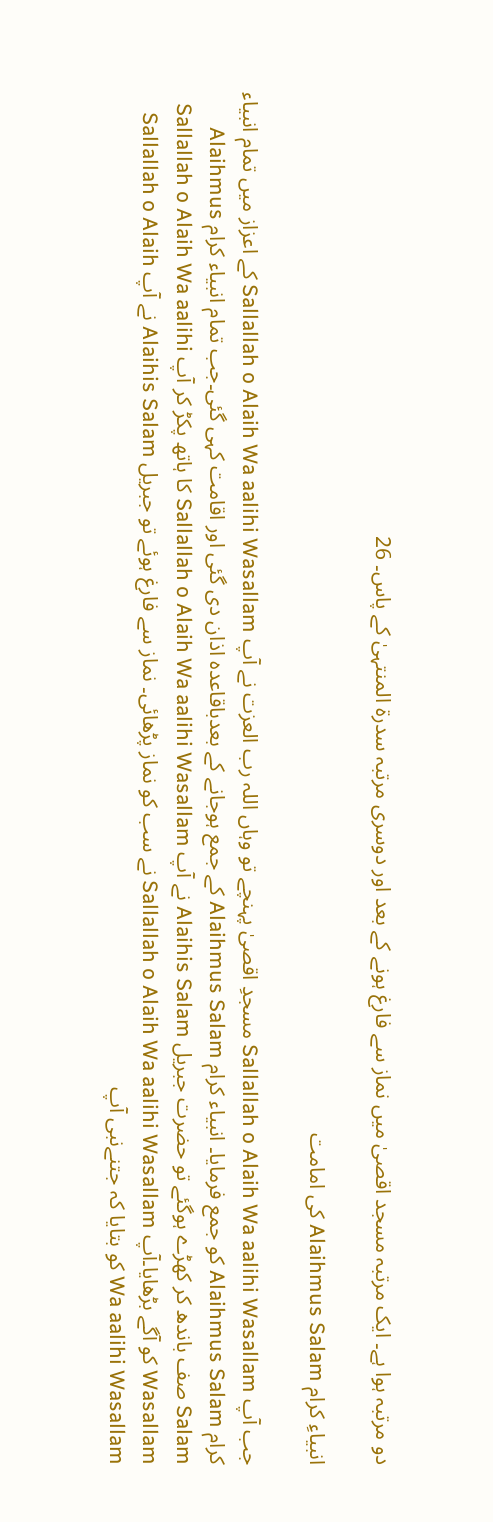دو مرتبہ ہوا ہے۔ ایک مرتبہ مسجد اقصیٰ میں نماز سے فارغ ہونے کے بعد اور دوسری مرتبہ سدرۃ المنتہیٰ کے پاس۔ 26

انبیاءِ کرام Alaihmus Salam کی امامت

جب آپ Sallallah o Alaih Wa aalihi Wasallam مسجدِ اقصیٰ پہنچے تو وہاں اللہ رب العزت نے آپ Sallallah o Alaih Wa aalihi Wasallam کے اعزاز میں تمام انبیاء کرام Alaihmus Salam کو جمع فرمایا۔ انبیاء کرام Alaihmus Salam کے جمع ہوجانے کے بعدباقاعدہ اذان دی گئی اور اقامت کہی گئی۔جب تمام انبیاء کرام Alaihmus Salam صف باندھ کر کھڑے ہوگئے تو حضرت جبریل Alaihis Salam نے آپ Sallallah o Alaih Wa aalihi Wasallam کا ہاتھ پکڑ کر آپ Sallallah o Alaih Wa aalihi Wasallam کو آگے بڑھایا۔آپ Sallallah o Alaih Wa aalihi Wasallam نے سب کو نماز پڑھائی۔ نماز سے فارغ ہوئے تو جبریل Alaihis Salam نے آپ Sallallah o Alaih Wa aalihi Wasallam کو بتایا کہ جتنےنبی آپ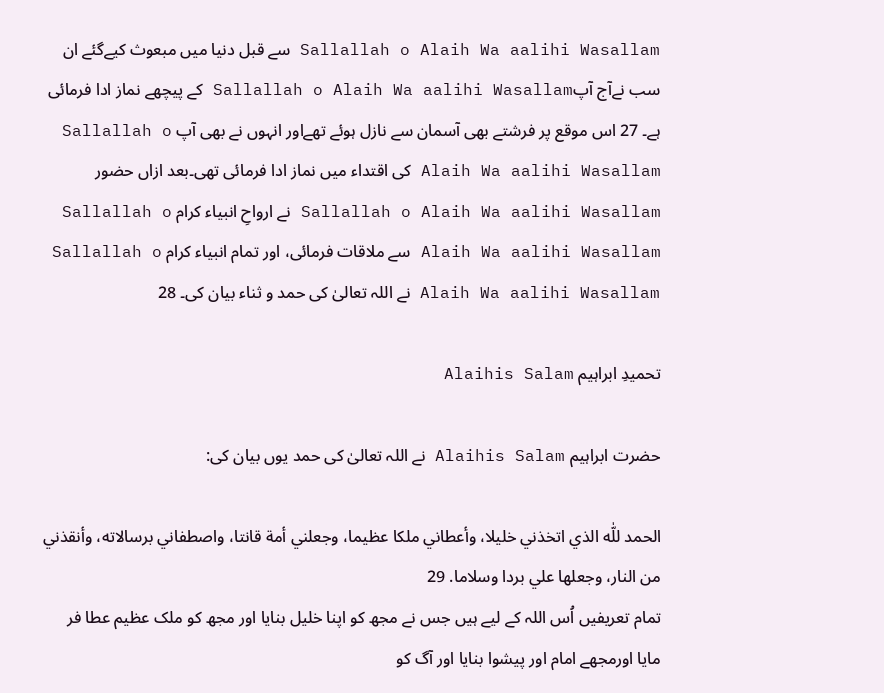Sallallah o Alaih Wa aalihi Wasallam سے قبل دنیا میں مبعوث کیےگئے ان سب نےآج آپSallallah o Alaih Wa aalihi Wasallam کے پیچھے نماز ادا فرمائی ہے۔ 27 اس موقع پر فرشتے بھی آسمان سے نازل ہوئے تھےاور انہوں نے بھی آپ Sallallah o Alaih Wa aalihi Wasallam کی اقتداء میں نماز ادا فرمائی تھی۔بعد ازاں حضور Sallallah o Alaih Wa aalihi Wasallam نے ارواحِ انبیاء کرام Sallallah o Alaih Wa aalihi Wasallam سے ملاقات فرمائی، اور تمام انبیاء کرام Sallallah o Alaih Wa aalihi Wasallam نے اللہ تعالیٰ کی حمد و ثناء بیان کی۔ 28

تحمیدِ ابراہیم Alaihis Salam

حضرت ابراہیم Alaihis Salam نے اللہ تعالیٰ کی حمد یوں بیان کی:

الحمد للّٰه الذي اتخذني خليلا، وأعطاني ملكا عظيما، وجعلني أمة قانتا، واصطفاني برسالاته، وأنقذني من النار، وجعلها علي بردا وسلاما. 29
تمام تعریفیں اُس اللہ کے لیے ہیں جس نے مجھ کو اپنا خلیل بنایا اور مجھ کو ملک عظیم عطا فر مایا اورمجھے امام اور پیشوا بنایا اور آگ کو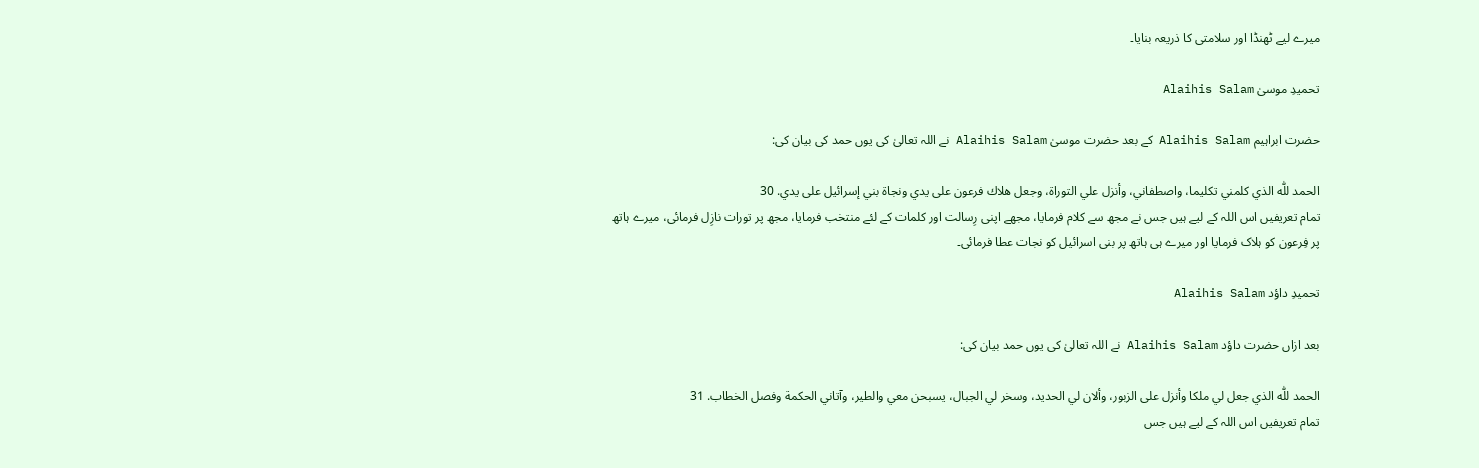میرے لیے ٹھنڈا اور سلامتی کا ذریعہ بنایا۔

تحمیدِ موسیٰ Alaihis Salam

حضرت ابراہیم Alaihis Salam کے بعد حضرت موسیٰ Alaihis Salam نے اللہ تعالیٰ کی یوں حمد کی بیان کی:

الحمد للّٰه الذي كلمني تكليما، واصطفاني، وأنزل علي التوراة، وجعل هلاك فرعون على يدي ونجاة بني إسرائيل على يدي. 30
تمام تعریفیں اس اللہ کے لیے ہیں جس نے مجھ سے کلام فرمایا، مجھے اپنی رِسالت اور کلمات کے لئے منتخب فرمایا، مجھ پر تورات نازِل فرمائی، میرے ہاتھ پر فِرعون کو ہلاک فرمایا اور میرے ہی ہاتھ پر بنی اسرائیل کو نجات عطا فرمائی۔

تحمیدِ داؤد Alaihis Salam

بعد ازاں حضرت داؤد Alaihis Salam نے اللہ تعالیٰ کی یوں حمد بیان کی:

الحمد للّٰه الذي جعل لي ملكا وأنزل على الزبور، وألان لي الحديد، وسخر لي الجبال، يسبحن معي والطير، وآتاني الحكمة وفصل الخطاب. 31
تمام تعریفیں اس اللہ کے لیے ہیں جس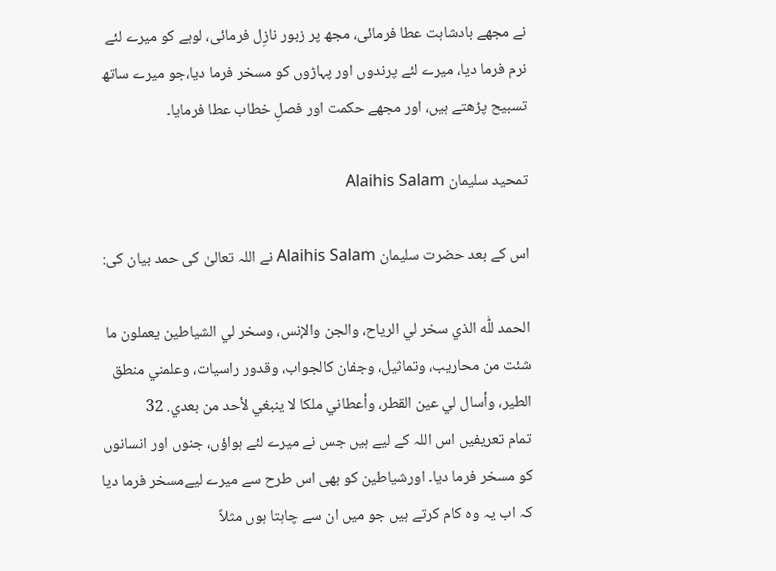نے مجھے بادشاہت عطا فرمائی، مجھ پر زبور نازِل فرمائی، لوہے کو میرے لئے نرم فرما دیا، میرے لئے پرندوں اور پہاڑوں کو مسخر فرما دیا،جو میرے ساتھ تسبیح پڑھتے ہیں، اور مجھے حکمت اور فصلِ خطاب عطا فرمایا۔

تمحید سلیمان Alaihis Salam

اس کے بعد حضرت سلیمان Alaihis Salam نے اللہ تعالیٰ کی حمد بیان کی:

الحمد للّٰه الذي سخر لي الرياح، والجن والإنس، وسخر لي الشياطين يعملون ما شئت من محاريب، وتماثيل، وجفان كالجواب، وقدور راسيات، وعلمني منطق الطير، وأسال لي عين القطر، وأعطاني ملكا لا ينبغي لأحد من بعدي. 32
تمام تعریفیں اس اللہ کے لیے ہیں جس نے میرے لئے ہواؤں، جنوں اور انسانوں کو مسخر فرما دیا۔ اورشیاطین کو بھی اس طرح سے میرے لیےمسخر فرما دیا کہ اب یہ وہ کام کرتے ہیں جو میں ان سے چاہتا ہوں مثلاً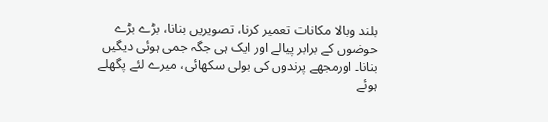بلند وبالا مکانات تعمیر کرنا، تصویریں بنانا، بڑے بڑے حوضوں کے برابر پیالے اور ایک ہی جگہ جمی ہوئی دیگیں بنانا۔ اورمجھے پرندوں کی بولی سکھائی، میرے لئے پگھلے ہوئے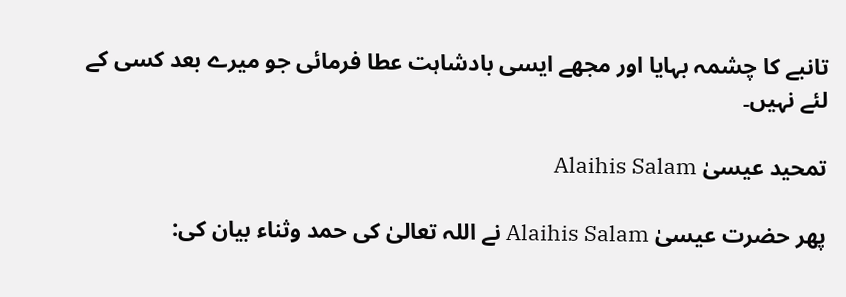تانبے کا چشمہ بہایا اور مجھے ایسی بادشاہت عطا فرمائی جو میرے بعد کسی کے لئے نہیں۔

تمحید عیسیٰ Alaihis Salam

پھر حضرت عیسیٰ Alaihis Salam نے اللہ تعالیٰ کی حمد وثناء بیان کی: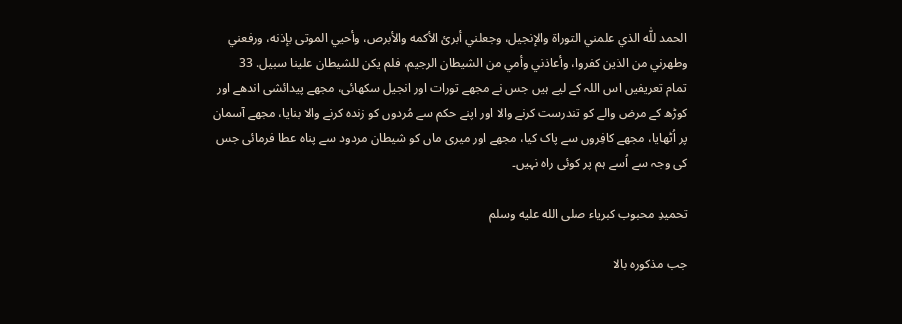الحمد للّٰه الذي علمني التوراة والإنجيل، وجعلني أبرئ الأكمه والأبرص، وأحيي الموتى بإذنه، ورفعني وطهرني من الذين كفروا، وأعاذني وأمي من الشيطان الرجيم، فلم يكن للشيطان علينا سبيل. 33
تمام تعریفیں اس اللہ کے لیے ہیں جس نے مجھے تورات اور انجیل سکھائی، مجھے پیدائشی اندھے اور کوڑھ کے مرض والے کو تندرست کرنے والا اور اپنے حکم سے مُردوں کو زندہ کرنے والا بنایا، مجھے آسمان پر اُٹھایا، مجھے کافِروں سے پاک کیا، مجھے اور میری ماں کو شیطان مردود سے پناہ عطا فرمائی جس کی وجہ سے اُسے ہم پر کوئی راہ نہیں۔

تحمیدِ محبوب کبریاء صلى الله عليه وسلم

جب مذکورہ بالا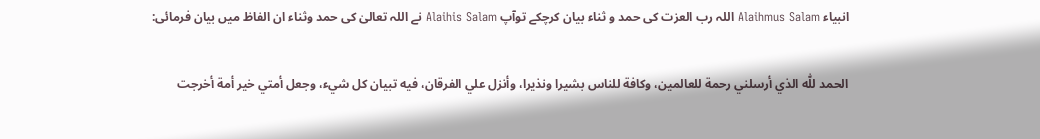انبیاء Alaihmus Salam اللہ رب العزت کی حمد و ثناء بیان کرچکے توآپ Alaihis Salam نے اللہ تعالیٰ کی حمد وثناء ان الفاظ میں بیان فرمائی:

الحمد للّٰه الذي أرسلني رحمة للعالمين، وكافة للناس بشيرا ونذيرا، وأنزل علي الفرقان، فيه تبيان كل شيء، وجعل أمتي خير أمة أخرجت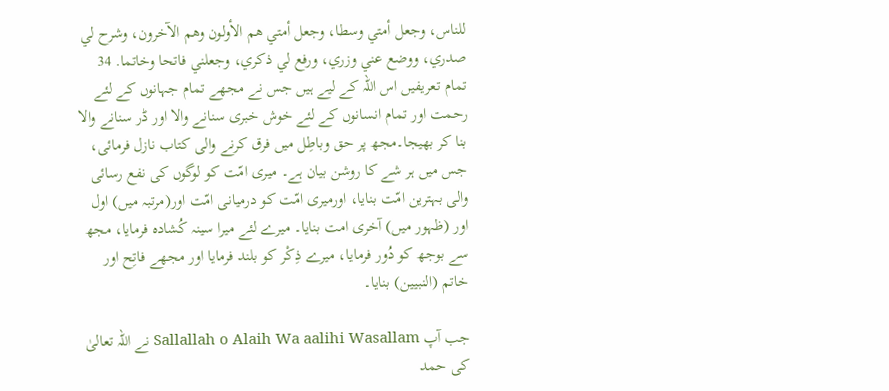للناس، وجعل أمتي وسطا، وجعل أمتي هم الأولون وهم الآخرون، وشرح لي صدري، ووضع عني وزري، ورفع لي ذكري، وجعلني فاتحا وخاتما. 34
تمام تعریفیں اس اللہ کے لیے ہیں جس نے مجھے تمام جہانوں کے لئے رحمت اور تمام انسانوں کے لئے خوش خبری سنانے والا اور ڈر سنانے والا بنا کر بھیجا۔مجھ پر حق وباطِل میں فرق کرنے والی کتاب نازل فرمائی، جس میں ہر شے کا روشن بیان ہے۔ میری امّت کو لوگوں کی نفع رسائی والی بہترین امّت بنایا، اورمیری امّت کو درمیانی امّت اور(مرتبہ میں) اول اور (ظہور میں) آخری امت بنایا۔ میرے لئے میرا سینہ کُشادہ فرمایا، مجھ سے بوجھ کو دُور فرمایا، میرے ذِکْر کو بلند فرمایا اور مجھے فاتِح اور خاتم (النبیین) بنایا۔

جب آپ Sallallah o Alaih Wa aalihi Wasallam نے اللہ تعالیٰ کی حمد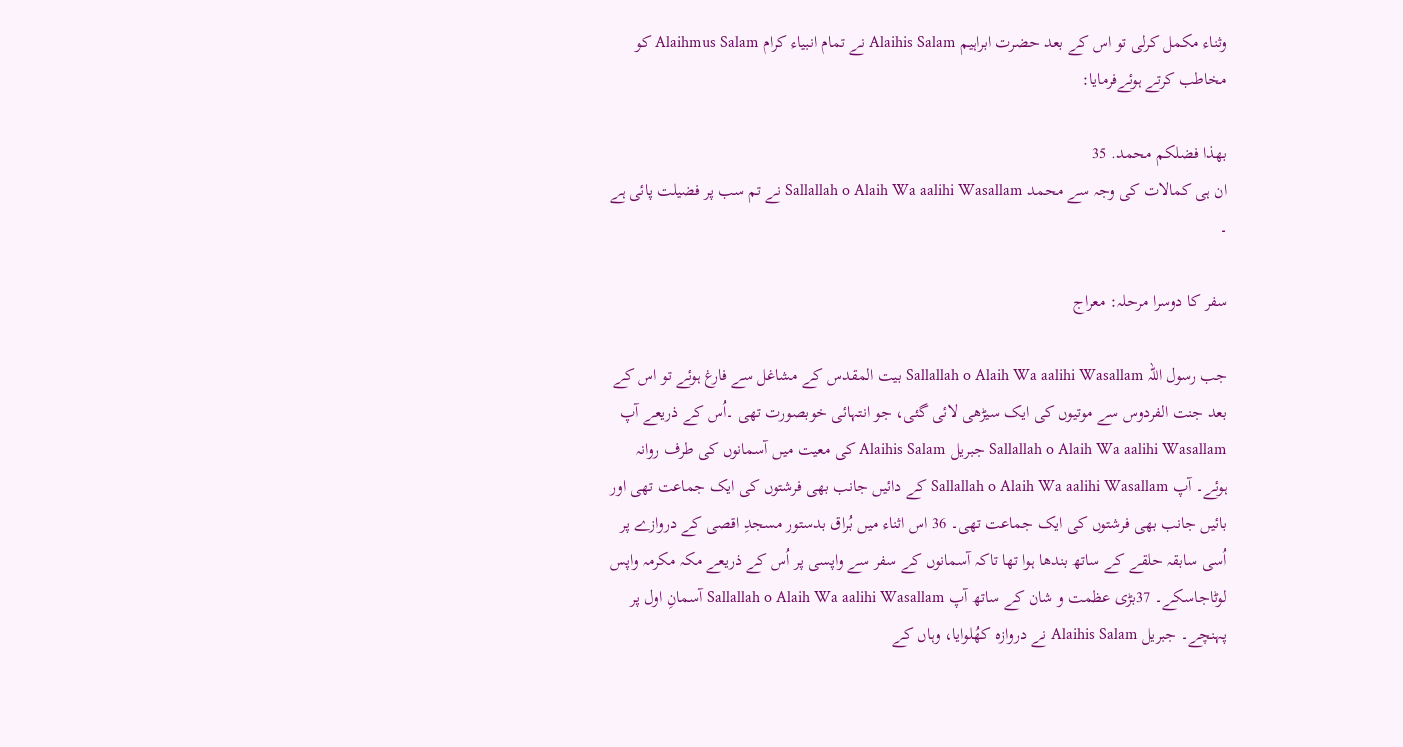وثناء مکمل کرلی تو اس کے بعد حضرت ابراہیم Alaihis Salam نے تمام انبیاء کرام Alaihmus Salam کو مخاطب کرتے ہوئےفرمایا:

بهذا ‌فضلكم ‌محمد. 35
ان ہی کمالات کی وجہ سے محمد Sallallah o Alaih Wa aalihi Wasallam نے تم سب پر فضیلت پائی ہے ۔

سفر کا دوسرا مرحلہ: معراج

جب رسول اللہ Sallallah o Alaih Wa aalihi Wasallam بیت المقدس کے مشاغل سے فارغ ہوئے تو اس کے بعد جنت الفردوس سے موتیوں کی ایک سیڑھی لائی گئی، جو انتہائی خوبصورت تھی ۔اُس کے ذریعے آپ Sallallah o Alaih Wa aalihi Wasallam جبریل Alaihis Salam کی معیت میں آسمانوں کی طرف روانہ ہوئے۔ آپ Sallallah o Alaih Wa aalihi Wasallam کے دائیں جانب بھی فرشتوں کی ایک جماعت تھی اور بائیں جانب بھی فرشتوں کی ایک جماعت تھی۔ 36 اس اثناء میں بُراق بدستور مسجدِ اقصی کے دروازے پر اُسی سابقہ حلقے کے ساتھ بندھا ہوا تھا تاکہ آسمانوں کے سفر سے واپسی پر اُس کے ذریعے مکہ مکرمہ واپس لوٹاجاسکے۔ 37بڑی عظمت و شان کے ساتھ آپ Sallallah o Alaih Wa aalihi Wasallam آسمانِ اول پر پہنچے۔ جبریل Alaihis Salam نے دروازہ کھُلوایا، وہاں کے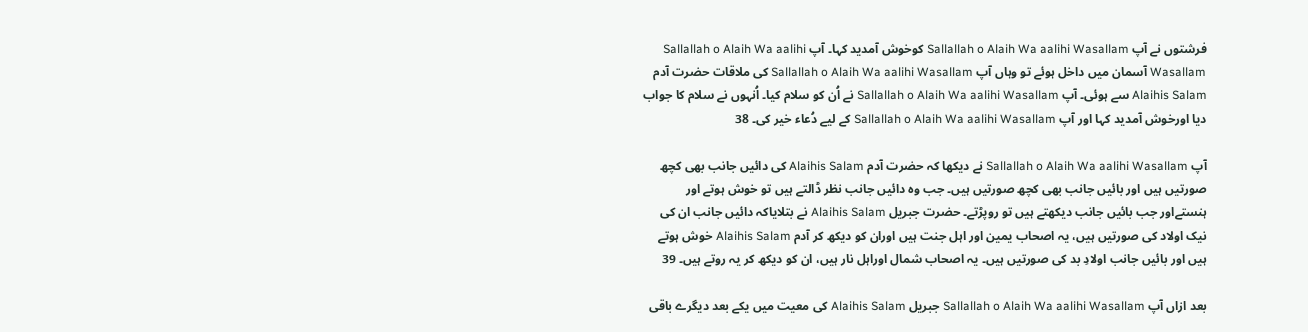فرشتوں نے آپ Sallallah o Alaih Wa aalihi Wasallam کوخوش آمدید کہا۔ آپ Sallallah o Alaih Wa aalihi Wasallam آسمان میں داخل ہوئے تو وہاں آپ Sallallah o Alaih Wa aalihi Wasallam کی ملاقات حضرت آدم Alaihis Salam سے ہوئی۔ آپ Sallallah o Alaih Wa aalihi Wasallam نے اُن کو سلام کیا۔ اُنہوں نے سلام کا جواب دیا اورخوش آمدید کہا اور آپ Sallallah o Alaih Wa aalihi Wasallam کے لیے دُعاء خیر کی۔ 38

آپ Sallallah o Alaih Wa aalihi Wasallam نے دیکھا کہ حضرت آدم Alaihis Salam کی دائیں جانب بھی کچھ صورتیں ہیں اور بائیں جانب بھی کچھ صورتیں ہیں۔ جب وہ دائیں جانب نظر ڈالتے ہیں تو خوش ہوتے اور ہنستےاور جب بائیں جانب دیکھتے ہیں تو روپڑتے۔ حضرت جبریل Alaihis Salam نے بتلایاکہ دائیں جانب ان کی نیک اولاد کی صورتیں ہیں، یہ اصحاب یمین اور اہل جنت ہیں اوران کو دیکھ کر آدم Alaihis Salam خوش ہوتے ہیں اور بائیں جانب اولادِ بد کی صورتیں ہیں۔ یہ اصحاب شمال اوراہل نار ہیں، ان کو دیکھ کر یہ روتے ہیں۔ 39

بعد ازاں آپ Sallallah o Alaih Wa aalihi Wasallam جبریل Alaihis Salam کی معیت میں یکے بعد دیگرے باقی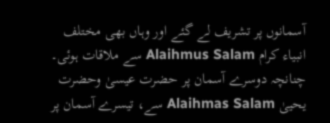آسمانوں پر تشریف لے گئے اور وہاں بھی مختلف انبیاء کرام Alaihmus Salam سے ملاقات ہوئی۔ چنانچہ دوسرے آسمان پر حضرت عیسیٰ وحضرت یحییٰ Alaihmas Salam سے، تیسرے آسمان پر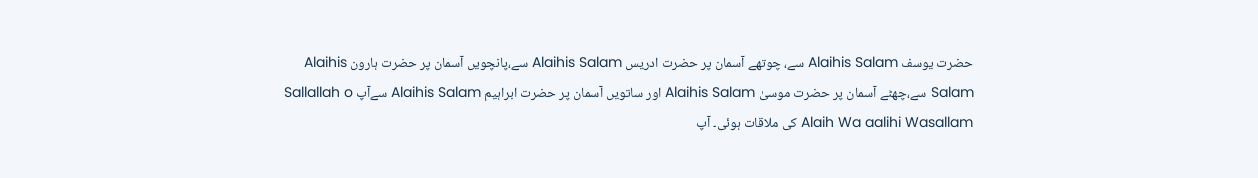حضرت یوسف Alaihis Salam سے، چوتھے آسمان پر حضرت ادریس Alaihis Salam سے،پانچویں آسمان پر حضرت ہارون Alaihis Salam سے،چھٹے آسمان پر حضرت موسیٰ Alaihis Salam اور ساتویں آسمان پر حضرت ابراہیم Alaihis Salam سےآپ Sallallah o Alaih Wa aalihi Wasallam کی ملاقات ہوئی۔ آپ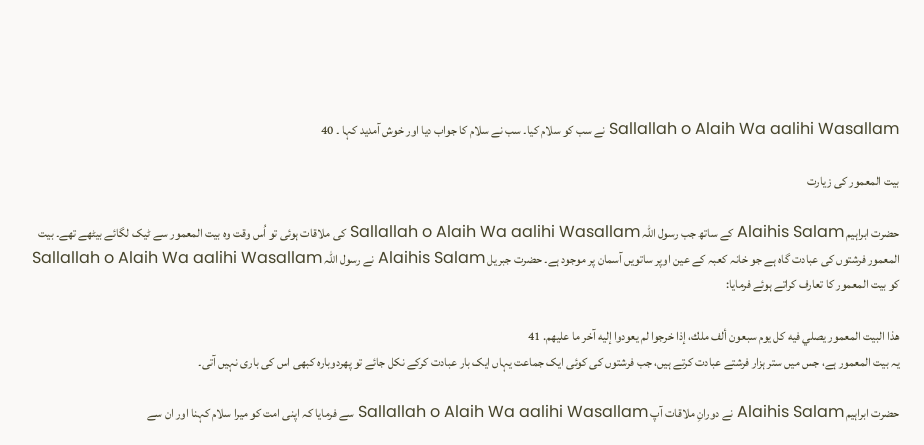Sallallah o Alaih Wa aalihi Wasallam نے سب کو سلام کیا۔ سب نے سلام کا جواب دیا اور خوش آمدید کہا ۔ 40

بیت المعمور کی زیارت

حضرت ابراہیم Alaihis Salam کے ساتھ جب رسول اللہ Sallallah o Alaih Wa aalihi Wasallam کی ملاقات ہوئی تو اُس وقت وہ بیت المعمور سے ٹیک لگائے بیٹھے تھے۔ بیت المعمور فرشتوں کی عبادت گاہ ہے جو خانہ کعبہ کے عین اوپر ساتویں آسمان پر موجود ہے۔ حضرت جبریل Alaihis Salam نے رسول اللہ Sallallah o Alaih Wa aalihi Wasallam کو بیت المعمور کا تعارف کراتے ہوئے فرمایا:

هذا البيت المعمور يصلي فيه كل يوم سبعون ألف ملك، إذا خرجوا لم يعودوا إليه آخر ما عليهم. 41
یہ بیت المعمور ہے، جس میں ستر ہزار فرشتے عبادت کرتے ہیں، جب فرشتوں کی کوئی ایک جماعت یہاں ایک بار عبادت کرکے نکل جائے تو پھردوبارہ کبھی اس کی باری نہیں آتی۔

حضرت ابراہیم Alaihis Salam نے دورانِ ملاقات آپ Sallallah o Alaih Wa aalihi Wasallam سے فرمایا کہ اپنی امت کو میرا سلام کہنا اور ان سے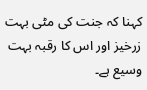کہنا کہ جنت کی مٹی بہت زرخیز اور اس کا رقبہ بہت وسیع ہے۔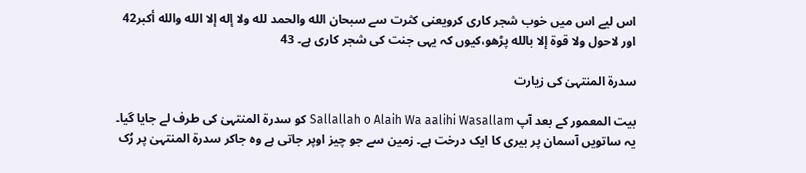اس لیے اس میں خوب شجر کاری کرویعنی کثرت سے سبحان الله والحمد لله ولا إله إلا الله والله أكبر42 اور لاحول ولا قوة إلا بالله پڑھو،کیوں کہ یہی جنت کی شجر کاری ہے۔ 43

سدرۃ المنتہیٰ کی زیارت

بیت المعمور کے بعد آپ Sallallah o Alaih Wa aalihi Wasallam کو سدرۃ المنتہیٰ کی طرف لے جایا گیا۔ یہ ساتویں آسمان پر بیری کا ایک درخت ہے۔ زمین سے جو چیز اوپر جاتی ہے وہ جاکر سدرۃ المنتہیٰ پر رُک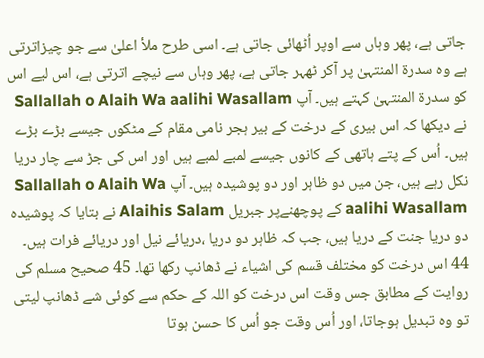جاتی ہے، پھر وہاں سے اوپر اُٹھائی جاتی ہے۔ اسی طرح ملأ اعلیٰ سے جو چیزاترتی ہے وہ سدرۃ المنتہیٰ پر آکر ٹھہر جاتی ہے، پھر وہاں سے نیچے اترتی ہے، اس لیے اس کو سدرۃ المنتہیٰ کہتے ہیں۔ آپ Sallallah o Alaih Wa aalihi Wasallam نے دیکھا کہ اس بیری کے درخت کے بیر ہجر نامی مقام کے مٹکوں جیسے بڑے بڑے ہیں۔ اُس کے پتے ہاتھی کے کانوں جیسے لمبے لمبے ہیں اور اس کی جڑ سے چار دریا نکل رہے ہیں، جن میں دو ظاہر اور دو پوشیدہ ہیں۔ آپ Sallallah o Alaih Wa aalihi Wasallam كے پوچھنےپر جبریل Alaihis Salam نے بتایا کہ پوشیدہ دو دریا جنت کے دریا ہیں، جب کہ ظاہر دو دریا ،دریائے نیل اور دریائے فرات ہیں۔ 44 اس درخت کو مختلف قسم کی اشیاء نے ڈھانپ رکھا تھا۔ 45 صحیح مسلم کی روایت کے مطابق جس وقت اس درخت کو اللہ کے حکم سے کوئی شے ڈھانپ لیتی تو وہ تبدیل ہوجاتا، اور اُس وقت جو اُس کا حسن ہوتا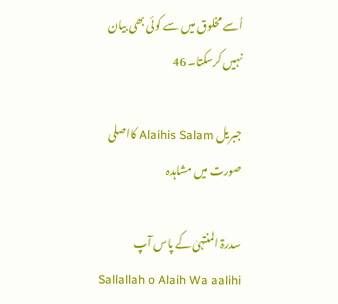اُسے مخلوق میں سے کوئی بھی بیان نہیں کرسکتا۔ 46

جبریل Alaihis Salam کااصلی صورت میں مشاہدہ

سدرۃ المنتہیٰ کے پاس آپ Sallallah o Alaih Wa aalihi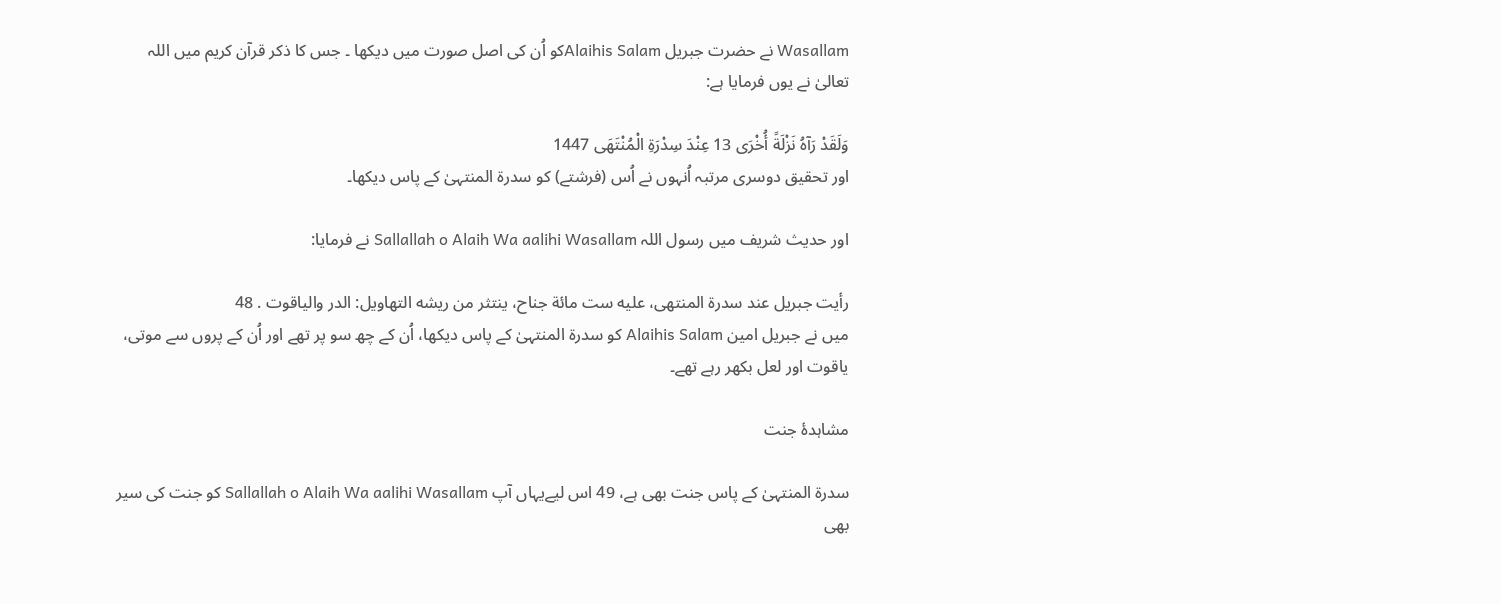Wasallam نے حضرت جبریل Alaihis Salamکو اُن کی اصل صورت میں دیکھا ۔ جس کا ذکر قرآن کریم میں اللہ تعالیٰ نے یوں فرمایا ہے:

وَلَقَدْ رَآهُ نَزْلَةً أُخْرَى 13 عِنْدَ سِدْرَةِ الْمُنْتَهَى 1447
اور تحقیق دوسری مرتبہ اُنہوں نے اُس (فرشتے) کو سدرۃ المنتہیٰ کے پاس دیکھا۔

اور حدیث شریف میں رسول اللہ Sallallah o Alaih Wa aalihi Wasallam نے فرمايا:

رأيت جبريل عند سدرة المنتهى، عليه ست مائة جناح، ينتثر من ريشه التهاويل: الدر والياقوت . 48
میں نے جبریل امین Alaihis Salam کو سدرۃ المنتہیٰ کے پاس دیکھا، اُن کے چھ سو پر تھے اور اُن کے پروں سے موتی، یاقوت اور لعل بکھر رہے تھے۔

مشاہدۂ جنت

سدرۃ المنتہیٰ کے پاس جنت بھی ہے، 49 اس لیےیہاں آپ Sallallah o Alaih Wa aalihi Wasallam کو جنت کی سیر بھی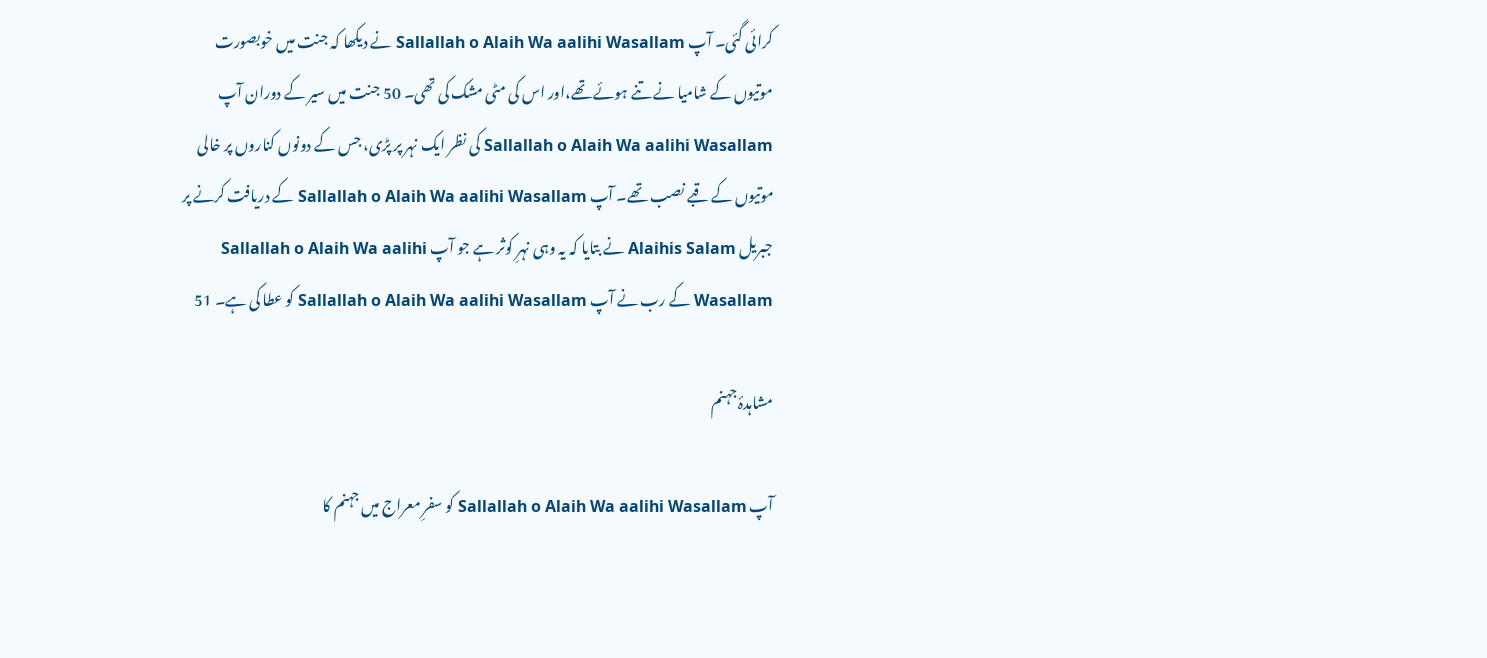کرائی گئی۔ آپ Sallallah o Alaih Wa aalihi Wasallam نے دیکھا کہ جنت میں خوبصورت موتیوں کے شامیا نے تنے ہوئے تھے،اور اس کی مٹی مشک کی تھی۔ 50 جنت میں سیر کے دوران آپ Sallallah o Alaih Wa aalihi Wasallam کی نظر ایک نہر پر پڑی، جس کے دونوں کناروں پر خالی موتیوں کے قبے نصب تھے۔ آپ Sallallah o Alaih Wa aalihi Wasallam کے دریافت کرنے پر جبریل Alaihis Salam نے بتایا کہ یہ وہی نہرِ کوثر ہے جو آپ Sallallah o Alaih Wa aalihi Wasallam کے رب نے آپ Sallallah o Alaih Wa aalihi Wasallam کو عطا کی ہے۔ 51

مشاہدۂ جہنم

آپ Sallallah o Alaih Wa aalihi Wasallam کو سفرِ معراج میں جہنم کا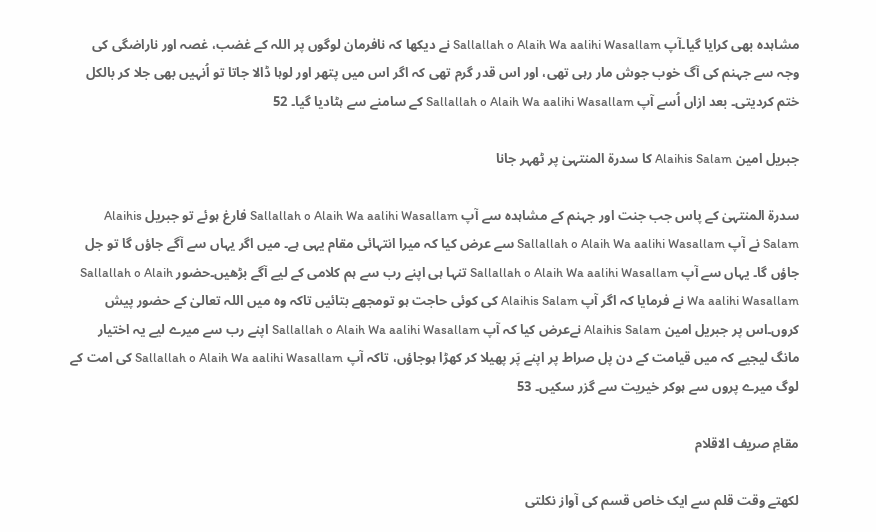مشاہدہ بھی کرایا گیا۔آپ Sallallah o Alaih Wa aalihi Wasallam نے دیکھا کہ نافرمان لوگوں پر اللہ کے غضب، غصہ اور ناراضگی کی وجہ سے جہنم کی آگ خوب جوش مار رہی تھی، اور اس قدر گرم تھی کہ اگر اس میں پتھر اور لوہا ڈالا جاتا تو اُنہیں بھی جلا کر بالکل ختم کردیتی۔ بعد ازاں اُسے آپ Sallallah o Alaih Wa aalihi Wasallam کے سامنے سے ہٹادیا گیا۔ 52

جبریل امین Alaihis Salam کا سدرۃ المنتہیٰ پر ٹھہر جانا

سدرۃ المنتہیٰ کے پاس جب جنت اور جہنم کے مشاہدہ سے آپ Sallallah o Alaih Wa aalihi Wasallam فارغ ہوئے تو جبریل Alaihis Salam نے آپ Sallallah o Alaih Wa aalihi Wasallam سے عرض کیا کہ میرا انتہائی مقام یہی ہے۔ میں اگر یہاں سے آگے جاؤں گا تو جل جاؤں گا۔ یہاں سے آپ Sallallah o Alaih Wa aalihi Wasallam تنہا ہی اپنے رب سے ہم کلامی کے لیے آگے بڑھیں۔حضور Sallallah o Alaih Wa aalihi Wasallam نے فرمایا کہ اگر آپ Alaihis Salam کی کوئی حاجت ہو تومجھے بتائیں تاکہ وہ میں اللہ تعالیٰ کے حضور پیش کروں۔اس پر جبریل امین Alaihis Salam نےعرض کیا کہ آپ Sallallah o Alaih Wa aalihi Wasallam اپنے رب سے میرے لیے یہ اختیار مانگ لیجیے کہ میں قیامت کے دن پل صراط پر اپنے پَر پھیلا کر کھڑا ہوجاؤں، تاکہ آپ Sallallah o Alaih Wa aalihi Wasallam کی امت کے لوگ میرے پروں سے ہوکر خیریت سے گزر سکیں۔ 53

مقامِ صریف الاقلام

لکھتے وقت قلم سے ایک خاص قسم کی آواز نکلتی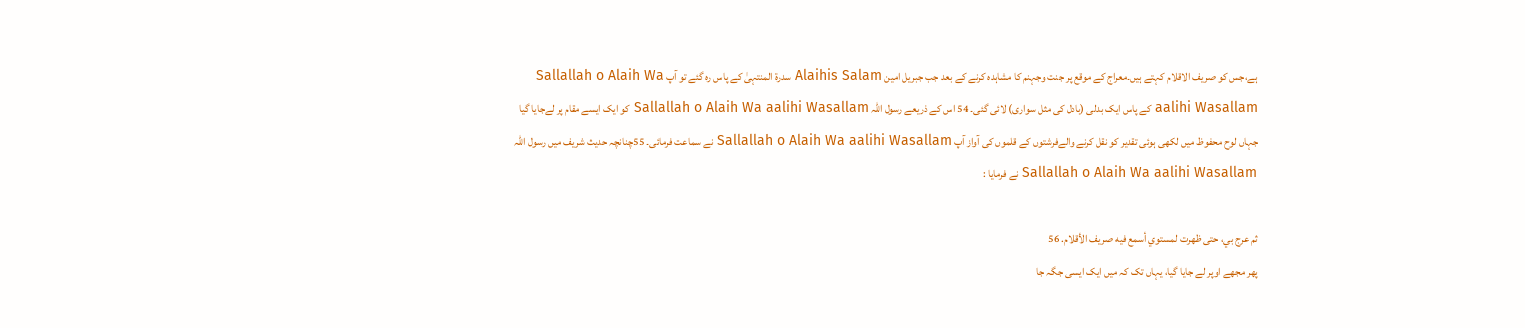ہے،جس کو صریف الاقلام کہتے ہیں۔معراج کے موقع پر جنت وجہنم کا مشاہدہ کرنے کے بعد جب جبریل امین Alaihis Salam سدرۃ المنتہیٰ کے پاس رہ گئے تو آپ Sallallah o Alaih Wa aalihi Wasallam کے پاس ایک بدلی (بادل کی مثل سواری) لائی گئی۔ 54 اس کے ذریعے رسول اللہ Sallallah o Alaih Wa aalihi Wasallam کو ایک ایسے مقام پر لےجایا گیا جہاں لوح محفوظ میں لکھی ہوئی تقدیر کو نقل کرنے والےفرشتوں کے قلموں کی آواز آپ Sallallah o Alaih Wa aalihi Wasallam نے سماعت فرمائی۔ 55چنانچہ حدیث شریف میں رسول اللہ Sallallah o Alaih Wa aalihi Wasallam نے فرمایا :

ثم عرج بي، حتی ظھرت لمستوي أسمع فیه صریف الأقلام. 56
پھر مجھے اوپر لے جایا گیا، یہاں تک کہ میں ایک ایسی جگہ جا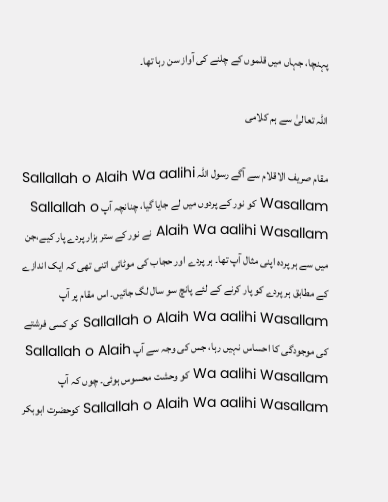پہنچا، جہاں میں قلموں کے چلنے کی آواز سن رہا تھا۔

اللہ تعالیٰ سے ہم کلامی

مقام صریف الاقلام سے آگے رسول اللہ Sallallah o Alaih Wa aalihi Wasallam کو نور کے پردوں میں لے جایا گیا، چنانچہ آپ Sallallah o Alaih Wa aalihi Wasallam نے نور کے ستر ہزار پردے پار کیے،جن میں سے ہر پردہ اپنی مثال آپ تھا۔ ہر پردے اور حجاب کی موٹائی اتنی تھی کہ ایک اندازے کے مطابق ہر پردے کو پار کرنے کے لئے پانچ سو سال لگ جائیں۔ اس مقام پر آپ Sallallah o Alaih Wa aalihi Wasallam کو کسی فرشتے کی موجودگی کا احساس نہیں رہا، جس کی وجہ سے آپ Sallallah o Alaih Wa aalihi Wasallam کو وحشت محسوس ہوئی۔ چوں کہ آپ Sallallah o Alaih Wa aalihi Wasallam کوحضرت ابوبکر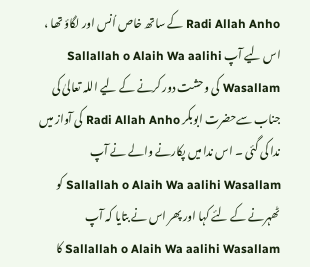Radi Allah Anho کے ساتھ خاص اُنس اور لگاؤ تھا ، اس لیے آپ Sallallah o Alaih Wa aalihi Wasallam کی وحشت دور کرنے کے لیے اللہ تعالیٰ کی جناب سےحضرت ابوبکر Radi Allah Anho کی آواز میں ندا کی گئی ۔ اس ندا میں پکارنے والے نے آپ Sallallah o Alaih Wa aalihi Wasallam کو ٹھہرنے کے لئے کہا اور پھر اس نے بتایا کہ آپ Sallallah o Alaih Wa aalihi Wasallam کا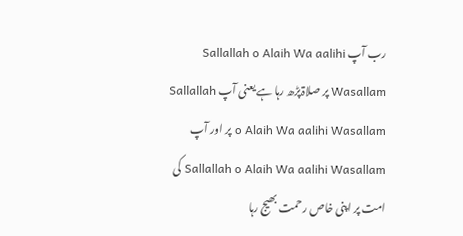رب آپ Sallallah o Alaih Wa aalihi Wasallam پر صلاۃپڑھ رہا ہے یعنی آپ Sallallah o Alaih Wa aalihi Wasallam پر اور آپ Sallallah o Alaih Wa aalihi Wasallam کی امت پر اپنی خاص رحمت بھیج رہا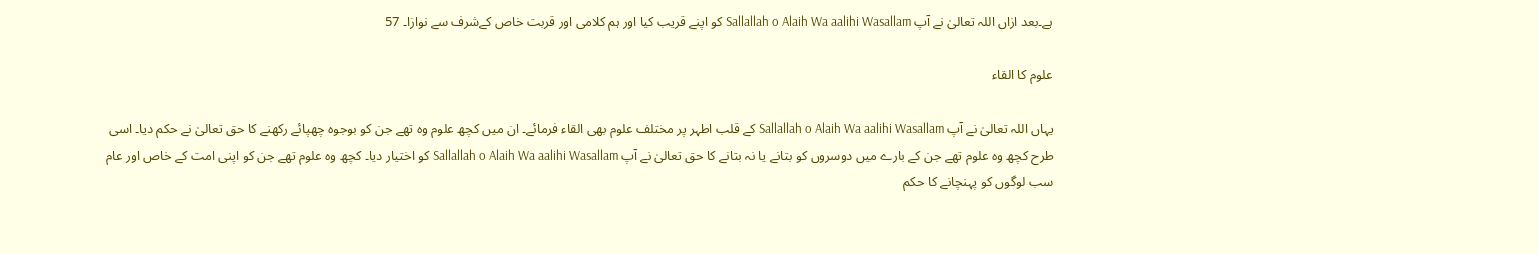ہے۔بعد ازاں اللہ تعالیٰ نے آپ Sallallah o Alaih Wa aalihi Wasallam کو اپنے قریب کیا اور ہم کلامی اور قربت خاص کےشرف سے نوازا۔ 57

علوم کا القاء

یہاں اللہ تعالیٰ نے آپ Sallallah o Alaih Wa aalihi Wasallam کے قلب اطہر پر مختلف علوم بھی القاء فرمائے۔ ان میں کچھ علوم وہ تھے جن کو بوجوہ چھپائے رکھنے کا حق تعالیٰ نے حکم دیا۔ اسی طرح کچھ وہ علوم تھے جن کے بارے میں دوسروں کو بتانے یا نہ بتانے کا حق تعالیٰ نے آپ Sallallah o Alaih Wa aalihi Wasallam کو اختیار دیا۔ کچھ وہ علوم تھے جن کو اپنی امت کے خاص اور عام سب لوگوں کو پہنچانے کا حکم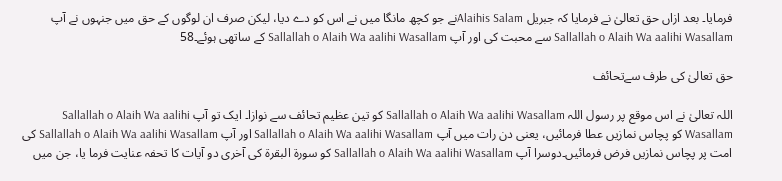فرمایا۔ بعد ازاں حق تعالیٰ نے فرمایا کہ جبریل Alaihis Salamنے جو کچھ مانگا میں نے اس کو دے دیا، لیکن صرف ان لوگوں کے حق میں جنہوں نے آپ Sallallah o Alaih Wa aalihi Wasallam سے محبت کی اور آپ Sallallah o Alaih Wa aalihi Wasallam کے ساتھی ہوئے۔58

حق تعالیٰ کی طرف سےتحائف

اللہ تعالیٰ نے اس موقع پر رسول اللہ Sallallah o Alaih Wa aalihi Wasallam کو تین عظیم تحائف سے نوازا۔ ایک تو آپ Sallallah o Alaih Wa aalihi Wasallam کو پچاس نمازیں عطا فرمائیں، یعنی دن رات میں آپ Sallallah o Alaih Wa aalihi Wasallam اور آپ Sallallah o Alaih Wa aalihi Wasallam کی امت پر پچاس نمازیں فرض فرمائیں۔دوسرا آپ Sallallah o Alaih Wa aalihi Wasallam کو سورۃ البقرۃ کی آخری دو آیات کا تحفہ عنایت فرما یا، جن میں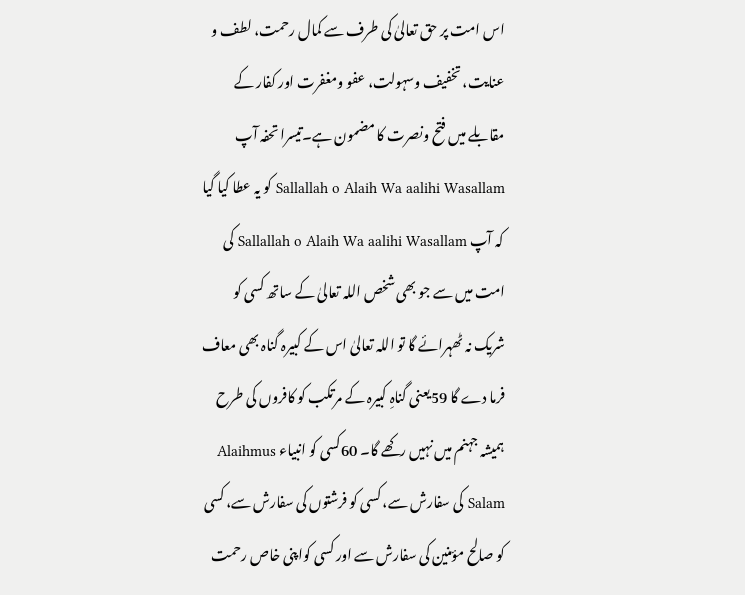اس امت پر حق تعالیٰ کی طرف سے کمال رحمت، لطف و عنایت، تخفیف وسہولت، عفو ومغفرت اور کفار کے مقابلے میں فتح ونصرت کا مضمون ہے۔تیسرا تحفہ آپ Sallallah o Alaih Wa aalihi Wasallam کو یہ عطا کیا گیا کہ آپ Sallallah o Alaih Wa aalihi Wasallam کی امت میں سے جو بھی شخص اللہ تعالیٰ کے ساتھ کسی کو شریک نہ ٹھہرائے گا تو اللہ تعالیٰ اس کے کبیرہ گناہ بھی معاف فرما دے گا 59یعنی گناہِ کبیرہ کے مرتکب کو کافروں کی طرح ہمیشہ جہنم میں نہیں رکھے گا۔ 60کسی کو انبیاء Alaihmus Salam کی سفارش سے، کسی کو فرشتوں کی سفارش سے، کسی کو صالح مؤمنین کی سفارش سے اور کسی کواپنی خاص رحمت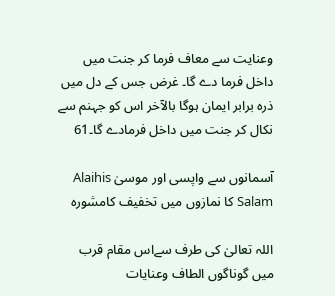وعنایت سے معاف فرما کر جنت میں داخل فرما دے گا۔ غرض جس کے دل میں ذرہ برابر ایمان ہوگا بالآخر اس کو جہنم سے نکال کر جنت میں داخل فرمادے گا۔61

آسمانوں سے واپسی اور موسیٰ Alaihis Salam کا نمازوں میں تخفیف کامشورہ

اللہ تعالیٰ کی طرف سےاس مقام قرب میں گوناگوں الطاف وعنایات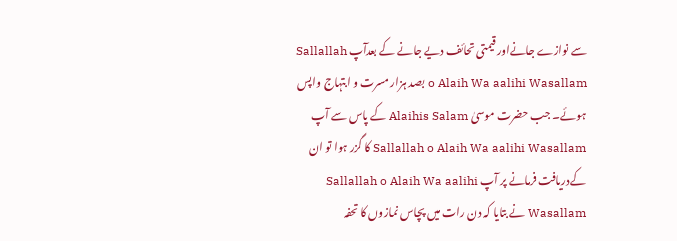سے نوازے جانےاور قیمتی تحائف دیے جانے کے بعدآپ Sallallah o Alaih Wa aalihi Wasallam بصد ہزار مسرت و ابتہاج واپس ہوئے۔ جب حضرت موسیٰ Alaihis Salam کے پاس سے آپ Sallallah o Alaih Wa aalihi Wasallam کا گزر ہوا تو ان کےدریافت فرمانے پر آپ Sallallah o Alaih Wa aalihi Wasallam نے بتایا کہ دن رات میں پچاس نمازوں کا تحفہ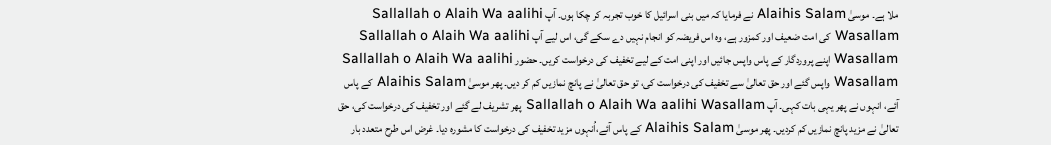ملا ہے۔ موسیٰ Alaihis Salam نے فرمایا کہ میں بنی اسرائیل کا خوب تجربہ کر چکا ہوں۔ آپ Sallallah o Alaih Wa aalihi Wasallam کی امت ضعیف اور کمزور ہے، وہ اس فریضہ کو انجام نہیں دے سکے گی، اس لیے آپ Sallallah o Alaih Wa aalihi Wasallam اپنے پروردگار کے پاس واپس جائیں اور اپنی امت کے لیے تخفیف کی درخواست کریں۔ حضور Sallallah o Alaih Wa aalihi Wasallam واپس گئے اور حق تعالیٰ سے تخفیف کی درخواست کی، تو حق تعالیٰ نے پانچ نمازیں کم کر دیں۔ پھر موسیٰ Alaihis Salam کے پاس آئے، انہوں نے پھر یہی بات کہی۔ آپ Sallallah o Alaih Wa aalihi Wasallam پھر تشریف لے گئے اور تخفیف کی درخواست کی، حق تعالیٰ نے مزید پانچ نمازیں کم کردیں۔ پھر موسیٰ Alaihis Salam کے پاس آئے،اُنہوں مزید تخفیف کی درخواست کا مشورہ دیا۔ غرض اس طرح متعدد بار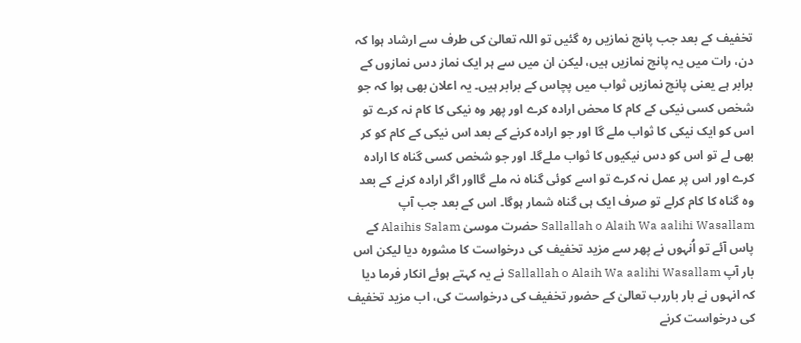تخفیف کے بعد جب پانچ نمازیں رہ گئیں تو اللہ تعالیٰ کی طرف سے ارشاد ہوا کہ دن، رات میں یہ پانچ نمازیں ہیں، لیکن ان میں سے ہر ایک نماز دس نمازوں کے برابر ہے یعنی پانچ نمازیں ثواب میں پچاس کے برابر ہیں۔ یہ اعلان بھی ہوا کہ جو شخص کسی نیکی کے کام کا محض ارادہ کرے اور پھر وہ نیکی کا کام نہ کرے تو اس کو ایک نیکی کا ثواب ملے گا اور جو ارادہ کرنے کے بعد اس نیکی کے کام کو کر بھی لے تو اس کو دس نیکیوں کا ثواب ملےگا۔ اور جو شخص کسی گناہ کا ارادہ کرے اور اس پر عمل نہ کرے تو اسے کوئی گناہ نہ ملے گااور اگر ارادہ کرنے کے بعد وہ گناہ کا کام کرلے تو صرف ایک ہی گناہ شمار ہوگا۔ اس کے بعد جب آپ Sallallah o Alaih Wa aalihi Wasallam حضرت موسیٰ Alaihis Salam کے پاس آئے تو اُنہوں نے پھر سے مزید تخفیف کی درخواست کا مشورہ دیا لیکن اس بار آپ Sallallah o Alaih Wa aalihi Wasallam نے یہ کہتے ہوئے انکار فرما دیا کہ انہوں نے بار باررب تعالیٰ کے حضور تخفیف کی درخواست کی، اب مزید تخفیف کی درخواست کرنے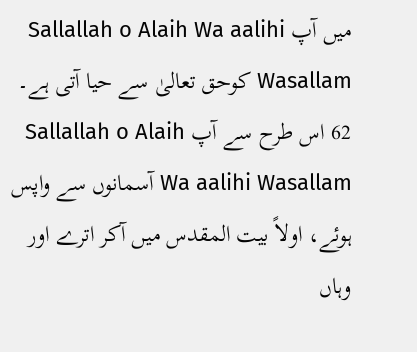میں آپ Sallallah o Alaih Wa aalihi Wasallam کوحق تعالیٰ سے حیا آتی ہے۔ 62 اس طرح سے آپ Sallallah o Alaih Wa aalihi Wasallam آسمانوں سے واپس ہوئے، اولاً بیت المقدس میں آکر اترے اور وہاں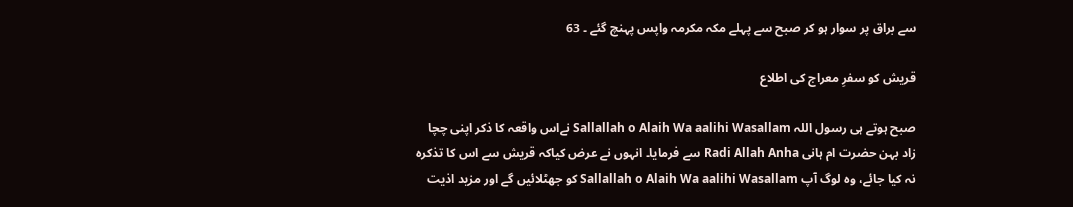سے براق پر سوار ہو کر صبح سے پہلے مکہ مکرمہ واپس پہنچ گئے ۔ 63

قریش کو سفرِ معراج کی اطلاع

صبح ہوتے ہی رسول اللہ Sallallah o Alaih Wa aalihi Wasallam نےاس واقعہ کا ذکر اپنی چچا زاد بہن حضرت ام ہانی Radi Allah Anha سے فرمایا۔ انہوں نے عرض کیاکہ قریش سے اس کا تذکرہ نہ کیا جائے، وہ لوگ آپ Sallallah o Alaih Wa aalihi Wasallam کو جھٹلائیں گے اور مزید اذیت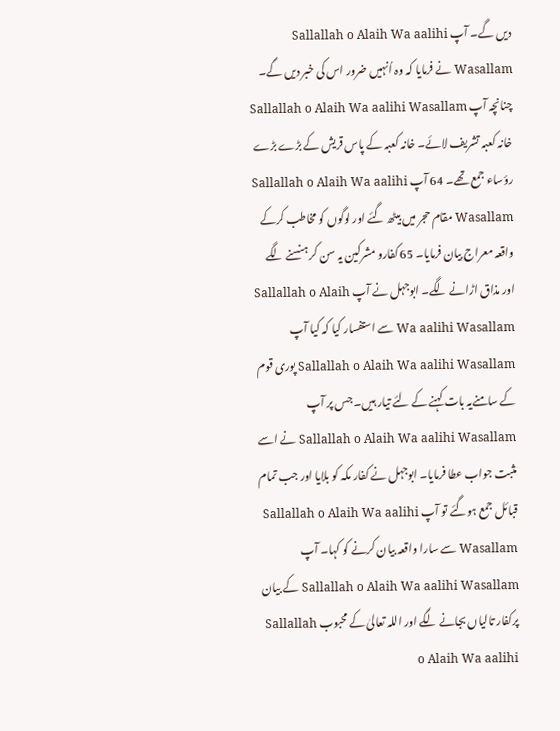دیں گے۔ آپ Sallallah o Alaih Wa aalihi Wasallam نے فرمایا کہ وہ اُنہیں ضرور اس کی خبر دیں گے۔ چنانچہ آپ Sallallah o Alaih Wa aalihi Wasallam خانہ کعبہ تشریف لائے۔ خانہ کعبہ کے پاس قریش کے بڑے بڑے رؤساء جمع تھے۔ 64 آپ Sallallah o Alaih Wa aalihi Wasallam مقام حجر میں بیٹھ گئے اور لوگوں کو مخاطب کرکے واقعہ معراج بیان فرمایا۔ 65 کفارو مشرکین یہ سن کر ہنسنے لگے اور مذاق اڑانے لگے۔ ابوجہل نے آپ Sallallah o Alaih Wa aalihi Wasallam سے استفسار کیا کہ کیا آپ Sallallah o Alaih Wa aalihi Wasallam پوری قوم کے سامنےیہ بات کہنے کے لئے تیار ہیں۔ جس پر آپ Sallallah o Alaih Wa aalihi Wasallam نے اسے مثبت جواب عطا فرمایا۔ ابوجہل نے کفار مکہ کو بلایا اور جب تمام قبائل جمع ہوگئے تو آپ Sallallah o Alaih Wa aalihi Wasallam سے سارا واقعہ بیان کرنے کو کہا۔ آپ Sallallah o Alaih Wa aalihi Wasallam کے بیان پرکفار تالیاں بجانے لگے اور اللہ تعالیٰ کے محبوب Sallallah o Alaih Wa aalihi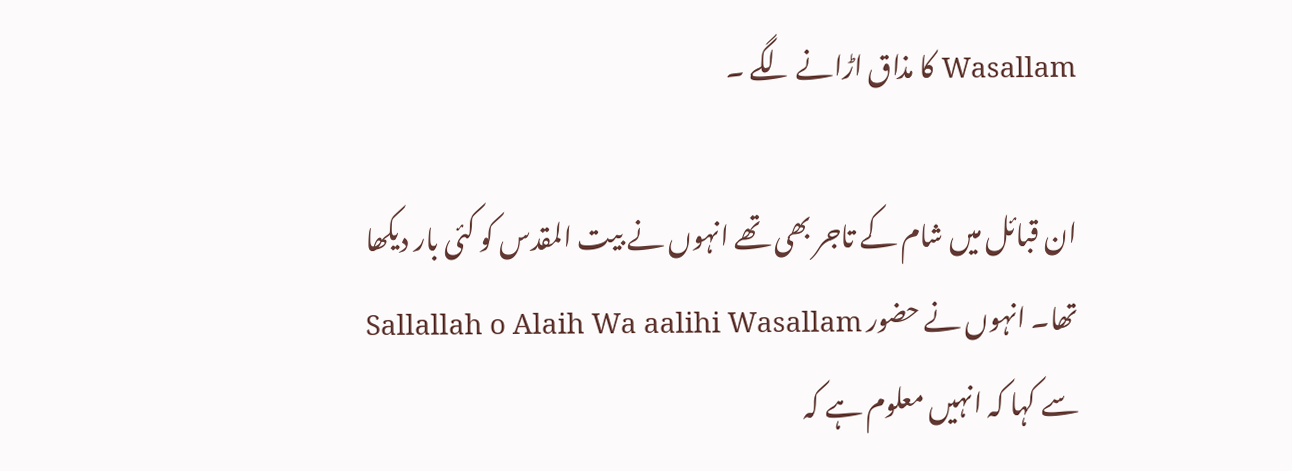Wasallam کا مذاق اڑانے لگے ۔

ان قبائل میں شام کے تاجر بھی تھے انہوں نے بیت المقدس کو کئی بار دیکھا تھا۔ انہوں نے حضور Sallallah o Alaih Wa aalihi Wasallam سے کہا کہ انہیں معلوم ہے کہ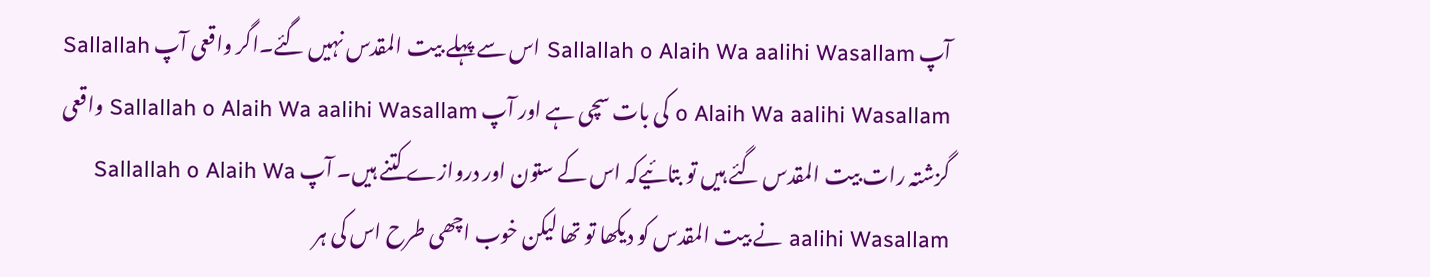آپ Sallallah o Alaih Wa aalihi Wasallam اس سے پہلے بیت المقدس نہیں گئے۔اگر واقعی آپ Sallallah o Alaih Wa aalihi Wasallam کی بات سچی ہے اور آپ Sallallah o Alaih Wa aalihi Wasallam واقعی گزشتہ رات بیت المقدس گئے ہیں تو بتائیےکہ اس کے ستون اور دروازے کتنے ہیں۔ آپ Sallallah o Alaih Wa aalihi Wasallam نے بیت المقدس کو دیکھا تو تھا لیکن خوب اچھی طرح اس کی ہر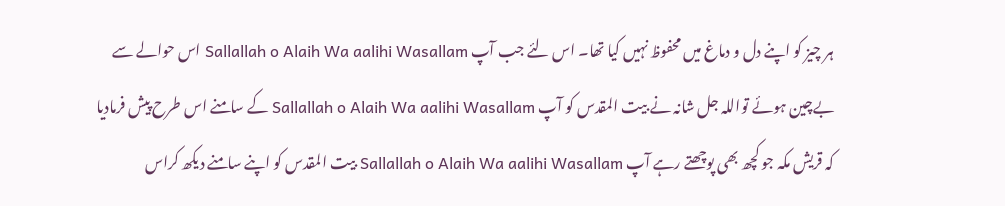ہر چیز کو اپنے دل و دماغ میں محفوظ نہیں کیا تھا۔ اس لئے جب آپ Sallallah o Alaih Wa aalihi Wasallam اس حوالے سے بےچین ہوئے تواللہ جل شانہ نے بیت المقدس کو آپ Sallallah o Alaih Wa aalihi Wasallam کے سامنے اس طرح پیش فرمادیا کہ قریش مکہ جو کچھ بھی پوچھتے رہے آپ Sallallah o Alaih Wa aalihi Wasallam بیت المقدس کو اپنے سامنے دیکھ کراس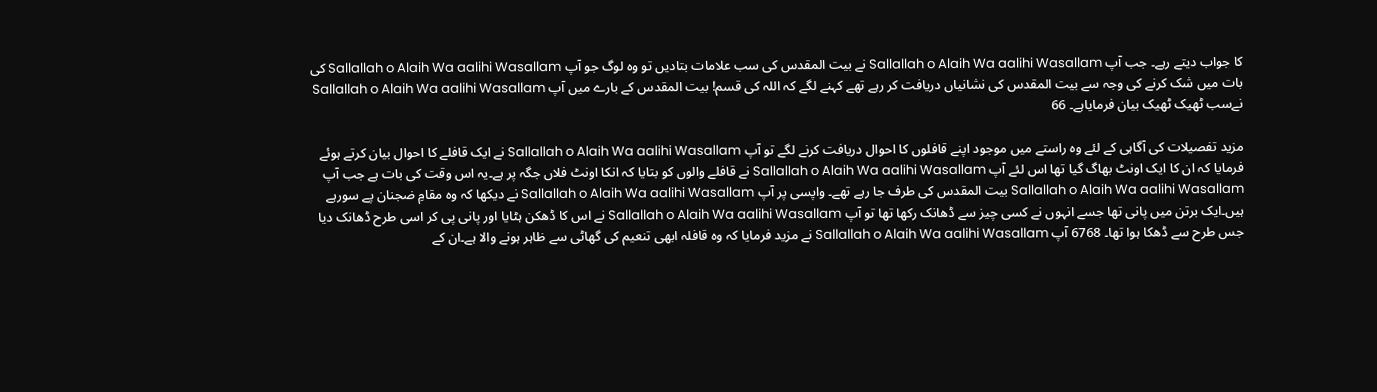کا جواب دیتے رہے۔ جب آپ Sallallah o Alaih Wa aalihi Wasallam نے بیت المقدس کی سب علامات بتادیں تو وہ لوگ جو آپ Sallallah o Alaih Wa aalihi Wasallam کی بات میں شک کرنے کی وجہ سے بیت المقدس کی نشانیاں دریافت کر رہے تھے کہنے لگے کہ اللہ کی قسم! بیت المقدس کے بارے میں آپ Sallallah o Alaih Wa aalihi Wasallam نےسب ٹھیک ٹھیک بیان فرمایاہے۔ 66

مزید تفصیلات کی آگاہی کے لئے وہ راستے میں موجود اپنے قافلوں کا احوال دریافت کرنے لگے تو آپ Sallallah o Alaih Wa aalihi Wasallam نے ایک قافلے کا احوال بیان کرتے ہوئے فرمایا کہ ان کا ایک اونٹ بھاگ گیا تھا اس لئے آپ Sallallah o Alaih Wa aalihi Wasallam نے قافلے والوں کو بتایا کہ انکا اونٹ فلاں جگہ پر ہے۔یہ اس وقت کی بات ہے جب آپ Sallallah o Alaih Wa aalihi Wasallam بیت المقدس کی طرف جا رہے تھے۔ واپسی پر آپ Sallallah o Alaih Wa aalihi Wasallam نے دیکھا کہ وہ مقامِ ضجنان پے سورہے ہیں۔ایک برتن میں پانی تھا جسے انہوں نے کسی چیز سے ڈھانک رکھا تھا تو آپ Sallallah o Alaih Wa aalihi Wasallam نے اس کا ڈھکن ہٹایا اور پانی پی کر اسی طرح ڈھانک دیا جس طرح سے ڈھکا ہوا تھا۔ 6768 آپ Sallallah o Alaih Wa aalihi Wasallam نے مزید فرمایا کہ وہ قافلہ ابھی تنعیم کی گھاٹی سے ظاہر ہونے والا ہے۔ان کے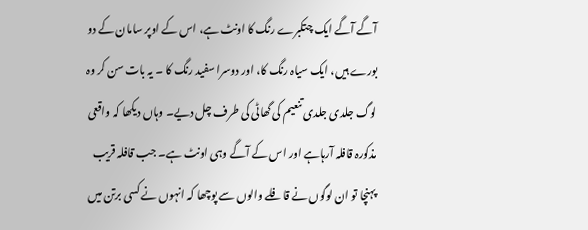آگے آگے ایک چتکبرے رنگ کا اونٹ ہے، اس کے اوپر سامان کے دو بورے ہیں، ایک سیاہ رنگ کا، اور دوسرا سفید رنگ کا ۔ یہ بات سن کر وہ لوگ جلدی جلدی تنعیم کی گھاٹی کی طرف چل دیے۔ وہاں دیکھا کہ واقعی مذکورہ قافلہ آرہاہے اور اس کے آگے وہی اونٹ ہے۔ جب قافلہ قریب پہنچا تو ان لوگوں نے قافلے والوں سے پوچھا کہ انہوں نے کسی برتن میں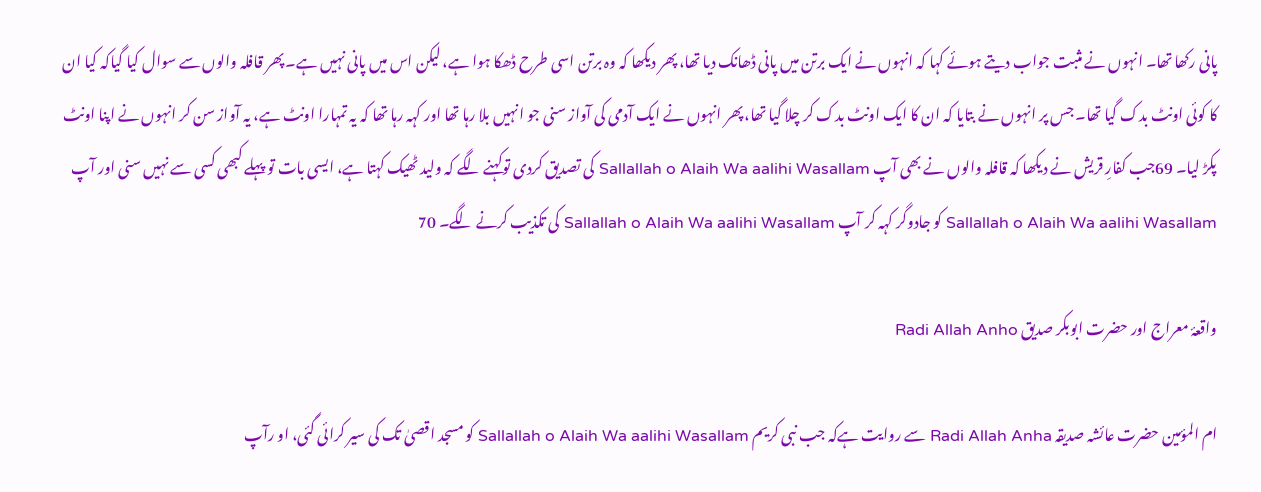پانی رکھا تھا۔ انہوں نے مثبت جواب دیتے ہوئے کہا کہ انہوں نے ایک برتن میں پانی ڈھانک دیا تھا، پھر دیکھا کہ وہ برتن اسی طرح ڈھکا ہوا ہے، لیکن اس میں پانی نہیں ہے۔ پھر قافلہ والوں سے سوال کیا گیاکہ کیا ان کا کوئی اونٹ بدک گیا تھا۔ جس پر انہوں نے بتایا کہ ان کا ایک اونٹ بدک کر چلا گیا تھا، پھر انہوں نے ایک آدمی کی آواز سنی جو انہیں بلا رہا تھا اور کہہ رہا تھا کہ یہ تمہارا اونٹ ہے، یہ آواز سن کر انہوں نے اپنا اونٹ پکڑ لیا۔ 69جب کفارِ قریش نے دیکھا کہ قافلہ والوں نے بھی آپ Sallallah o Alaih Wa aalihi Wasallam کی تصدیق کردی توکہنے لگے کہ ولید ٹھیک کہتا ہے، ایسی بات تو پہلے کبھی کسی سے نہیں سنی اور آپ Sallallah o Alaih Wa aalihi Wasallam کو جادوگر کہہ کر آپ Sallallah o Alaih Wa aalihi Wasallam کی تکذیب کرنے لگے۔ 70

واقعۂ معراج اور حضرت ابوبکر صدیق Radi Allah Anho

ام المؤمین حضرت عائشہ صدیقہ Radi Allah Anha سے روایت ہےکہ جب نبی کریم Sallallah o Alaih Wa aalihi Wasallam کو مسجد اقصیٰ تک کی سیر کرائی گئی، او رآپ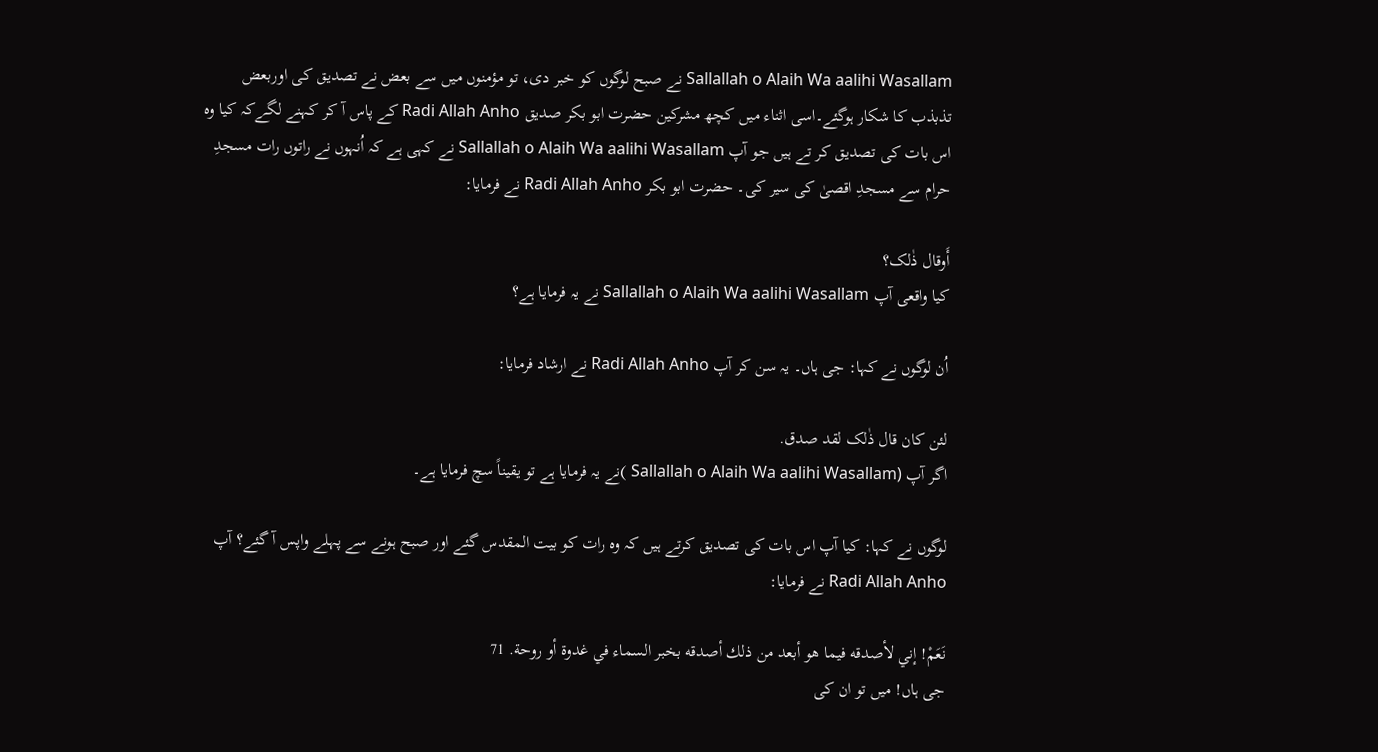Sallallah o Alaih Wa aalihi Wasallam نے صبح لوگوں کو خبر دی، تو مؤمنوں میں سے بعض نے تصدیق کی اوربعض تذبذب کا شکار ہوگئے۔اسی اثناء میں کچھ مشرکین حضرت ابو بکر صدیق Radi Allah Anho کے پاس آ کر کہنے لگےکہ کیا وہ اس بات کی تصدیق کر تے ہیں جو آپ Sallallah o Alaih Wa aalihi Wasallam نے کہی ہے کہ اُنہوں نے راتوں رات مسجدِ حرام سے مسجدِ اقصیٰ کی سیر کی۔ حضرت ابو بکر Radi Allah Anho نے فرمایا:

أَوقال ذٰلک؟
کیا واقعی آپ Sallallah o Alaih Wa aalihi Wasallam نے یہ فرمایا ہے؟

اُن لوگوں نے کہا: جی ہاں۔ یہ سن کر آپ Radi Allah Anho نے ارشاد فرمایا:

لئن كان قال ذٰلک لقد صدق.
اگر آپ (Sallallah o Alaih Wa aalihi Wasallam )نے یہ فرمایا ہے تو یقیناً سچ فرمایا ہے۔

لوگوں نے کہا: کیا آپ اس بات کی تصدیق کرتے ہیں کہ وہ رات کو بیت المقدس گئے اور صبح ہونے سے پہلے واپس آ گئے؟ آپ Radi Allah Anho نے فرمایا:

نَعَمْ! إني لأصدقه فيما هو أبعد من ذلك أصدقه بخبر السماء في غدوة أو روحة. 71
جی ہاں! میں تو ان کی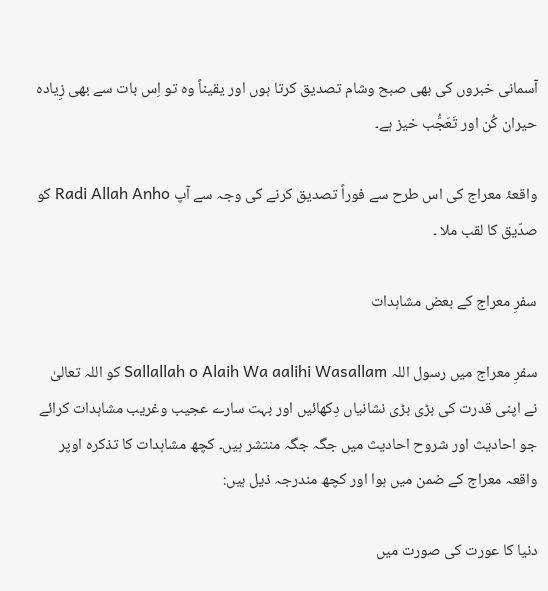آسمانی خبروں کی بھی صبح وشام تصدیق کرتا ہوں اور یقیناً وہ تو اِس بات سے بھی زِیادہ حیران کُن اور تَعَجُّب خیز ہے۔

واقعۂ معراج کی اس طرح سے فوراً تصدیق کرنے کی وجہ سے آپ Radi Allah Anho کو صدّیق کا لقب ملا ۔

سفرِ معراج کے بعض مشاہدات

سفرِ معراج میں رسول اللہ Sallallah o Alaih Wa aalihi Wasallam کو اللہ تعالیٰ نے اپنی قدرت کی بڑی بڑی نشانیاں دِکھائیں اور بہت سارے عجیب وغریب مشاہدات کرائے جو احادیث اور شروح احادیث میں جگہ جگہ منتشر ہیں۔ کچھ مشاہدات کا تذکرہ اوپر واقعہ معراج کے ضمن میں ہوا اور کچھ مندرجہ ذیل ہیں:

دنیا کا عورت کی صورت میں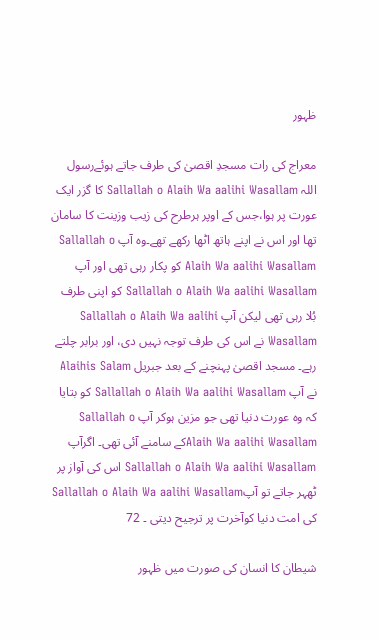ظہور

معراج کی رات مسجدِ اقصیٰ کی طرف جاتے ہوئےرسول اللہ Sallallah o Alaih Wa aalihi Wasallam کا گزر ایک عورت پر ہوا،جس کے اوپر ہرطرح کی زیب وزینت کا سامان تھا اور اس نے اپنے ہاتھ اٹھا رکھے تھے۔وہ آپ Sallallah o Alaih Wa aalihi Wasallam کو پکار رہی تھی اور آپ Sallallah o Alaih Wa aalihi Wasallam کو اپنی طرف بُلا رہی تھی لیکن آپ Sallallah o Alaih Wa aalihi Wasallam نے اس کی طرف توجہ نہیں دی، اور برابر چلتے رہے۔ مسجد اقصیٰ پہنچنے کے بعد جبریل Alaihis Salam نے آپ Sallallah o Alaih Wa aalihi Wasallam کو بتایا کہ وہ عورت دنیا تھی جو مزین ہوکر آپ Sallallah o Alaih Wa aalihi Wasallamکے سامنے آئی تھی۔ اگرآپ Sallallah o Alaih Wa aalihi Wasallam اس کی آواز پر ٹھہر جاتے تو آپSallallah o Alaih Wa aalihi Wasallam کی امت دنیا کوآخرت پر ترجیح دیتی ۔ 72

شیطان کا انسان کی صورت میں ظہور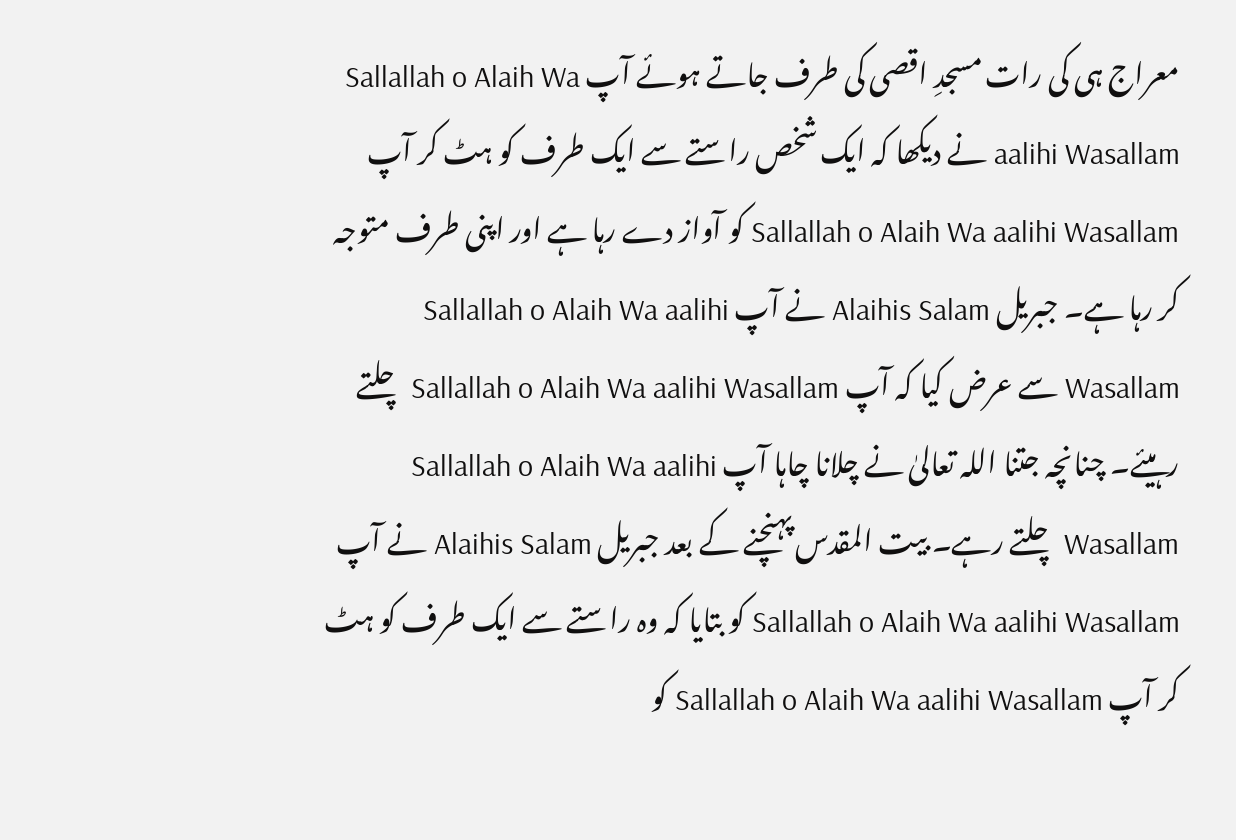معراج ہی کی رات مسجدِ اقصی کی طرف جاتے ہوئے آپ Sallallah o Alaih Wa aalihi Wasallam نے دیکھا کہ ایک شخص راستے سے ایک طرف کو ہٹ کر آپ Sallallah o Alaih Wa aalihi Wasallam کو آواز دے رہا ہے اور اپنی طرف متوجہ کر رہا ہے۔ جبریل Alaihis Salam نے آپ Sallallah o Alaih Wa aalihi Wasallam سے عرض کیا کہ آپ Sallallah o Alaih Wa aalihi Wasallam چلتے رہیئے۔ چنانچہ جتنا اللہ تعالیٰ نے چلانا چاہا آپ Sallallah o Alaih Wa aalihi Wasallam چلتے رہے۔ بیت المقدس پہنچنے کے بعد جبریل Alaihis Salam نے آپ Sallallah o Alaih Wa aalihi Wasallam کو بتایا کہ وہ راستے سے ایک طرف کو ہٹ کر آپ Sallallah o Alaih Wa aalihi Wasallam کو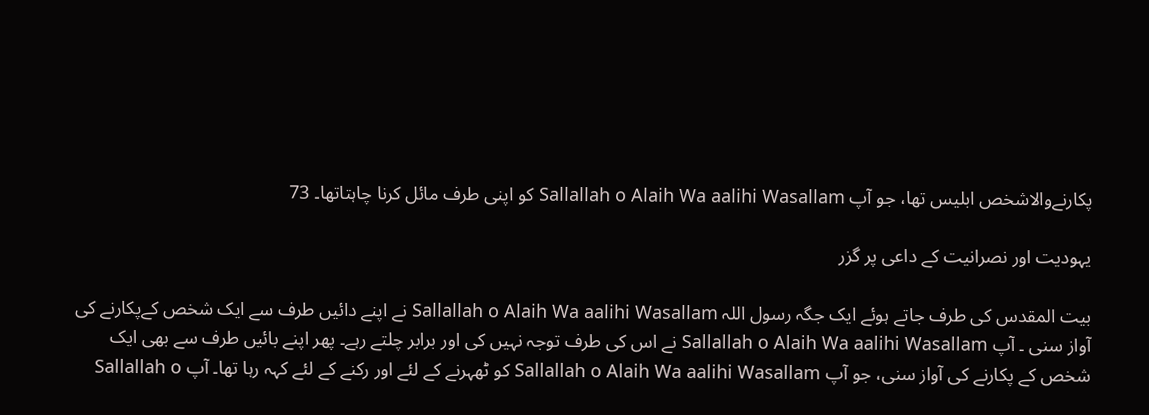پکارنےوالاشخص ابلیس تھا، جو آپ Sallallah o Alaih Wa aalihi Wasallam کو اپنی طرف مائل کرنا چاہتاتھا۔ 73

یہودیت اور نصرانیت کے داعی پر گزر

بیت المقدس کی طرف جاتے ہوئے ایک جگہ رسول اللہ Sallallah o Alaih Wa aalihi Wasallam نے اپنے دائیں طرف سے ایک شخص کےپکارنے کی آواز سنی ۔ آپ Sallallah o Alaih Wa aalihi Wasallam نے اس کی طرف توجہ نہیں کی اور برابر چلتے رہے۔ پھر اپنے بائیں طرف سے بھی ایک شخص کے پکارنے کی آواز سنی، جو آپ Sallallah o Alaih Wa aalihi Wasallam کو ٹھہرنے کے لئے اور رکنے کے لئے کہہ رہا تھا۔ آپ Sallallah o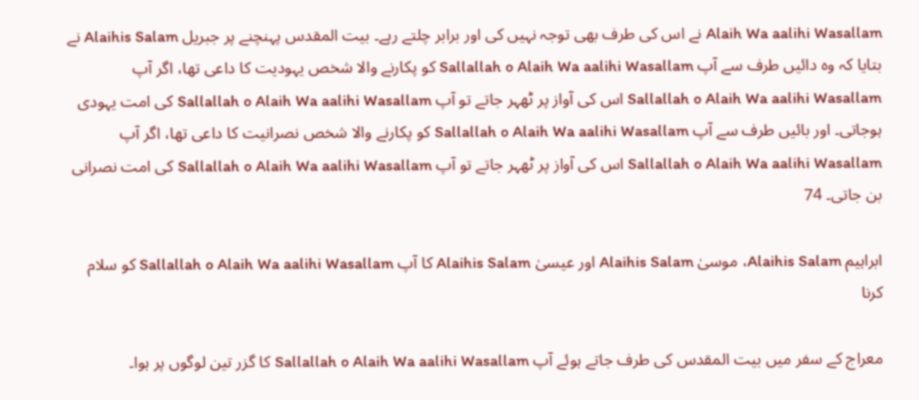Alaih Wa aalihi Wasallam نے اس کی طرف بھی توجہ نہیں کی اور برابر چلتے رہے۔ بیت المقدس پہنچنے پر جبریل Alaihis Salam نے بتایا کہ وہ دائیں طرف سے آپ Sallallah o Alaih Wa aalihi Wasallam کو پکارنے والا شخص یہودیت کا داعی تھا، اگر آپ Sallallah o Alaih Wa aalihi Wasallam اس کی آواز پر ٹھہر جاتے تو آپ Sallallah o Alaih Wa aalihi Wasallam کی امت یہودی ہوجاتی۔ اور بائیں طرف سے آپ Sallallah o Alaih Wa aalihi Wasallam کو پکارنے والا شخص نصرانیت کا داعی تھا، اگر آپ Sallallah o Alaih Wa aalihi Wasallam اس کی آواز پر ٹھہر جاتے تو آپ Sallallah o Alaih Wa aalihi Wasallam کی امت نصرانی بن جاتی۔ 74

ابراہیم Alaihis Salam، موسیٰ Alaihis Salam اور عیسیٰ Alaihis Salam کا آپ Sallallah o Alaih Wa aalihi Wasallam کو سلام کرنا

معراج کے سفر میں بیت المقدس کی طرف جاتے ہوئے آپ Sallallah o Alaih Wa aalihi Wasallam کا گزر تین لوگوں پر ہوا۔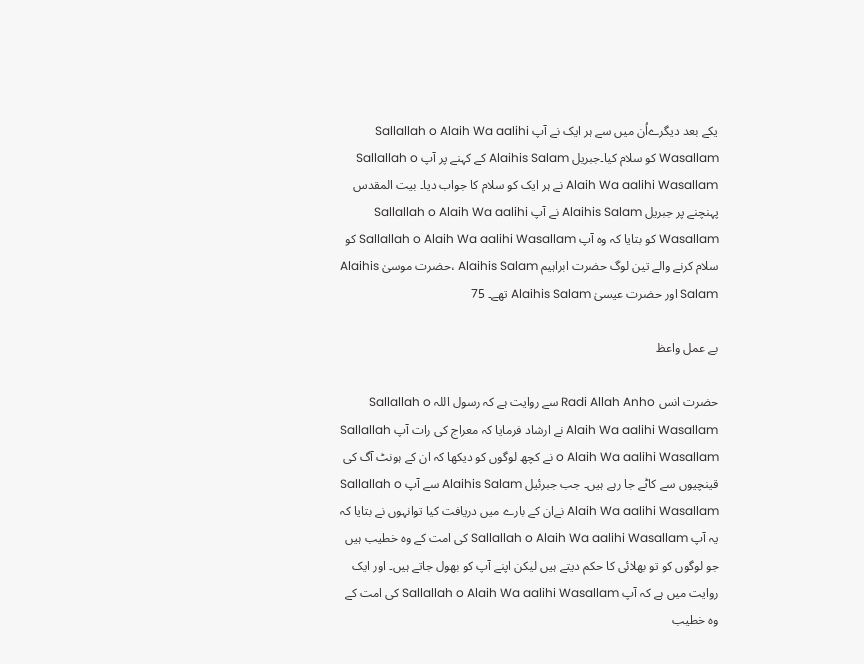یکے بعد دیگرےاُن میں سے ہر ایک نے آپ Sallallah o Alaih Wa aalihi Wasallam كو سلام كیا۔جبریل Alaihis Salam کے کہنے پر آپ Sallallah o Alaih Wa aalihi Wasallam نے ہر ایک کو سلام کا جواب دیا۔ بیت المقدس پہنچنے پر جبریل Alaihis Salam نے آپ Sallallah o Alaih Wa aalihi Wasallam کو بتایا کہ وہ آپ Sallallah o Alaih Wa aalihi Wasallam کو سلام کرنے والے تین لوگ حضرت ابراہیم Alaihis Salam ،حضرت موسیٰ Alaihis Salam اور حضرت عیسیٰ Alaihis Salam تھے۔ 75

بے عمل واعظ

حضرت انس Radi Allah Anho سے روایت ہے کہ رسول اللہ Sallallah o Alaih Wa aalihi Wasallam نے ارشاد فرمایا کہ معراج كی رات آپ Sallallah o Alaih Wa aalihi Wasallam نے کچھ لوگوں کو دیکھا کہ ان کے ہونٹ آگ کی قینچیوں سے کاٹے جا رہے ہیں۔ جب جبرئیل Alaihis Salam سے آپ Sallallah o Alaih Wa aalihi Wasallam نےان کے بارے میں دریافت کیا توانہوں نے بتایا کہ یہ آپ Sallallah o Alaih Wa aalihi Wasallam کی امت کے وہ خطیب ہیں جو لوگوں کو تو بھلائی کا حکم دیتے ہیں لیکن اپنے آپ کو بھول جاتے ہیں۔ اور ایک روایت میں ہے کہ آپ Sallallah o Alaih Wa aalihi Wasallam کی امت کے وہ خطیب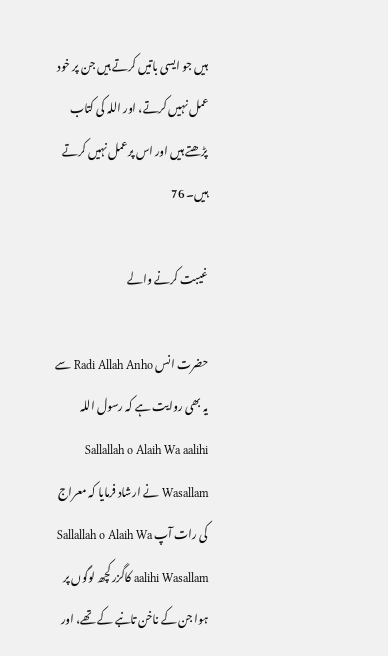ہیں جو ایسی باتیں کرتے ہیں جن پر خود عمل نہیں کرتے، اور اللہ کی کتاب پڑھتے ہیں اور اس پرعمل نہیں کرتے ہیں۔ 76

غیبت کرنے والے

حضرت انس Radi Allah Anho سے یہ بھی روایت ہے کہ رسول اللہ Sallallah o Alaih Wa aalihi Wasallam نے ارشاد فرمایا کہ معراج کی رات آپ Sallallah o Alaih Wa aalihi Wasallam کاگزر کچھ لوگوں پر ہوا جن کے ناخن تانبے کے تھے، اور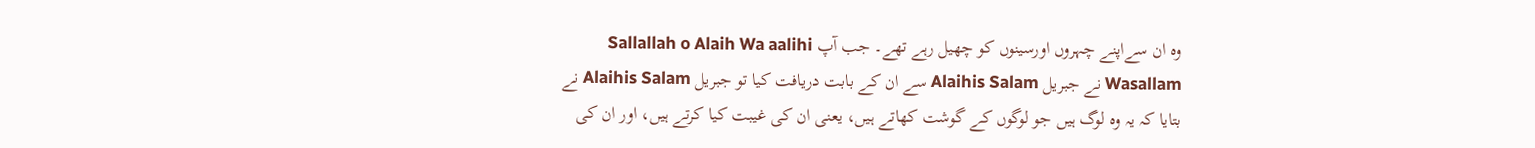وہ ان سےاپنے چہروں اورسینوں کو چھیل رہے تھے۔ جب آپ Sallallah o Alaih Wa aalihi Wasallam نے جبریل Alaihis Salam سے ان کے بابت دریافت کیا تو جبریل Alaihis Salam نے بتایا کہ یہ وہ لوگ ہیں جو لوگوں کے گوشت کھاتے ہیں، یعنی ان کی غیبت کیا کرتے ہیں، اور ان کی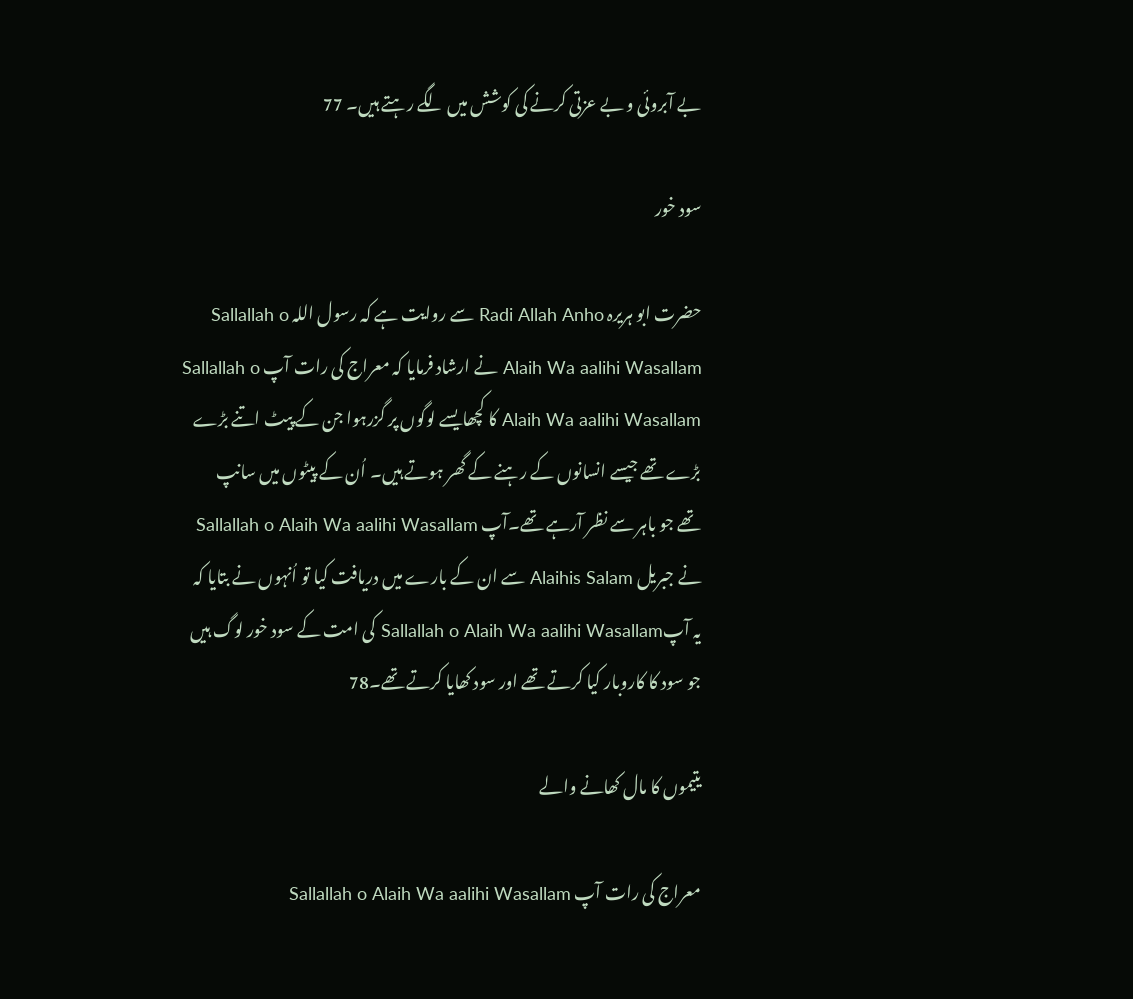بے آبروئی و بے عزتی کرنے کی کوشش میں لگے رہتے ہیں۔ 77

سود خور

حضرت ابو ہریرہ Radi Allah Anho سے روایت ہے کہ رسول اللہ Sallallah o Alaih Wa aalihi Wasallam نے ارشاد فرمایا کہ معراج کی رات آپ Sallallah o Alaih Wa aalihi Wasallam کا کچھایسے لوگوں پر گزرہوا جن کے پیٹ اتنے بڑے بڑے تھے جیسے انسانوں کے رہنے کے گھر ہوتے ہیں۔ اُن کے پیٹوں میں سانپ تھے جو باہر سے نظر آرہے تھے۔آپ Sallallah o Alaih Wa aalihi Wasallam نے جبریل Alaihis Salam سے ان کے بارے میں دریافت کیا تو اُنہوں نے بتایا کہ یہ آپSallallah o Alaih Wa aalihi Wasallam کی امت کے سود خور لوگ ہیں جو سود کا کاروبار کیا کرتے تھے اور سود کھایا کرتے تھے۔78

یتیموں کا مال کھانے والے

معراج کی رات آپ Sallallah o Alaih Wa aalihi Wasallam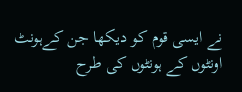نے ایسی قوم کو دیکھا جن کےہونٹ اونٹوں کے ہونٹوں کی طرح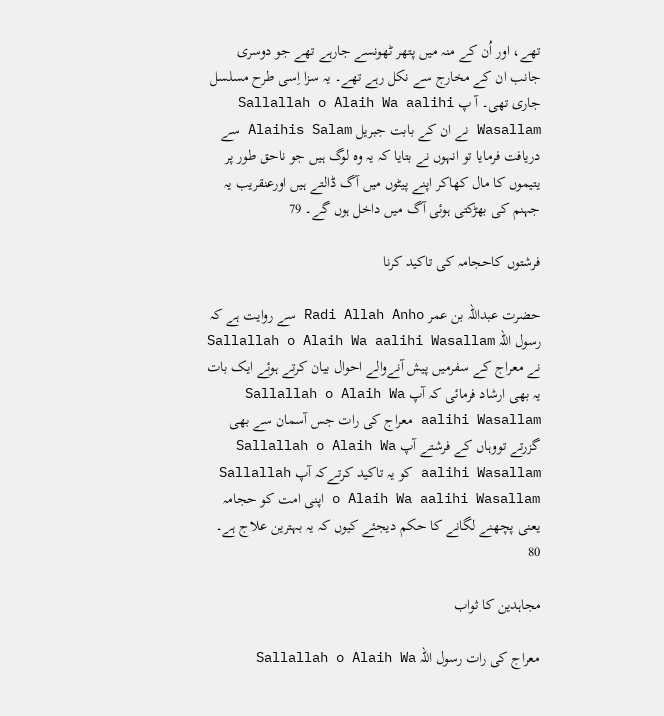تھے، اور اُن کے منہ میں پتھر ٹھونسے جارہے تھے جو دوسری جانب ان کے مخارج سے نکل رہے تھے۔ یہ سزا اِسی طرح مسلسل جاری تھی۔ آ پ Sallallah o Alaih Wa aalihi Wasallam نے ان کے بابت جبریل Alaihis Salam سے دریافت فرمایا تو انہوں نے بتایا کہ یہ وہ لوگ ہیں جو ناحق طور پر یتیموں کا مال کھاکر اپنے پیٹوں میں آگ ڈالتے ہیں اورعنقریب یہ جہنم کی بھڑکتی ہوئی آگ میں داخل ہوں گے۔ 79

فرشتوں کاحجامہ کی تاکید کرنا

حضرت عبداللہ بن عمر Radi Allah Anho سے روایت ہے کہ رسول اللہ Sallallah o Alaih Wa aalihi Wasallam نے معراج کے سفرمیں پیش آنےوالے احوال بیان کرتے ہوئے ایک بات یہ بھی ارشاد فرمائی کہ آپ Sallallah o Alaih Wa aalihi Wasallam معراج کی رات جس آسمان سے بھی گزرتے تووہاں کے فرشتے آپ Sallallah o Alaih Wa aalihi Wasallam کو یہ تاکید کرتےکہ آپ Sallallah o Alaih Wa aalihi Wasallam اپنی امت کو حجامہ یعنی پچھنے لگانے کا حکم دیجئے کیوں کہ یہ بہترین علاج ہے۔ 80

مجاہدین کا ثواب

معراج کی رات رسول اللہ Sallallah o Alaih Wa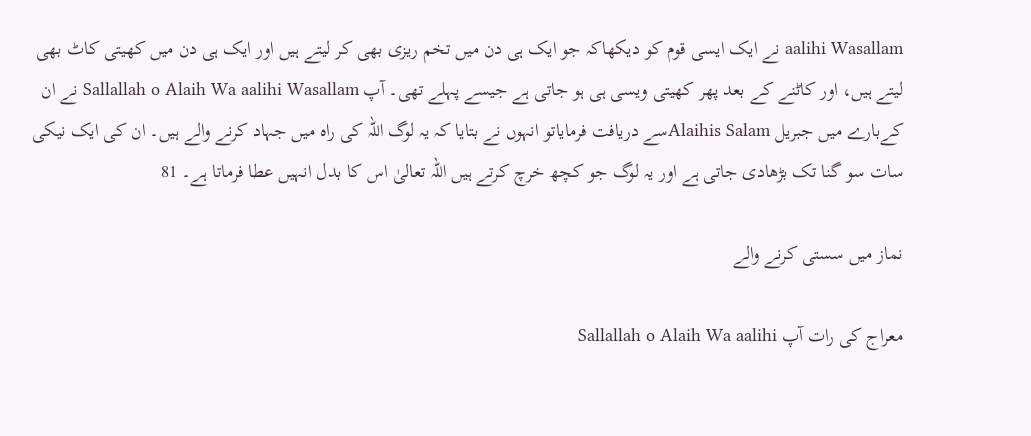aalihi Wasallam نے ایک ایسی قوم کو دیکھاکہ جو ایک ہی دن میں تخم ریزی بھی کر لیتے ہیں اور ایک ہی دن میں کھیتی کاٹ بھی لیتے ہیں، اور کاٹنے کے بعد پھر کھیتی ویسی ہی ہو جاتی ہے جیسے پہلے تھی۔ آپ Sallallah o Alaih Wa aalihi Wasallam نے ان کےبارے میں جبریل Alaihis Salamسے دریافت فرمایاتو انہوں نے بتایا کہ یہ لوگ اللہ کی راہ میں جہاد کرنے والے ہیں۔ ان کی ایک نیکی سات سو گنا تک بڑھادی جاتی ہے اور یہ لوگ جو کچھ خرچ کرتے ہیں اللہ تعالیٰ اس کا بدل انہیں عطا فرماتا ہے۔ 81

نماز میں سستی کرنے والے

معراج کی رات آپ Sallallah o Alaih Wa aalihi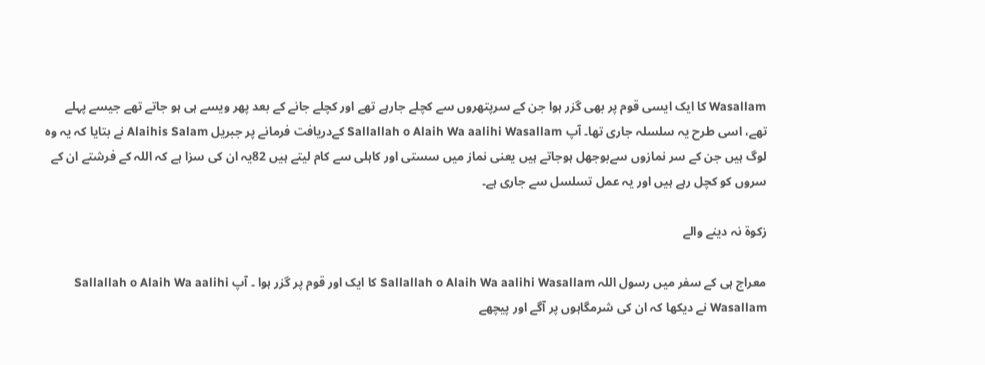Wasallam کا ایک ایسی قوم پر بھی گزر ہوا جن کے سرپتھروں سے کچلے جارہے تھے اور کچلے جانے کے بعد پھر ویسے ہی ہو جاتے تھے جیسے پہلے تھے، اسی طرح یہ سلسلہ جاری تھا۔ آپ Sallallah o Alaih Wa aalihi Wasallam کےدریافت فرمانے پر جبریل Alaihis Salam نے بتایا کہ یہ وہ لوگ ہیں جن کے سر نمازوں سےبوجھل ہوجاتے ہیں یعنی نماز میں سستی اور کاہلی سے کام لیتے ہیں 82یہ ان کی سزا ہے کہ اللہ کے فرشتے ان کے سروں کو کچل رہے ہیں اور یہ عمل تسلسل سے جاری ہے۔

زکوۃ نہ دینے والے

معراج ہی کے سفر میں رسول اللہ Sallallah o Alaih Wa aalihi Wasallam کا ایک اور قوم پر گزر ہوا ۔ آپ Sallallah o Alaih Wa aalihi Wasallam نے دیکھا کہ ان کی شرمگاہوں پر آگے اور پیچھے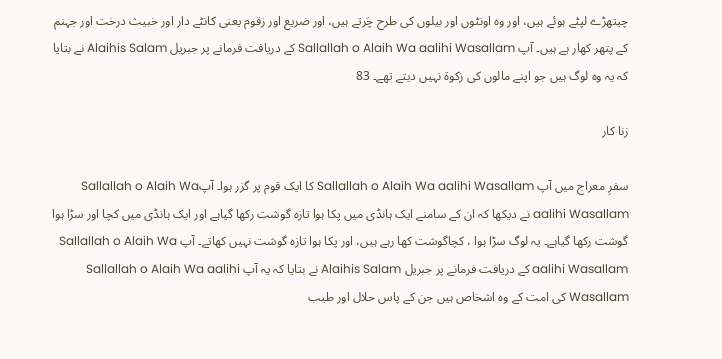چیتھڑے لپٹے ہوئے ہیں، اور وہ اونٹوں اور بیلوں کی طرح چَرتے ہیں، اور ضریع اور زقوم یعنی کانٹے دار اور خبیث درخت اور جہنم کے پتھر کھار ہے ہیں۔ آپ Sallallah o Alaih Wa aalihi Wasallam کے دریافت فرمانے پر جبریل Alaihis Salam نے بتایا کہ یہ وہ لوگ ہیں جو اپنے مالوں کی زکوۃ نہیں دیتے تھے۔ 83

زنا کار

سفرِ معراج میں آپ Sallallah o Alaih Wa aalihi Wasallam کا ایک قوم پر گزر ہوا۔ آپSallallah o Alaih Wa aalihi Wasallam نے دیکھا کہ ان کے سامنے ایک ہانڈی میں پکا ہوا تازہ گوشت رکھا گیاہے اور ایک ہانڈی میں کچا اور سڑا ہوا گوشت رکھا گیاہے۔ یہ لوگ سڑا ہوا ، کچاگوشت کھا رہے ہیں، اور پکا ہوا تازہ گوشت نہیں کھاتے۔ آپ Sallallah o Alaih Wa aalihi Wasallam کے دریافت فرمانے پر جبریل Alaihis Salam نے بتایا کہ یہ آپ Sallallah o Alaih Wa aalihi Wasallam کی امت کے وه اشخاص ہیں جن کے پاس حلال اور طیب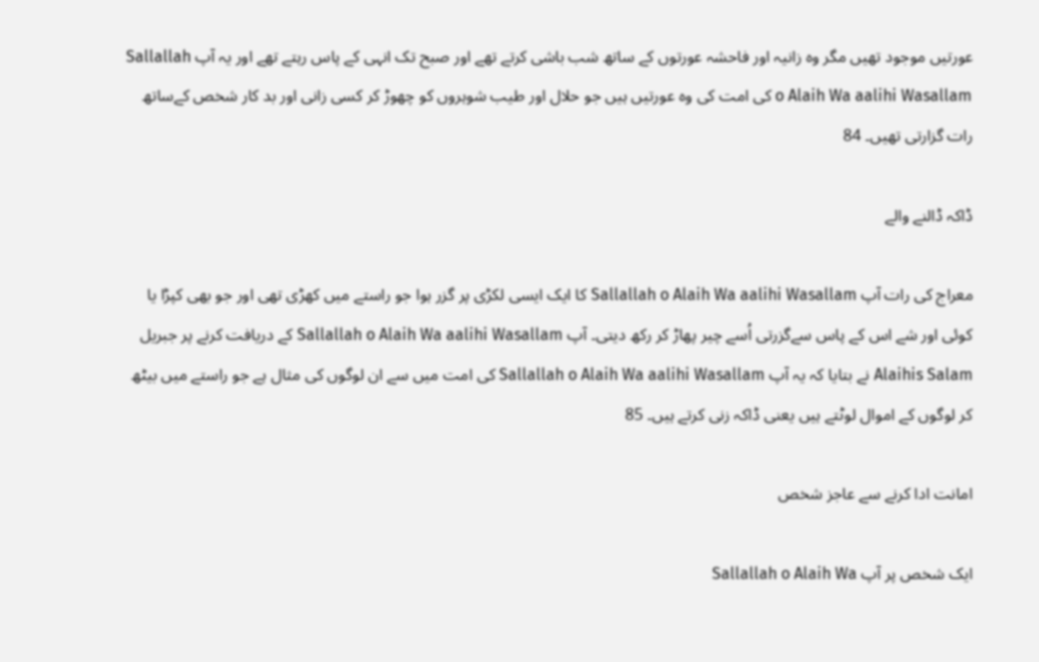عورتیں موجود تھیں مگر وہ زانیہ اور فاحشہ عورتوں کے ساتھ شب باشی کرتے تھے اور صبح تک انہی کے پاس رہتے تھے اور یہ آپ Sallallah o Alaih Wa aalihi Wasallam کی امت کی وہ عورتیں ہیں جو حلال اور طیب شوہروں کو چھوڑ کر کسی زانی اور بد کار شخص کےساتھ رات گزارتی تھیں۔ 84

ڈاکہ ڈالنے والے

معراج کی رات آپ Sallallah o Alaih Wa aalihi Wasallam کا ایک ایسی لکڑی پر گزر ہوا جو راستے میں کھڑی تھی اور جو بھی کپڑا یا کوئی اور شے اس کے پاس سےگزرتی اُسے چیر پھاڑ کر رکھ دیتی۔ آپ Sallallah o Alaih Wa aalihi Wasallam کے دریافت کرنے پر جبریل Alaihis Salam نے بتایا کہ یہ آپ Sallallah o Alaih Wa aalihi Wasallam کی امت میں سے ان لوگوں کی مثال ہے جو راستے میں بیٹھ کر لوگوں کے اموال لوٹتے ہیں یعنی ڈاکہ زنی کرتے ہیں۔ 85

امانت ادا کرنے سے عاجز شخص

ایک شخص پر آپ Sallallah o Alaih Wa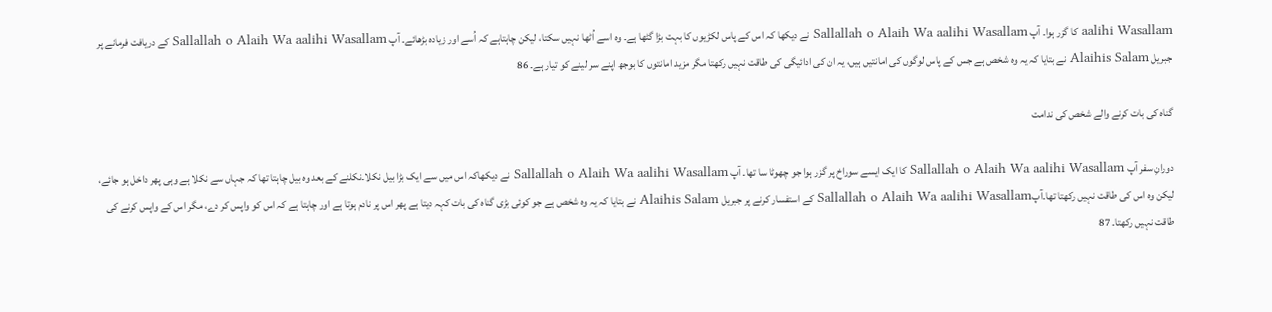aalihi Wasallam کا گزر ہوا۔ آپ Sallallah o Alaih Wa aalihi Wasallam نے دیکھا کہ اس کے پاس لکڑیوں کا بہت بڑا گٹھا ہے۔ وہ اسے اُٹھا نہیں سکتا، لیکن چاہتاہے کہ اُسے اور زیادہ بڑھائے۔ آپ Sallallah o Alaih Wa aalihi Wasallam کے دریافت فرمانے پر جبریل Alaihis Salam نے بتایا کہ یہ وہ شخص ہے جس کے پاس لوگوں کی امانتیں ہیں، یہ ان کی ادائیگی کی طاقت نہیں رکھتا مگر مزید امانتوں کا بوجھ اپنے سر لینے کو تیار ہے۔ 86

گناہ کی بات کرنے والے شخص کی ندامت

دورانِ سفر آپ Sallallah o Alaih Wa aalihi Wasallam کا ایک ایسے سوراخ پر گزر ہوا جو چھوٹا سا تھا۔ آپ Sallallah o Alaih Wa aalihi Wasallam نے دیکھاکہ اس میں سے ایک بڑا بیل نکلا۔نکلنے کے بعد وہ بیل چاہتا تھا کہ جہاں سے نکلا ہے وہی پھر داخل ہو جائے، لیکن وہ اس کی طاقت نہیں رکھتا تھا۔آپSallallah o Alaih Wa aalihi Wasallam کے استفسار کرنے پر جبریل Alaihis Salam نے بتایا کہ یہ وه شخص ہے جو کوئی بڑی گناہ کی بات کہہ دیتا ہے پھر اس پر نادم ہوتا ہے اور چاہتا ہے کہ اس کو واپس کر دے، مگر اس کے واپس کرنے کی طاقت نہیں رکھتا۔ 87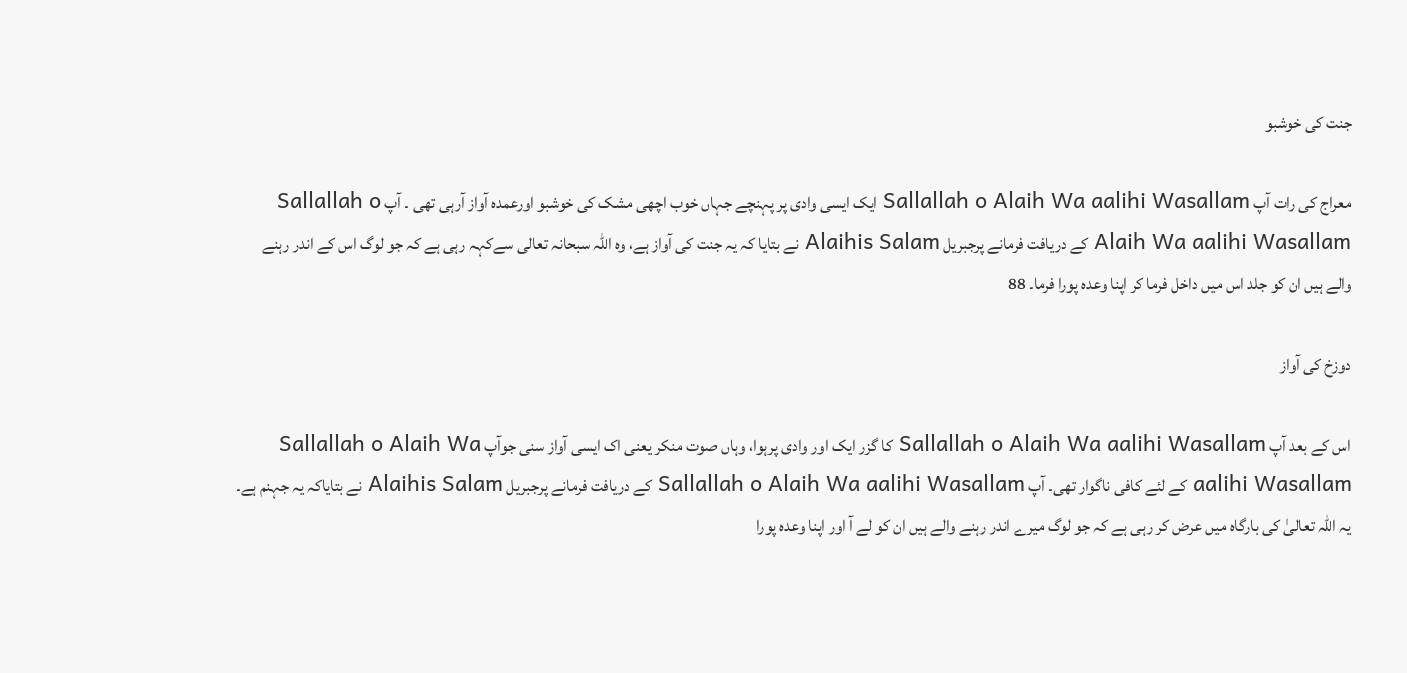جنت کی خوشبو

معراج کی رات آپ Sallallah o Alaih Wa aalihi Wasallam ایک ایسی وادی پر پہنچے جہاں خوب اچھی مشک کی خوشبو اورعمدہ آواز آرہی تھی ۔ آپ Sallallah o Alaih Wa aalihi Wasallam کے دریافت فرمانے پرجبریل Alaihis Salam نے بتایا کہ یہ جنت کی آواز ہے، وہ اللہ سبحانہ تعالی سےکہہ رہی ہے کہ جو لوگ اس کے اندر رہنے والے ہیں ان کو جلد اس میں داخل فرما کر اپنا وعدہ پورا فرما۔ 88

دوزخ کی آواز

اس کے بعد آپ Sallallah o Alaih Wa aalihi Wasallam کا گزر ایک اور وادی پرہوا، وہاں صوت منکر یعنی اک ایسی آواز سنی جوآپ Sallallah o Alaih Wa aalihi Wasallam کے لئے کافی ناگوار تھی۔ آپ Sallallah o Alaih Wa aalihi Wasallam کے دریافت فرمانے پرجبریل Alaihis Salam نے بتایاکہ یہ جہنم ہے۔ یہ اللہ تعالیٰ کی بارگاہ میں عرض کر رہی ہے کہ جو لوگ میرے اندر رہنے والے ہیں ان کو لے آ اور اپنا وعدہ پورا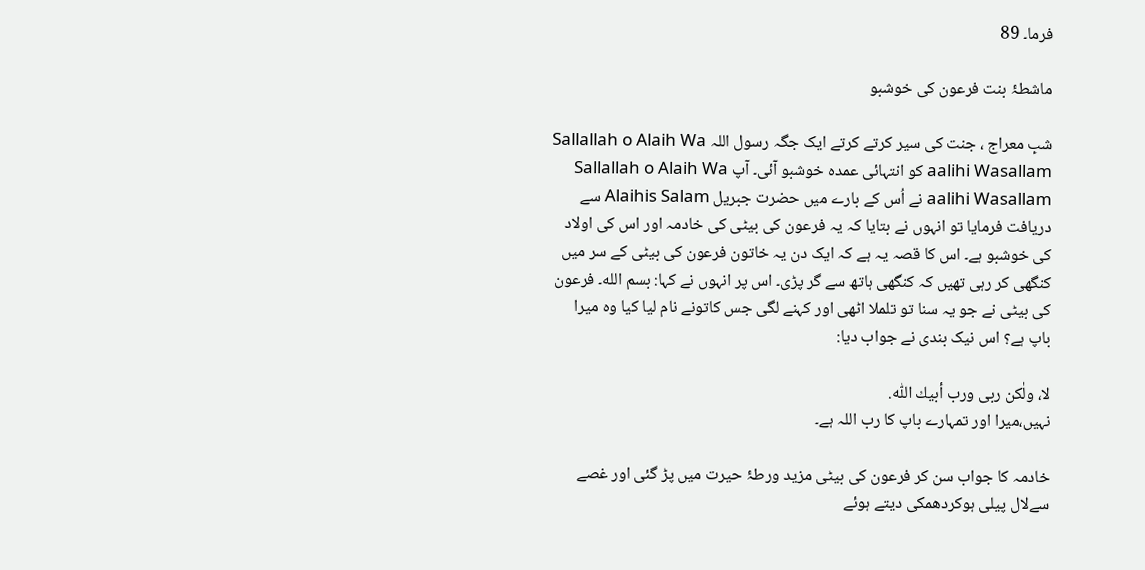فرما۔ 89

ماشطۂ بنت فرعون کی خوشبو

شبِ معراج ، جنت کی سیر کرتے کرتے ایک جگہ رسول اللہ Sallallah o Alaih Wa aalihi Wasallam کو انتہائی عمدہ خوشبو آئی۔ آپ Sallallah o Alaih Wa aalihi Wasallam نے اُس کے بارے میں حضرت جبریل Alaihis Salam سے دریافت فرمایا تو انہوں نے بتایا کہ یہ فرعون کی بیٹی کی خادمہ اور اس کی اولاد کی خوشبو ہے۔ اس کا قصہ یہ ہے کہ ایک دن یہ خاتون فرعون کی بیٹی کے سر میں کنگھی کر رہی تھیں کہ کنگھی ہاتھ سے گر پڑی۔ اس پر انہوں نے کہا: بسم الله۔ فرعون کی بیٹی نے جو یہ سنا تو تلملا اٹھی اور کہنے لگی جس کاتونے نام لیا کیا وہ میرا باپ ہے؟ اس نیک بندی نے جواب دیا:

لا، ولٰكن ربی ورب أبیك اللّٰه.
نہیں،میرا اور تمہارے باپ کا رب اللہ ہے۔

خادمہ کا جواب سن کر فرعون کی بیٹی مزید ورطۂ حیرت میں پڑ گئی اور غصے سےلال پیلی ہوکردھمکی دیتے ہوئے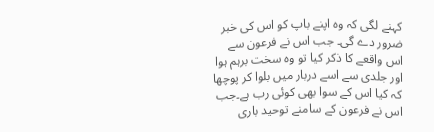کہنے لگی کہ وہ اپنے باپ کو اس کی خبر ضرور دے گی۔ جب اس نے فرعون سے اس واقعے کا ذکر کیا تو وہ سخت برہم ہوا اور جلدی سے اسے دربار میں بلوا کر پوچھا کہ کیا اس کے سوا بھی کوئی رب ہے۔جب اس نے فرعون کے سامنے توحید باری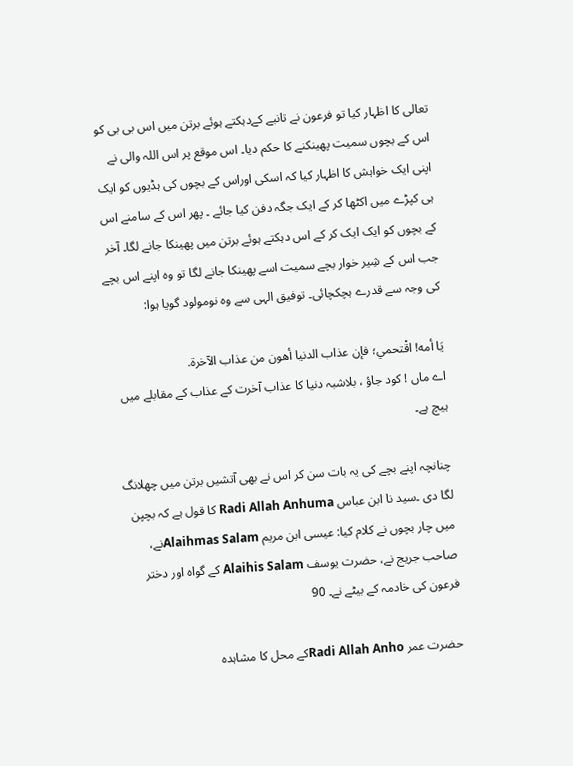تعالی کا اظہار کیا تو فرعون نے تانبے کےدہکتے ہوئے برتن میں اس بی بی کو اس کے بچوں سمیت پھینکنے کا حکم دیا۔ اس موقع پر اس اللہ والی نے اپنی ایک خواہش کا اظہار کیا کہ اسکی اوراس کے بچوں کی ہڈیوں کو ایک ہی کپڑے میں اکٹھا کر کے ایک جگہ دفن کیا جائے ۔ پھر اس کے سامنے اس کے بچوں کو ایک ایک کر کے اس دہکتے ہوئے برتن میں پھینکا جانے لگا۔ آخر جب اس کے شِیر خوار بچے سمیت اسے پھینکا جانے لگا تو وہ اپنے اس بچے کی وجہ سے قدرے ہچکچائی۔ توفیق الہی سے وہ نومولود گویا ہوا:

يَا أمه! اقْتحمي؛ فإن عذاب الدنيا أهون من عذاب الآخرة.
اے ماں ! کود جاؤ ، بلاشبہ دنیا کا عذاب آخرت کے عذاب کے مقابلے میں ہیچ ہے۔

چنانچہ اپنے بچے کی یہ بات سن کر اس نے بھی آتشیں برتن میں چھلانگ لگا دی ۔سید نا ابن عباس Radi Allah Anhuma کا قول ہے کہ بچپن میں چار بچوں نے کلام کیا: عیسی ابن مریم Alaihmas Salamنے، صاحب جریج نے، حضرت یوسف Alaihis Salam کے گواہ اور دختر فرعون کی خادمہ کے بیٹے نے۔ 90

حضرت عمر Radi Allah Anhoکے محل کا مشاہدہ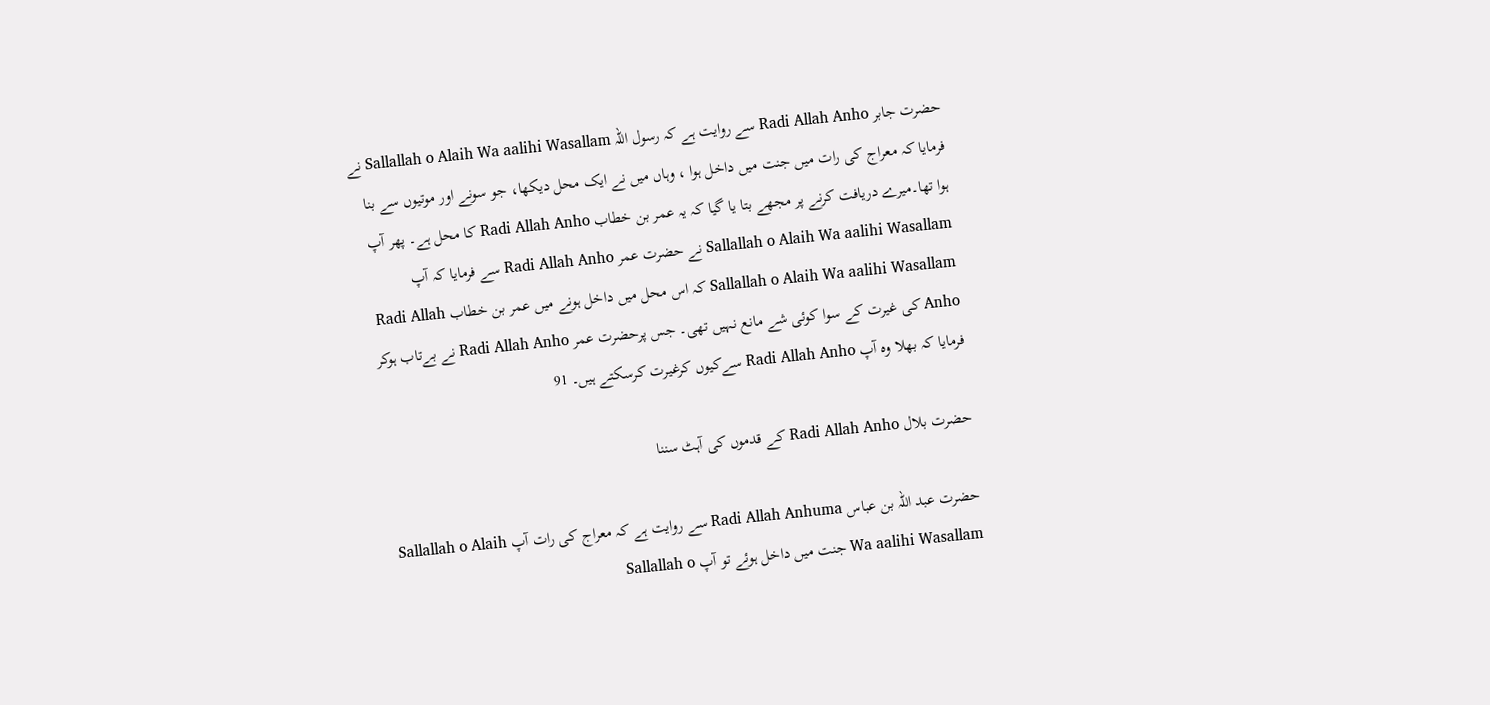حضرت جابر Radi Allah Anho سے روایت ہے کہ رسول اللہ Sallallah o Alaih Wa aalihi Wasallam نے فرمایا کہ معراج کی رات میں جنت میں داخل ہوا ، وہاں میں نے ایک محل دیکھا، جو سونے اور موتیوں سے بنا ہوا تھا۔میرے دریافت کرنے پر مجھے بتا یا گیا کہ یہ عمر بن خطاب Radi Allah Anho کا محل ہے۔ پھر آپ Sallallah o Alaih Wa aalihi Wasallam نے حضرت عمر Radi Allah Anho سے فرمایا کہ آپ Sallallah o Alaih Wa aalihi Wasallam کہ اس محل میں داخل ہونے میں عمر بن خطاب Radi Allah Anho کی غیرت کے سوا کوئی شے مانع نہیں تھی۔ جس پرحضرت عمر Radi Allah Anho نے بےتاب ہوکر فرمایا کہ بھلا وہ آپ Radi Allah Anho سےکیوں کرغیرت کرسکتے ہیں۔ 91

حضرت بلال Radi Allah Anho کے قدموں کی آہٹ سننا

حضرت عبد اللہ بن عباس Radi Allah Anhuma سے روایت ہے کہ معراج کی رات آپ Sallallah o Alaih Wa aalihi Wasallam جنت میں داخل ہوئے تو آپ Sallallah o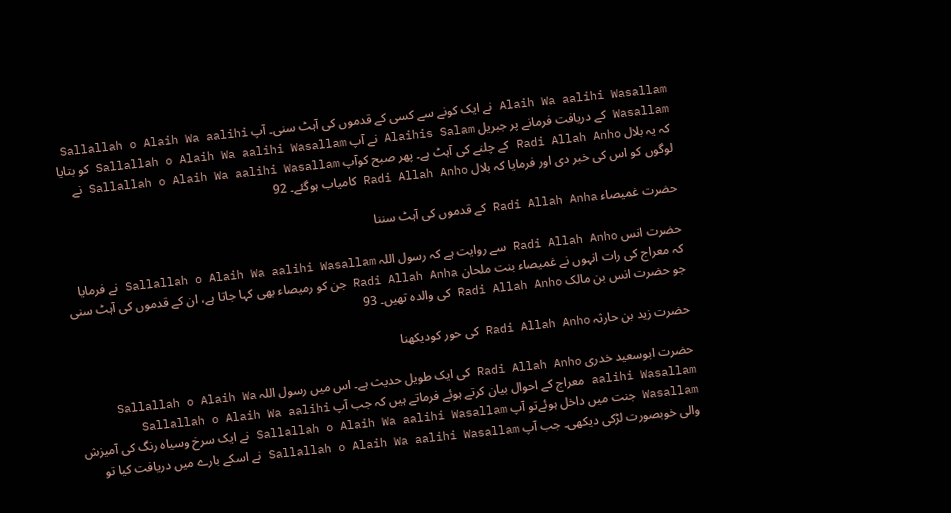Alaih Wa aalihi Wasallam نے ایک کونے سے کسی کے قدموں کی آہٹ سنی۔ آپ Sallallah o Alaih Wa aalihi Wasallam کے دریافت فرمانے پر جبریل Alaihis Salam نے آپ Sallallah o Alaih Wa aalihi Wasallam کو بتایا کہ یہ بلال Radi Allah Anho کے چلنے کی آہٹ ہے۔ پھر صبح کوآپ Sallallah o Alaih Wa aalihi Wasallam نے لوگوں کو اس کی خبر دی اور فرمایا کہ بلال Radi Allah Anho کامیاب ہوگئے۔ 92

حضرت غمیصاء Radi Allah Anha کے قدموں کی آہٹ سننا

حضرت انس Radi Allah Anho سے روایت ہے کہ رسول اللہ Sallallah o Alaih Wa aalihi Wasallam نے فرمایا کہ معراج کی رات انہوں نے غمیصاء بنت ملحان Radi Allah Anha جن کو رمیصاء بھی کہا جاتا ہے، ان کے قدموں کی آہٹ سنی جو حضرت انس بن مالک Radi Allah Anho کی والدہ تھیں۔ 93

حضرت زید بن حارثہ Radi Allah Anho کی حور کودیکھنا

حضرت ابوسعید خدری Radi Allah Anho کی ایک طویل حدیث ہے۔ اس میں رسول اللہ Sallallah o Alaih Wa aalihi Wasallam معراج کے احوال بیان کرتے ہوئے فرماتے ہیں کہ جب آپ Sallallah o Alaih Wa aalihi Wasallam جنت میں داخل ہوئےتو آپ Sallallah o Alaih Wa aalihi Wasallam نے ایک سرخ وسیاہ رنگ کی آمیزش والی خوبصورت لڑکی دیکھی۔ جب آپ Sallallah o Alaih Wa aalihi Wasallam نے اسکے بارے میں دریافت کیا تو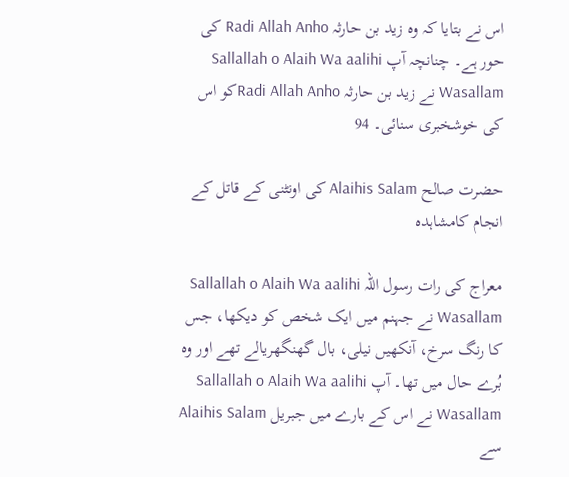اس نے بتایا کہ وہ زید بن حارثہ Radi Allah Anho کی حور ہے۔ چنانچہ آپ Sallallah o Alaih Wa aalihi Wasallam نے زید بن حارثہ Radi Allah Anhoکو اس کی خوشخبری سنائی۔ 94

حضرت صالح Alaihis Salam کی اونٹنی کے قاتل کے انجام کامشاہدہ

معراج کی رات رسول اللہ Sallallah o Alaih Wa aalihi Wasallam نے جہنم میں ایک شخص کو دیکھا، جس کا رنگ سرخ، آنکھیں نیلی، بال گھنگھریالے تھے اور وہ بُرے حال میں تھا۔ آپ Sallallah o Alaih Wa aalihi Wasallam نے اس کے بارے میں جبریل Alaihis Salam سے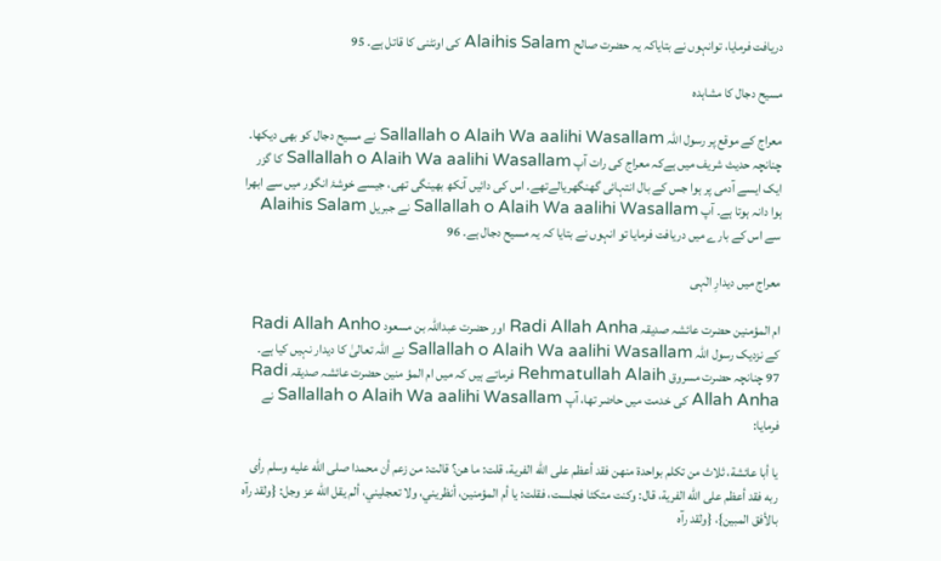دریافت فرمایا، توانہوں نے بتایاکہ یہ حضرت صالح Alaihis Salam کی اونٹنی کا قاتل ہے۔ 95

مسیح دجال کا مشاہدہ

معراج کے موقع پر رسول اللہ Sallallah o Alaih Wa aalihi Wasallam نے مسیح دجال کو بھی دیکھا۔ چنانچہ حدیث شریف میں ہےکہ معراج کی رات آپ Sallallah o Alaih Wa aalihi Wasallam کا گزر ایک ایسے آدمی پر ہوا جس کے بال انتہائی گھنگھریالےتھے۔ اس کی دائیں آنکھ بھینگی تھی، جیسے خوشۂ انگور میں سے ابھرا ہوا دانہ ہوتا ہے۔ آپ Sallallah o Alaih Wa aalihi Wasallam نے جبریل Alaihis Salam سے اس کے بارے میں دریافت فرمایا تو انہوں نے بتایا کہ یہ مسیح دجال ہے۔ 96

معراج میں دیدارِ الٰہی

ام المؤمنین حضرت عائشہ صدیقہ Radi Allah Anha اور حضرت عبداللہ بن مسعود Radi Allah Anho کے نزدیک رسول اللہ Sallallah o Alaih Wa aalihi Wasallam نے اللہ تعالیٰ کا دیدار نہیں کیا ہے۔ 97 چنانچہ حضرت مسروق Rehmatullah Alaih فرماتے ہیں کہ میں ام المؤ منین حضرت عائشہ صدیقہ Radi Allah Anha کی خدمت میں حاضر تھا، آپ Sallallah o Alaih Wa aalihi Wasallam نے فرمایا:

يا أبا عائشة، ثلاث من تكلم بواحدة منهن فقد أعظم على اللّٰه الفرية، قلت: ما هن؟ قالت: من زعم أن محمدا صلى اللّٰه عليه وسلم رأى ربه فقد أعظم على اللّٰه الفرية، قال: وكنت متكئا فجلست، فقلت: يا أم المؤمنين، أنظريني، ولا تعجليني، ألم يقل اللّٰه عز وجل: {ولقد رآه بالأفق المبين}، {ولقد رآه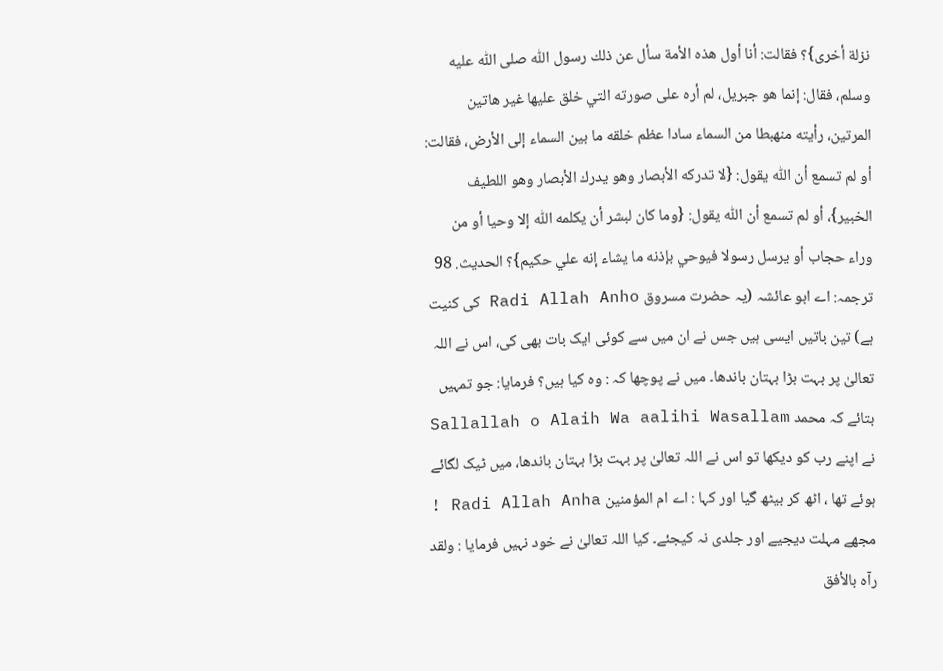نزلة أخرى}؟ فقالت: أنا أول هذه الأمة سأل عن ذلك رسول اللّٰه صلى اللّٰه عليه وسلم، فقال: إنما هو جبريل، لم أره على صورته التي خلق عليها غير هاتين المرتين، رأيته منهبطا من السماء سادا عظم خلقه ما بين السماء إلى الأرض، فقالت: أو لم تسمع أن اللّٰه يقول: {لا تدركه الأبصار وهو يدرك الأبصار وهو اللطيف الخبير}، أو لم تسمع أن اللّٰه يقول: {وما كان لبشر أن يكلمه اللّٰه إلا وحيا أو من وراء حجاب أو يرسل رسولا فيوحي بإذنه ما يشاء إنه علي حكيم}؟ الحدیث. 98
ترجمہ: اے ابو عائشہ (یہ حضرت مسروق Radi Allah Anho کی کنیت ہے) تین باتیں ایسی ہیں جس نے ان میں سے کوئی ایک بات بھی کی، اس نے اللہ تعالیٰ پر بہت بڑا بہتان باندھا۔ میں نے پوچھا کہ : وہ کیا ہیں؟ فرمایا: جو تمہیں بتائے کہ محمد Sallallah o Alaih Wa aalihi Wasallam نے اپنے رب کو دیکھا تو اس نے اللہ تعالیٰ پر بہت بڑا بہتان باندھا، میں ٹیک لگائے ہوئے تھا ، اٹھ کر بیٹھ گیا اور کہا : اے ام المؤمنین Radi Allah Anha ! مجھے مہلت دیجیے اور جلدی نہ کیجئے۔ کیا اللہ تعالیٰ نے خود نہیں فرمایا : ولقد رآه بالأفق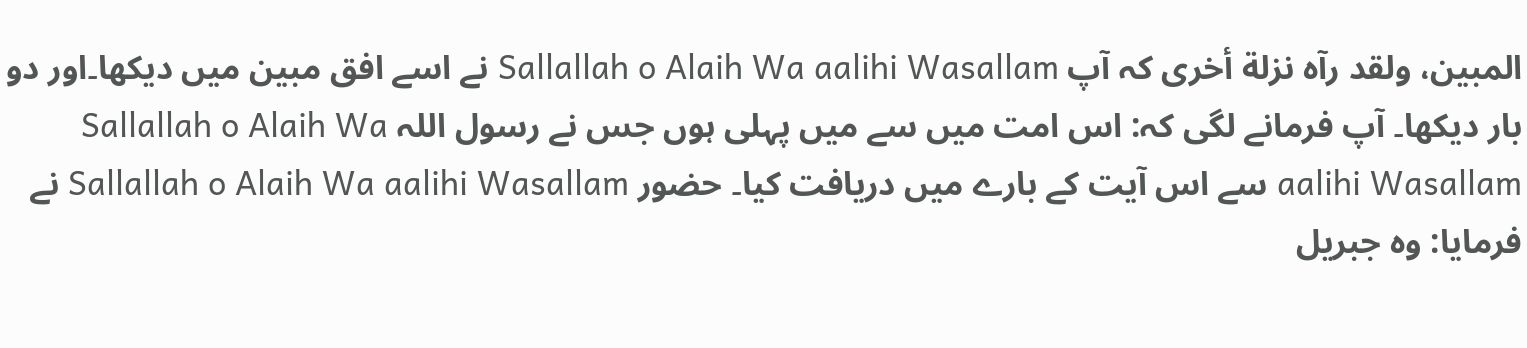المبين، ولقد رآه نزلة أخرى کہ آپ Sallallah o Alaih Wa aalihi Wasallam نے اسے افق مبین میں دیکھا۔اور دو بار دیکھا۔ آپ فرمانے لگی کہ: اس امت میں سے میں پہلی ہوں جس نے رسول اللہ Sallallah o Alaih Wa aalihi Wasallam سے اس آیت کے بارے میں دریافت کیا۔ حضور Sallallah o Alaih Wa aalihi Wasallam نے فرمایا: وہ جبریل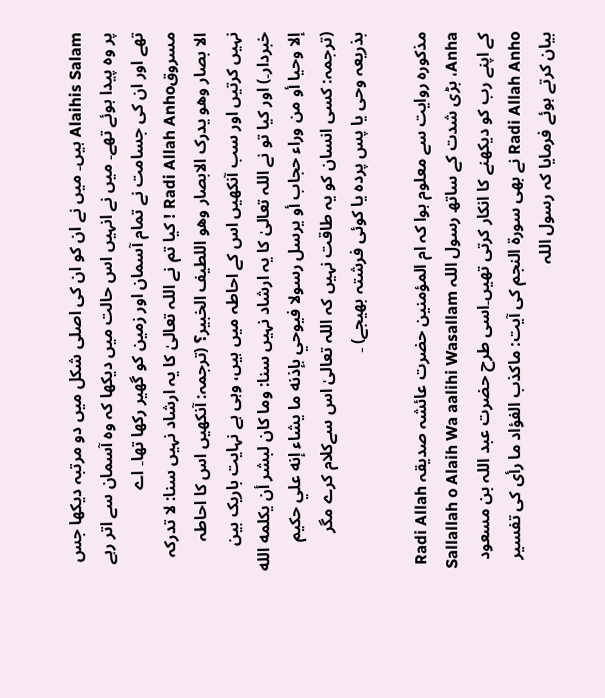Alaihis Salam ہیں۔ میں نے ان کو ان کی اصلی شکل میں دو مرتبہ دیکھا جس پر وہ پیدا ہوئے تھے۔ میں نے انہیں اس حالت میں دیکھا کہ وہ آسمان سے اتر رہے تھے اور ان کی جسامت نے تمام آسمان اور زمین کو گھیر رکھا تھا۔ اے مسروقRadi Allah Anho ! کیا تم نے اللہ تعالیٰ کا یہ ارشاد نہیں سنا: لا تدرکہ الا بصار وھو یدرک الابصار وھو اللطیف الخبیر؟ (ترجمہ: آنکھیں اس کا احاطہ نہیں کرتیں اور سب آنکھیں اس کے احاطہ میں ہیں، وہی ہے نہایت باریک بین خبردار۔) اور کیا تو نے اللہ تعالیٰ کا یہ ارشاد نہیں سنا: وما كان لبشر أن يكلمه الله إلا وحيا أو من وراء حجاب أو يرسل رسولا فيوحي بإذنه ما يشاء إنه علي حكيم (ترجمہ: کسی انسان کو یہ طاقت نہیں کہ اللہ تعالیٰ اس سےکلام کرے مگر بذریعہ وحی یا پس پردہ یا کوئی فرشتہ بھیجے) ۔

مذکورہ روایت سے معلوم ہوا کہ ام المؤمنین حضرت عائشہ صدیقہ Radi Allah Anha، بڑی شدت کے ساتھ رسول اللہ Sallallah o Alaih Wa aalihi Wasallam کے اپنے رب کو دیکھنے کا انکار کرتی تھیں۔اسی طرح حضرت عبد اللہ بن مسعود Radi Allah Anho نے بھی سورۃ النجم کی آیت: ماکذب الفؤاد ما رأی کی تفسیر بیان کرتے ہوئے فرمایا کہ رسول اللہ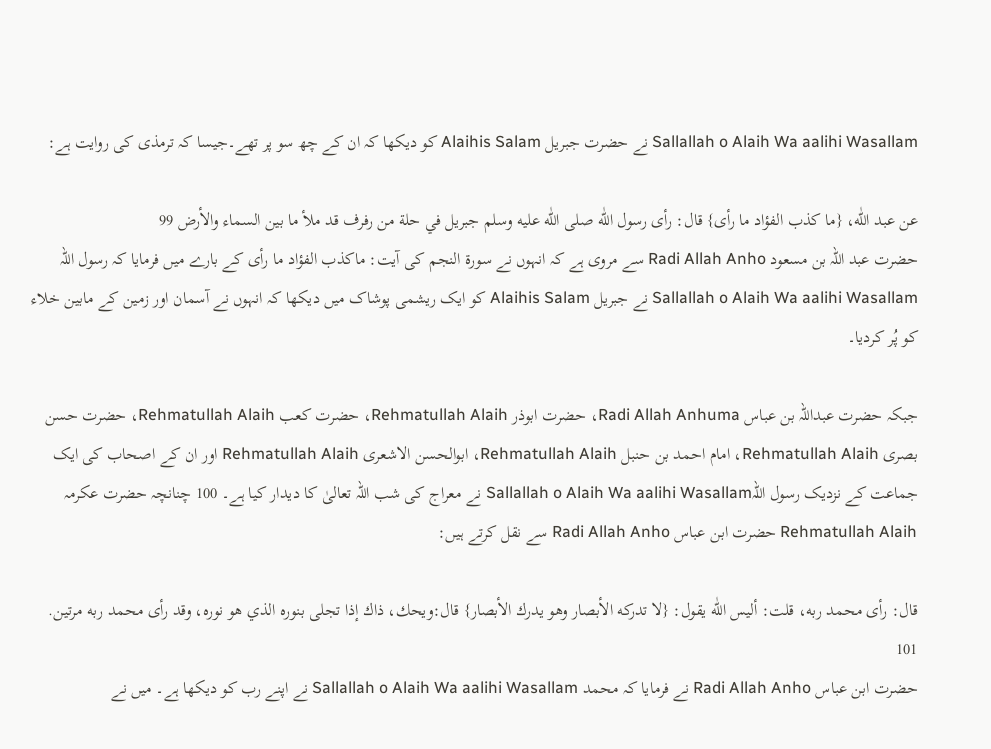Sallallah o Alaih Wa aalihi Wasallam نے حضرت جبریل Alaihis Salam کو دیکھا کہ ان کے چھ سو پر تھے۔جیسا کہ ترمذی کی روایت ہے:

عن عبد اللّٰه، {ما كذب الفؤاد ما رأى} قال: رأى رسول اللّٰه صلى اللّٰه عليه وسلم جبريل في حلة من رفرف قد ملأ ما بين السماء والأرض 99
حضرت عبد اللہ بن مسعود Radi Allah Anho سے مروی ہے کہ انہوں نے سورۃ النجم کی آیت: ماکذب الفؤاد ما رأی کے بارے میں فرمایا کہ رسول اللہ Sallallah o Alaih Wa aalihi Wasallam نے جبریل Alaihis Salam کو ایک ریشمی پوشاک میں دیکھا کہ انہوں نے آسمان اور زمین کے مابین خلاء کو پُر کردیا۔

جبکہ حضرت عبداللہ بن عباس Radi Allah Anhuma، حضرت ابوذر Rehmatullah Alaih، حضرت کعب Rehmatullah Alaih، حضرت حسن بصری Rehmatullah Alaih، امام احمد بن حنبل Rehmatullah Alaih، ابوالحسن الاشعری Rehmatullah Alaih اور ان کے اصحاب کی ایک جماعت کے نزدیک رسول اللہSallallah o Alaih Wa aalihi Wasallam نے معراج کی شب اللہ تعالیٰ کا دیدار کیا ہے۔ 100 چنانچہ حضرت عکرمہ Rehmatullah Alaih حضرت ابن عباس Radi Allah Anho سے نقل کرتے ہیں:

قال: رأى محمد ربه، قلت: أليس اللّٰه يقول: {لا تدركه الأبصار وهو يدرك الأبصار} قال:ويحك، ذاك إذا تجلى بنوره الذي هو نوره، وقد رأى محمد ربه مرتين. 101
حضرت ابن عباس Radi Allah Anho نے فرمایا کہ محمد Sallallah o Alaih Wa aalihi Wasallam نے اپنے رب کو دیکھا ہے۔ میں نے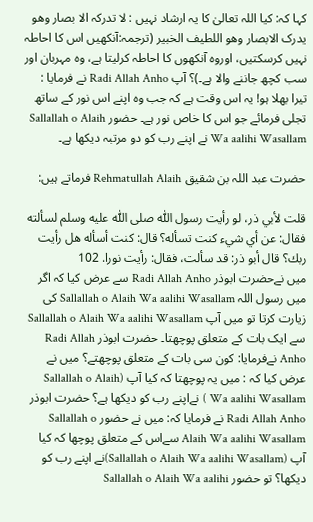کہا کہ: کیا اللہ تعالیٰ کا یہ ارشاد نہیں : لا تدرکہ الا بصار وھو یدرک الابصار وھو اللطیف الخبیر (ترجمہ:آنکھیں اس کا احاطہ نہیں کرسکتیں، اوروہ آنکھوں کا احاطہ کرلیتا ہے، وہ مہربان اور سب کچھ جاننے والا ہے۔)؟ آپ Radi Allah Anho نے فرمایا : تیرا بھلا ہو! یہ اس وقت ہے کہ جب وہ اپنے اس نور کے ساتھ تجلی فرمائے جو اس کا خاص نور ہے۔ حضور Sallallah o Alaih Wa aalihi Wasallam نے اپنے رب کو دو مرتبہ دیکھا ہے۔

حضرت عبد اللہ بن شقیق Rehmatullah Alaih فرماتے ہیں:

قلت لأبي ذر، لو رأيت رسول اللّٰه صلى اللّٰه عليه وسلم لسألته فقال: عن أي شيء كنت تسأله؟ قال: كنت أسأله هل رأيت ربك؟ قال أبو ذر: قد سألت، فقال: رأيت نورا. 102
میں نےحضرت ابوذر Radi Allah Anho سے عرض کیا کہ اگر میں رسول اللہ Sallallah o Alaih Wa aalihi Wasallam کی زیارت کرتا تو میں آپ Sallallah o Alaih Wa aalihi Wasallam سے ایک بات کے متعلق پوچھتا۔ حضرت ابوذر Radi Allah Anho نےفرمایا: کون سی بات کے متعلق پوچھتے؟ میں نے عرض کیا کہ : میں یہ پوچھتا کہ کیا آپ (Sallallah o Alaih Wa aalihi Wasallam ) نےاپنے رب کو دیکھا ہے؟ حضرت ابوذر Radi Allah Anho نے فرمایا کہ: میں نے حضور Sallallah o Alaih Wa aalihi Wasallam سےاس کے متعلق پوچھا کہ کیا آپ (Sallallah o Alaih Wa aalihi Wasallam)نے اپنے رب کو دیکھا؟ تو حضور Sallallah o Alaih Wa aalihi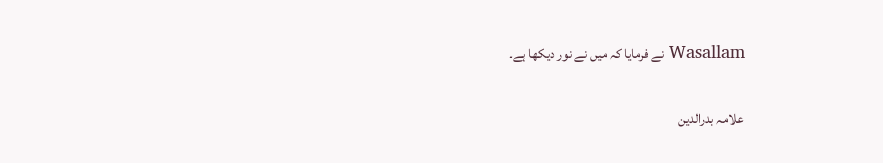Wasallam نے فرمایا کہ میں نے نور دیکھا ہے۔

علامہ بدرالدین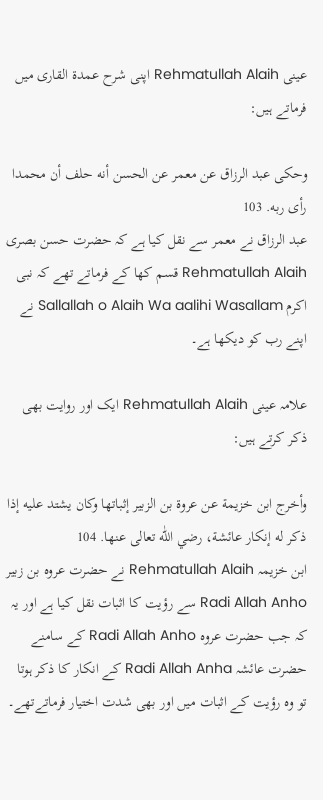عینی Rehmatullah Alaih اپنی شرح عمدۃ القاری میں فرماتے ہیں:

وحكى عبد الرزاق عن معمر عن الحسن أنه حلف أن محمدا رأى ربه. 103
عبد الرزاق نے معمر سے نقل کیا ہے کہ حضرت حسن بصری Rehmatullah Alaih قسم کھا کے فرماتے تھے کہ نبی اکرم Sallallah o Alaih Wa aalihi Wasallam نے اپنے رب کو دیکھا ہے۔

علامہ عینی Rehmatullah Alaih ایک اور روایت بھی ذکر کرتے ہیں:

وأخرج ابن خزيمة عن عروة بن الزبير إثباتها وكان يشتد عليه إذا ذكر له إنكار عائشة، رضي اللّٰه تعالى عنها. 104
ابن خزیمہ Rehmatullah Alaih نے حضرت عروہ بن زبیر Radi Allah Anho سے رؤیت کا اثبات نقل کیا ہے اور یہ کہ جب حضرت عروہ Radi Allah Anho کے سامنے حضرت عائشہ Radi Allah Anha کے انکار کا ذکر ہوتا تو وہ رؤیت کے اثبات میں اور بھی شدت اختیار فرماتےتھے۔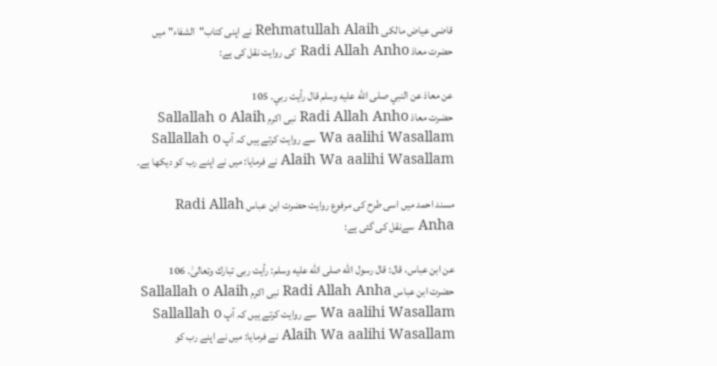قاضی عیاض مالکی Rehmatullah Alaih نے اپنی کتاب"الشفاء" میں حضرت معاذ Radi Allah Anho کی روایت نقل کی ہے:

عن معاذ عن النبي صلى اللّٰه عليه وسلم قال رأيت ربي. 105
حضرت معاذ Radi Allah Anho نبی اکرم Sallallah o Alaih Wa aalihi Wasallam سے روایت کرتے ہیں کہ آپ Sallallah o Alaih Wa aalihi Wasallam نے فرمایا: میں نے اپنے رب کو دیکھا ہے۔

مسند احمد میں اسی طرح کی مرفوع روایت حضرت ابن عباس Radi Allah Anha سےنقل کی گئی ہے:

عن ابن عباس، قال: قال رسول اللّٰه صلی اللّٰه علیه وسلم: رأیت ربی تبارك وتعالىٰ. 106
حضرت ابن عباس Radi Allah Anha نبی اکرم Sallallah o Alaih Wa aalihi Wasallam سے روایت کرتے ہیں کہ آپ Sallallah o Alaih Wa aalihi Wasallam نے فرمایا: میں نے اپنے رب کو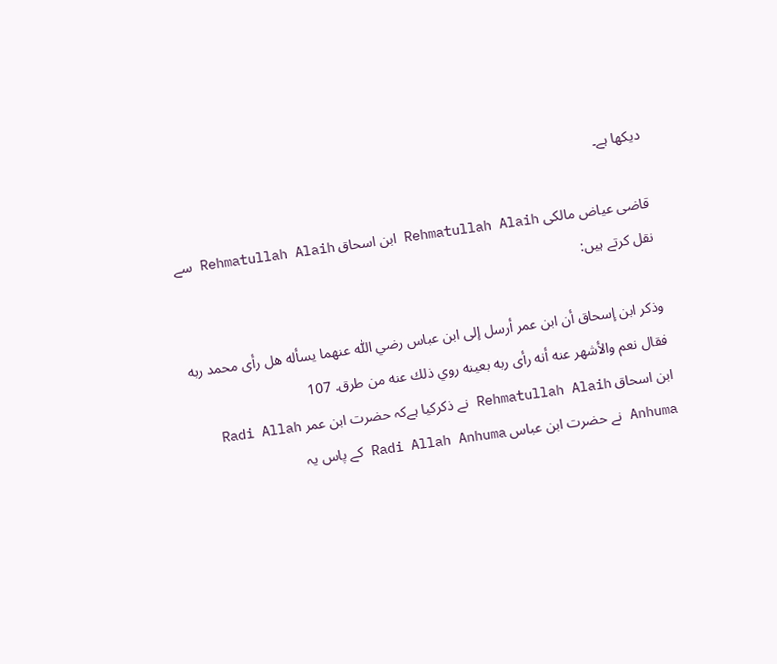دیکھا ہے۔

قاضی عیاض مالکی Rehmatullah Alaih ابن اسحاق Rehmatullah Alaih سے نقل کرتے ہیں:

وذكر ابن إسحاق أن ابن عمر أرسل إلى ابن عباس رضي اللّٰه عنهما يسأله هل رأى محمد ربه فقال نعم والأشهر عنه أنه رأى ربه بعينه روي ذلك عنه من طرق. 107
ابن اسحاق Rehmatullah Alaih نے ذکرکیا ہےکہ حضرت ابن عمر Radi Allah Anhuma نے حضرت ابن عباس Radi Allah Anhuma کے پاس یہ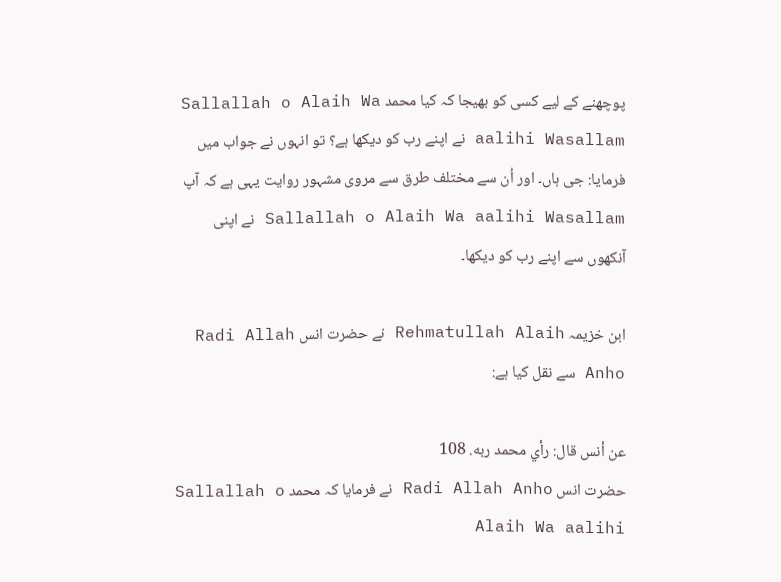پوچھنے کے لیے کسی کو بھیجا کہ کیا محمد Sallallah o Alaih Wa aalihi Wasallam نے اپنے رب کو دیکھا ہے؟ تو انہوں نے جواب میں فرمایا: جی ہاں۔ اور اُن سے مختلف طرق سے مروی مشہور روایت یہی ہے کہ آپ Sallallah o Alaih Wa aalihi Wasallam نے اپنی آنکھوں سے اپنے رب کو دیکھا۔

ابن خزیمہ Rehmatullah Alaih نے حضرت انس Radi Allah Anho سے نقل کیا ہے:

عن أنس قال: رأي محمد ربه. 108
حضرت انس Radi Allah Anho نے فرمایا کہ محمد Sallallah o Alaih Wa aalihi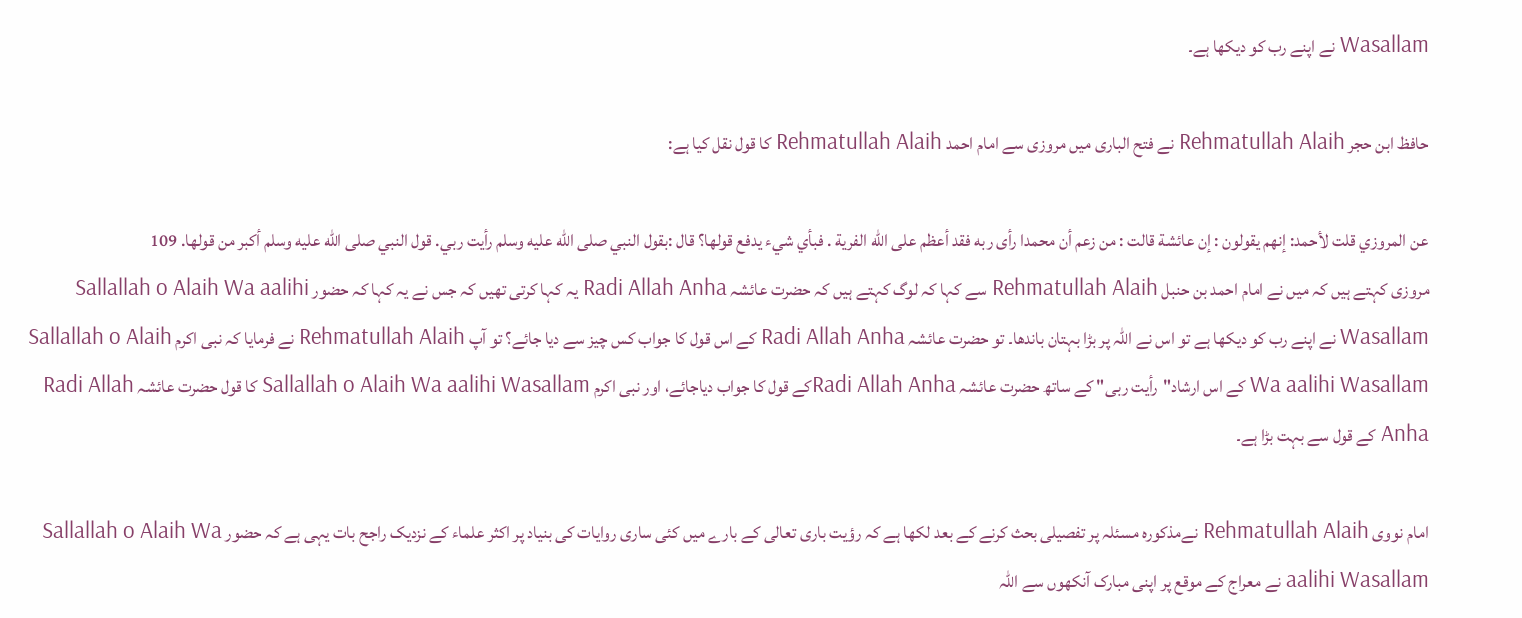Wasallam نے اپنے رب کو دیکھا ہے۔

حافظ ابن حجر Rehmatullah Alaih نے فتح الباری میں مروزی سے امام احمد Rehmatullah Alaih کا قول نقل کیا ہے:

عن المروزي قلت لأحمد: إنهم يقولون : إن عائشة قالت : من زعم أن محمدا رأى ربه فقد أعظم على اللّٰه الفرية . فبأي شيء يدفع قولها؟ قال :بقول النبي صلى اللّٰه عليه وسلم رأيت ربي. قول النبي صلى اللّٰه عليه وسلم أكبر من قولها. 109
مروزی کہتے ہیں کہ میں نے امام احمد بن حنبل Rehmatullah Alaih سے کہا کہ لوگ کہتے ہیں کہ حضرت عائشہ Radi Allah Anha یہ کہا کرتی تھیں کہ جس نے یہ کہا کہ حضور Sallallah o Alaih Wa aalihi Wasallam نے اپنے رب کو دیکھا ہے تو اس نے اللہ پر بڑا بہتان باندھا۔ تو حضرت عائشہ Radi Allah Anha کے اس قول کا جواب کس چیز سے دیا جائے؟ تو آپ Rehmatullah Alaih نے فرمایا کہ نبی اکرم Sallallah o Alaih Wa aalihi Wasallam کے اس ارشاد"رأیت ربی" کے ساتھ حضرت عائشہ Radi Allah Anhaکے قول کا جواب دیاجائے، اور نبی اکرم Sallallah o Alaih Wa aalihi Wasallam کا قول حضرت عائشہ Radi Allah Anha کے قول سے بہت بڑا ہے۔

امام نووی Rehmatullah Alaih نےمذکورہ مسئلہ پر تفصیلی بحث کرنے کے بعد لکھا ہے کہ رؤیت باری تعالی کے بارے میں کئی ساری روایات کی بنیاد پر اکثر علماء کے نزدیک راجح بات یہی ہے کہ حضور Sallallah o Alaih Wa aalihi Wasallam نے معراج کے موقع پر اپنی مبارک آنکھوں سے اللہ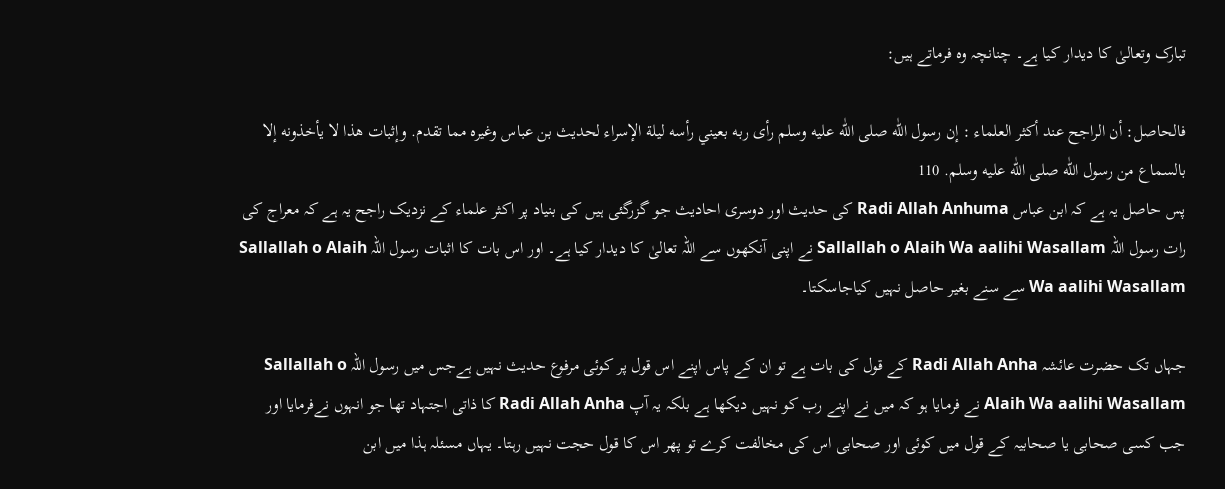تبارک وتعالیٰ کا دیدار کیا ہے۔ چنانچہ وہ فرماتے ہیں:

فالحاصل: أن الراجح عند أكثر العلماء : إن رسول اللّٰه صلى اللّٰه عليه وسلم رأى ربه بعيني رأسه ليلة الإسراء لحديث بن عباس وغيره مما تقدم. وإثبات هذا لا يأخذونه إلا بالسماع من رسول اللّٰه صلى اللّٰه عليه وسلم. 110
پس حاصل یہ ہے کہ ابن عباس Radi Allah Anhuma کی حدیث اور دوسری احادیث جو گزرگئی ہیں کی بنیاد پر اکثر علماء کے نزدیک راجح یہ ہے کہ معراج کی رات رسول اللہ Sallallah o Alaih Wa aalihi Wasallam نے اپنی آنکھوں سے اللہ تعالیٰ کا دیدار کیا ہے۔ اور اس بات کا اثبات رسول اللہ Sallallah o Alaih Wa aalihi Wasallam سے سنے بغیر حاصل نہیں کیاجاسکتا۔

جہاں تک حضرت عائشہ Radi Allah Anha کے قول کی بات ہے تو ان کے پاس اپنے اس قول پر کوئی مرفوع حدیث نہیں ہےجس میں رسول اللہ Sallallah o Alaih Wa aalihi Wasallam نے فرمایا ہو کہ میں نے اپنے رب کو نہیں دیکھا ہے بلکہ یہ آپ Radi Allah Anha کا ذاتی اجتہاد تھا جو انہوں نےفرمایا اور جب کسی صحابی یا صحابیہ کے قول میں کوئی اور صحابی اس کی مخالفت کرے تو پھر اس کا قول حجت نہیں رہتا۔ یہاں مسئلہ ہذا میں ابن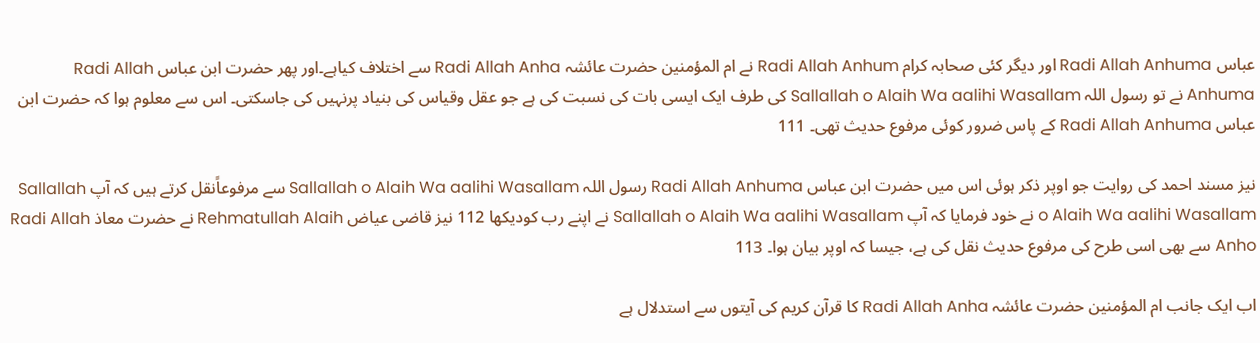عباس Radi Allah Anhuma اور دیگر کئی صحابہ کرام Radi Allah Anhum نے ام المؤمنین حضرت عائشہ Radi Allah Anha سے اختلاف کیاہے۔اور پھر حضرت ابن عباس Radi Allah Anhuma نے تو رسول اللہ Sallallah o Alaih Wa aalihi Wasallam کی طرف ایک ایسی بات کی نسبت کی ہے جو عقل وقیاس کی بنیاد پرنہیں کی جاسکتی۔ اس سے معلوم ہوا کہ حضرت ابن عباس Radi Allah Anhuma کے پاس ضرور کوئی مرفوع حدیث تھی۔ 111

نیز مسند احمد کی روایت جو اوپر ذکر ہوئی اس میں حضرت ابن عباس Radi Allah Anhuma رسول اللہ Sallallah o Alaih Wa aalihi Wasallam سے مرفوعاًنقل کرتے ہیں کہ آپ Sallallah o Alaih Wa aalihi Wasallam نے خود فرمایا کہ آپ Sallallah o Alaih Wa aalihi Wasallam نے اپنے رب کودیکھا 112 نیز قاضی عیاض Rehmatullah Alaih نے حضرت معاذ Radi Allah Anho سے بھی اسی طرح کی مرفوع حدیث نقل کی ہے، جیسا کہ اوپر بیان ہوا۔ 113

اب ایک جانب ام المؤمنین حضرت عائشہ Radi Allah Anha کا قرآن کریم کی آیتوں سے استدلال ہے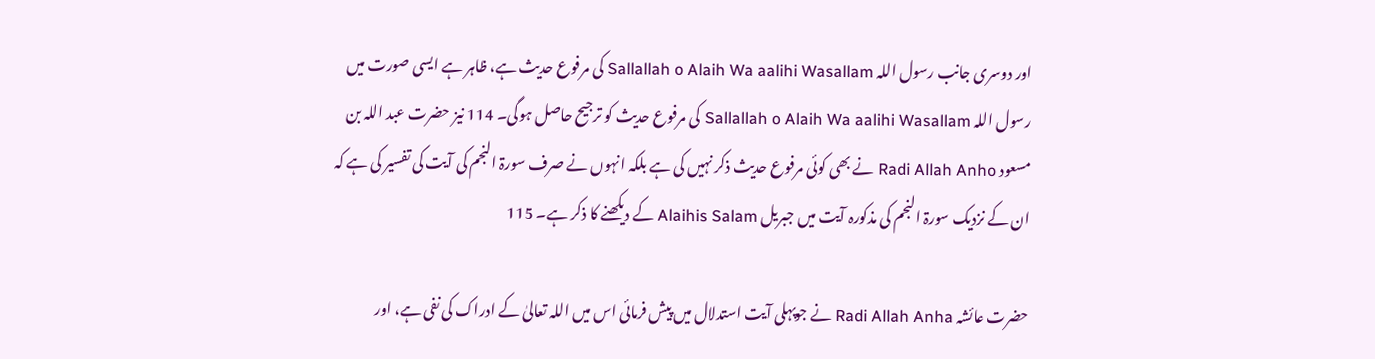اور دوسری جانب رسول اللہ Sallallah o Alaih Wa aalihi Wasallam کی مرفوع حدیث ہے، ظاہر ہے ایسی صورت میں رسول اللہ Sallallah o Alaih Wa aalihi Wasallam کی مرفوع حدیث کو ترجیح حاصل ہوگی۔ 114 نیز حضرت عبد اللہ بن مسعود Radi Allah Anho نے بھی کوئی مرفوع حدیث ذکر نہیں کی ہے بلکہ انہوں نے صرف سورۃ النجم کی آیت کی تفسیر کی ہے کہ ان کے نزدیک سورۃ النجم کی مذکورہ آیت میں جبریل Alaihis Salam کے دیکھنے کا ذکر ہے۔ 115

حضرت عائشہ Radi Allah Anha نے جوپہلی آیت استدلال میں پیش فرمائی اس میں اللہ تعالیٰ کے ادراک کی نفی ہے، اور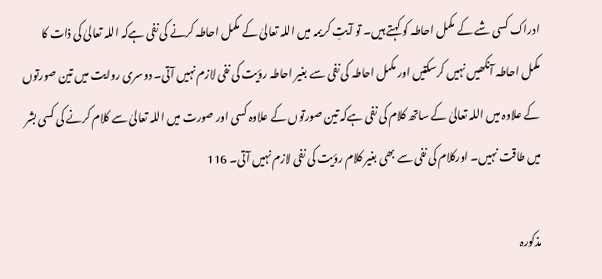ادراک کسی شے کے مکمل احاطہ کو کہتے ہیں۔ تو آیتِ کریمہ میں اللہ تعالیٰ کے مکمل احاطہ کرنے کی نفی ہےکہ اللہ تعالیٰ کی ذات کا مکمل احاطہ آنکھیں نہیں کرسکتیں اور مکمل احاطہ کی نفی سے بغیر احاطہ رؤیت کی نفی لازم نہیں آتی۔ دوسری روایت میں تین صورتوں کے علاوہ میں اللہ تعالیٰ کے ساتھ کلام کی نفی ہےکہ تین صورتوں کے علاوہ کسی اور صورت میں اللہ تعالیٰ سے کلام کرنے کی کسی بشر میں طاقت نہیں۔ اورکلام کی نفی سے بھی بغیر کلام رؤیت کی نفی لازم نہیں آتی۔ 116

مذکورہ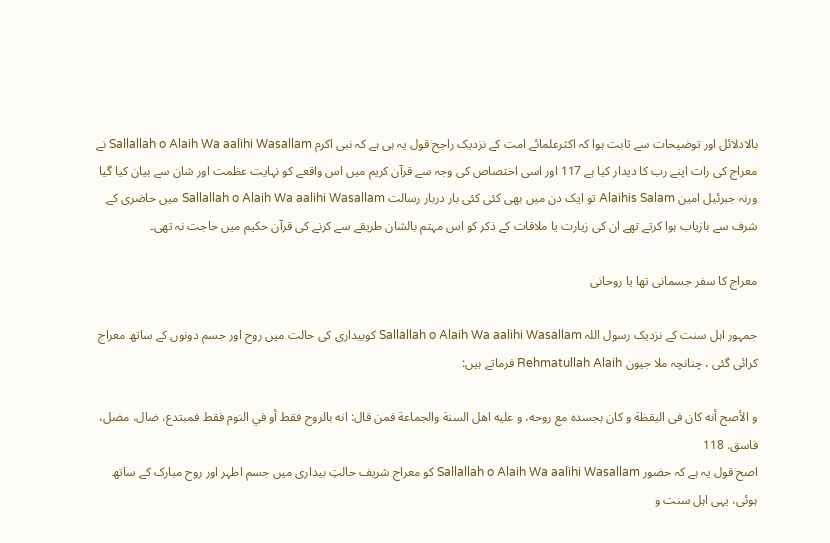بالادلائل اور توضیحات سے ثابت ہوا کہ اکثرعلمائے امت کے نزدیک راجح قول یہ ہی ہے کہ نبی اکرم Sallallah o Alaih Wa aalihi Wasallam نے معراج کی رات اپنے رب کا دیدار کیا ہے 117 اور اسی اختصاص کی وجہ سے قرآن کریم میں اس واقعے کو نہایت عظمت اور شان سے بیان کیا گیا ورنہ جبرئیل امین Alaihis Salam تو ایک دن میں بھی کئی کئی بار دربار رسالت Sallallah o Alaih Wa aalihi Wasallam میں حاضری کے شرف سے بازیاب ہوا کرتے تھے ان کی زیارت یا ملاقات کے ذکر کو اس مہتم بالشان طریقے سے کرنے کی قرآن حکیم میں حاجت نہ تھی۔

معراج کا سفر جسمانی تھا یا روحانی

جمہور اہل سنت کے نزدیک رسول اللہ Sallallah o Alaih Wa aalihi Wasallam کوبیداری کی حالت میں روح اور جسم دونوں کے ساتھ معراج کرائی گئی ، چنانچہ ملا جیون Rehmatullah Alaih فرماتے ہیں:

و الأصح أنه كان فى اليقظة و كان بجسده مع روحه، و عليه اهل السنة والجماعة فمن قال: انه بالروح فقط أو في النوم فقط فمبتدع، ضال، مضل، فاسق. 118
اصح قول یہ ہے کہ حضور Sallallah o Alaih Wa aalihi Wasallam کو معراج شریف حالتِ بیداری میں جسم اطہر اور روح مبارک کے ساتھ ہوئی، یہی اہل سنت و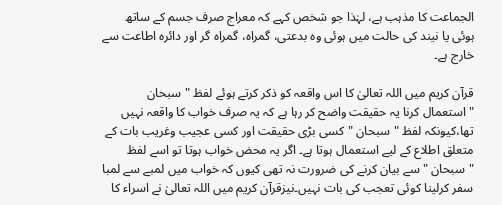الجماعت کا مذہب ہے، لہٰذا جو شخص کہے کہ معراج صرف جسم کے ساتھ ہوئی یا نیند کی حالت میں ہوئی وہ بدعتی، گمراہ، گمراہ گر اور دائرہ اطاعت سے خارج ہے۔

قرآن کریم میں اللہ تعالیٰ کا اس واقعہ کو ذکر کرتے ہوئے لفظ "سبحان "استعمال کرنا یہ حقیقت واضح کر رہا ہے کہ یہ صرف خواب کا واقعہ نہیں تھا،کیونکہ لفظ "سبحان "کسی بڑی حقیقت اور کسی عجیب وغریب بات کے متعلق اطلاع کے لیے استعمال ہوتا ہے۔ اگر یہ محض خواب ہوتا تو اسے لفظ "سبحان " سے بیان کرنے کی ضرورت نہ تھی کیوں کہ خواب میں لمبے سے لمبا سفر کرلینا کوئی تعجب کی بات نہیں۔نیزقرآن کریم میں اللہ تعالیٰ نے اسراء کا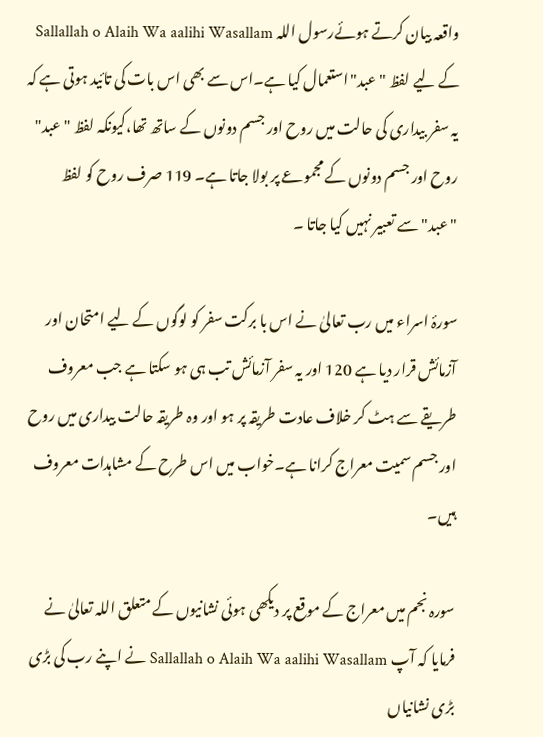واقعہ بیان کرتے ہوئےرسول اللہ Sallallah o Alaih Wa aalihi Wasallam کے لیے لفظ "عبد"استعمال کیا ہے۔اس سے بھی اس بات کی تائید ہوتی ہے کہ یہ سفر بیداری کی حالت میں روح اور جسم دونوں کے ساتھ تھا،کیونکہ لفظ "عبد" روح اور جسم دونوں کے مجموعے پر بولا جاتا ہے۔ 119 صرف روح کو لفظ "عبد"سے تعبیر نہیں کیا جاتا ۔

سورۂ اسراء میں رب تعالیٰ نے اس با برکت سفر کو لوگوں کے لیے امتحان اور آزمائش قرار دیا ہے 120 اور یہ سفر آزمائش تب ہی ہو سکتا ہے جب معروف طریقے سے ہٹ کر خلاف عادت طریقہ پر ہو اور وہ طریقہ حالت بیداری میں روح اور جسم سمیت معراج کرانا ہے۔خواب میں اس طرح کے مشاہدات معروف ہیں۔

سورہ نجم میں معراج کے موقع پر دیکھی ہوئی نشانیوں کے متعلق اللہ تعالیٰ نے فرمایا کہ آپ Sallallah o Alaih Wa aalihi Wasallam نے اپنے رب کی بڑی بڑی نشانیاں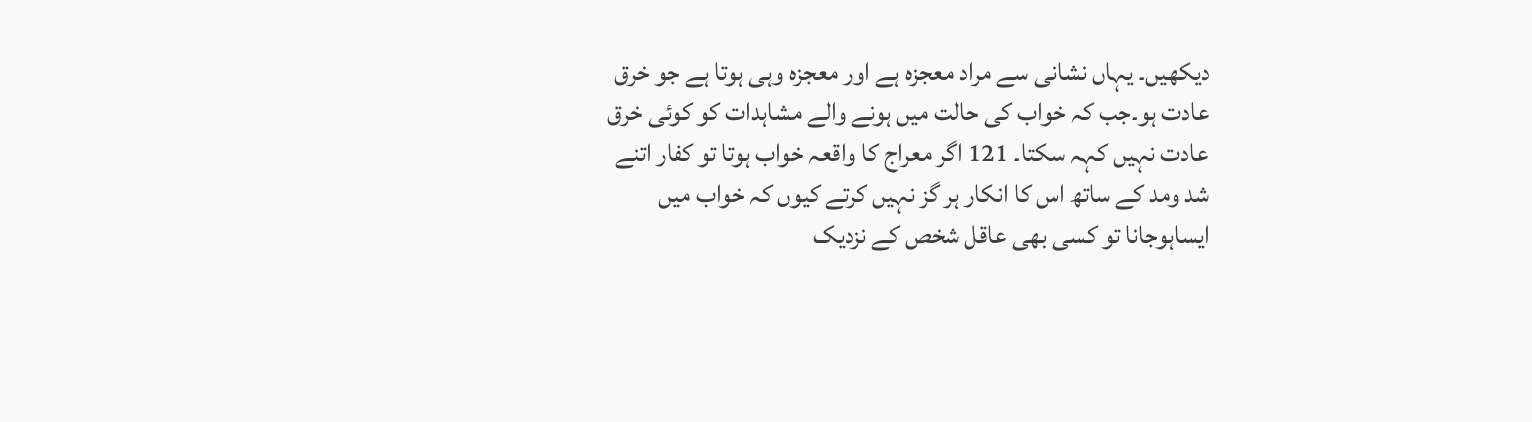دیکھیں۔ یہاں نشانی سے مراد معجزہ ہے اور معجزہ وہی ہوتا ہے جو خرق عادت ہو۔جب کہ خواب کی حالت میں ہونے والے مشاہدات کو کوئی خرق عادت نہیں کہہ سکتا۔ 121 اگر معراج کا واقعہ خواب ہوتا تو کفار اتنے شد ومد کے ساتھ اس کا انکار ہر گز نہیں کرتے کیوں کہ خواب میں ایساہوجانا تو کسی بھی عاقل شخص کے نزدیک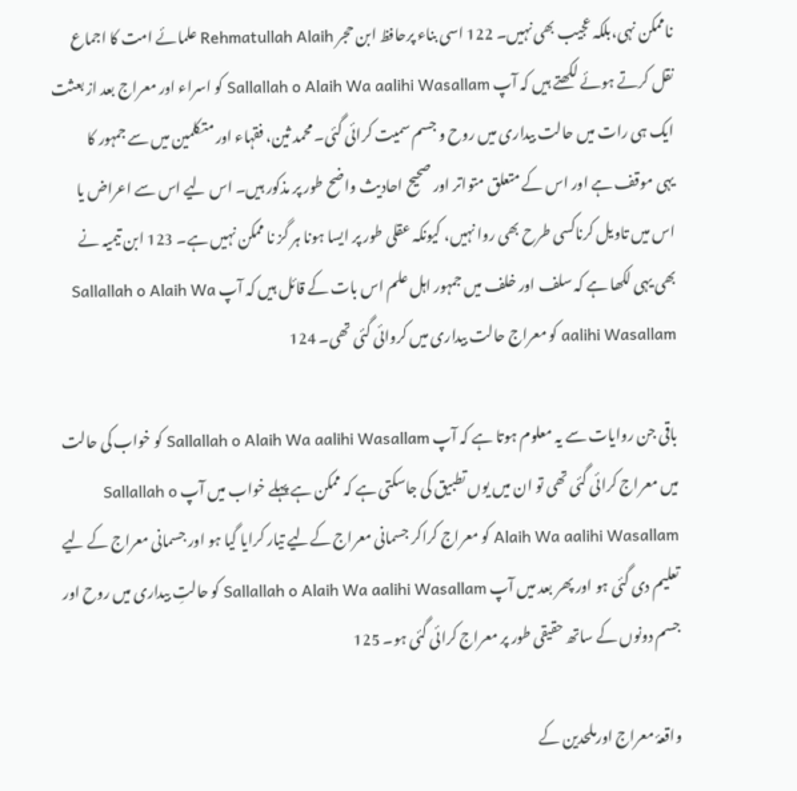ناممکن نہی،بلکہ عجیب بھی نہیں۔ 122 اسی بناء پرحافظ ابن حجر Rehmatullah Alaih علمائے امت کا اجماع نقل کرتے ہوئے لکھتے ہیں کہ آپ Sallallah o Alaih Wa aalihi Wasallam کو اسراء اور معراج بعد از بعثت ایک ہی رات میں حالت بیداری میں روح و جسم سمیت کرائی گئی۔ محمد ثین، فقہاء اور متکلمین میں سے جمہور کا یہی موقف ہے اور اس کے متعلق متواتر اور صحیح احادیث واضح طور پر مذکور ہیں۔ اس لیے اس سے اعراض یا اس میں تاویل کرناکسی طرح بھی روا نہیں، کیونکہ عقلی طور پر ایسا ہونا ہر گز نا ممکن نہیں ہے۔ 123 ابن تیمیہ نے بھی یہی لکھا ہے کہ سلف اور خلف میں جمہور اہل علم اس بات کے قائل ہیں کہ آپ Sallallah o Alaih Wa aalihi Wasallam کو معراج حالت بیداری میں کروائی گئی تھی۔ 124

باقی جن روایات سے یہ معلوم ہوتا ہے کہ آپ Sallallah o Alaih Wa aalihi Wasallam کو خواب کی حالت میں معراج کرائی گئی تھی تو ان میں یوں تطبیق کی جاسکتی ہے کہ ممکن ہے پہلے خواب میں آپ Sallallah o Alaih Wa aalihi Wasallam کو معراج کراکر جسمانی معراج کےلیے تیار کرایا گیا ہو اور جسمانی معراج کے لیے تعلیم دی گئی ہو اور پھر بعد میں آپ Sallallah o Alaih Wa aalihi Wasallam کو حالتِ بیداری میں روح اور جسم دونوں کے ساتھ حقیقی طور پر معراج کرائی گئی ہو۔ 125

واقعۂ معراج اورملحدین کے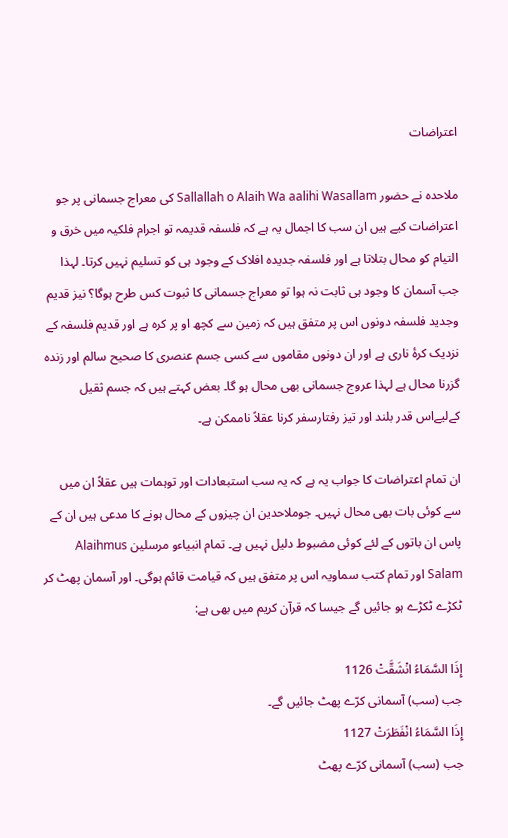اعتراضات

ملاحدہ نے حضور Sallallah o Alaih Wa aalihi Wasallam کی معراج جسمانی پر جو اعتراضات کیے ہیں ان سب کا اجمال یہ ہے کہ فلسفہ قدیمہ تو اجرام فلکیہ میں خرق و التیام کو محال بتلاتا ہے اور فلسفہ جدیدہ افلاک کے وجود ہی کو تسلیم نہیں کرتا۔ لہذا جب آسمان کا وجود ہی ثابت نہ ہوا تو معراج جسمانی کا ثبوت کس طرح ہوگا؟ نیز قدیم وجدید فلسفہ دونوں اس پر متفق ہیں کہ زمین سے کچھ او پر کرہ ہے اور قدیم فلسفہ کے نزدیک کرۂ ناری ہے اور ان دونوں مقاموں سے کسی جسم عنصری کا صحیح سالم اور زندہ گزرنا محال ہے لہذا عروج جسمانی بھی محال ہو گا۔ بعض کہتے ہیں کہ جسم ثقیل کےلیےاس قدر بلند اور تیز رفتارسفر کرنا عقلاً ناممکن ہے۔

ان تمام اعتراضات کا جواب یہ ہے کہ یہ سب استبعادات اور توہمات ہیں عقلاً ان میں سے کوئی بات بھی محال نہیں۔ جوملاحدین ان چیزوں کے محال ہونے کا مدعی ہیں ان کے پاس ان باتوں کے لئے کوئی مضبوط دلیل نہیں ہے۔ تمام انبیاءو مرسلین Alaihmus Salam اور تمام کتب سماویہ اس پر متفق ہیں کہ قیامت قائم ہوگی۔ اور آسمان پھٹ کر ٹکڑے ٹکڑے ہو جائیں گے جیسا کہ قرآن کریم میں بھی ہے:

إِذَا السَّمَاءُ انْشَقَّتْ 1126
جب (سب) آسمانی کرّے پھٹ جائیں گے۔
إِذَا السَّمَاءُ انْفَطَرَتْ 1127
جب (سب) آسمانی کرّے پھٹ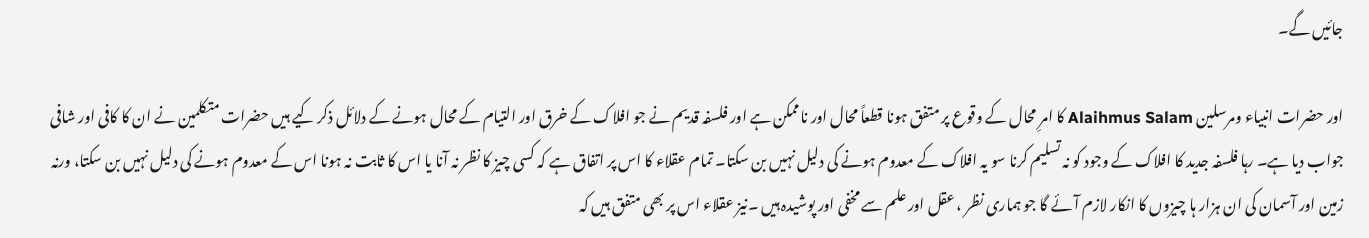جائیں گے۔

اور حضرات انبیاء ومرسلین Alaihmus Salam کا امرِ محال کے وقوع پر متفق ہونا قطعاً محال اور ناممکن ہے اور فلسفہ قدیم نے جو افلاک کے خرق اور التیام کے محال ہونے کے دلائل ذکر کیے ہیں حضرات متکلمین نے ان کا کافی اور شافی جواب دیا ہے۔ رہا فلسفہ جدید کا افلاک کے وجود کو نہ تسلیم کرنا سو یہ افلاک کے معدوم ہونے کی دلیل نہیں بن سکتا۔ تمام عقلاء کا اس پر اتفاق ہے کہ کسی چیز کا نظر نہ آنا یا اس کا ثابت نہ ہونا اس کے معدوم ہونے کی دلیل نہیں بن سکتا، ورنہ زمین اور آسمان کی ان ہزار ہا چیزوں کا انکار لازم آئے گا جو ہماری نظر ، عقل اور علم سے مخفی اور پوشیدہ ہیں ۔نیز عقلاء اس پر بھی متفق ہیں کہ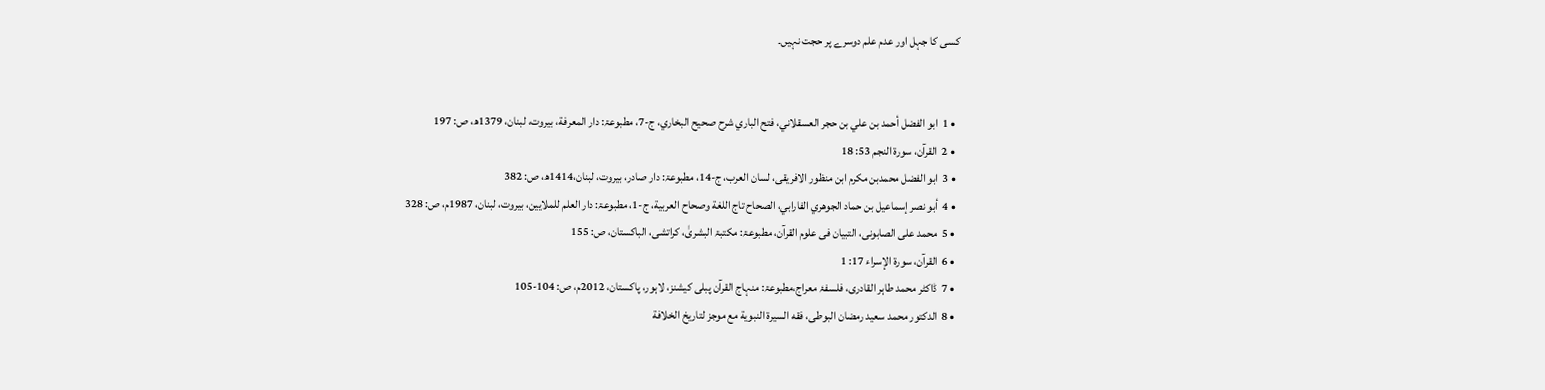کسی کا جہل اور عدم علم دوسرے پر حجت نہیں۔


  • 1  ابو الفضل أحمد بن علي بن حجر العسقلاني، فتح الباري شرح صحيح البخاري، ج-7، مطبوعۃ: دار المعرفة، بيروت، لبنان، 1379ھ، ص: 197
  • 2  القرآن، سورۃ النجم 53: 18
  • 3  ابو الفضل محمدبن مكرم ابن منظور الافریقی، لسان العرب، ج-14، مطبوعۃ: دار صادر، بیروت، لبنان،1414ھ، ص: 382
  • 4  أبو نصر إسماعيل بن حماد الجوهري الفارابي، الصحاح تاج اللغة وصحاح العربية، ج-1، مطبوعۃ: دار العلم للملایین، بیروت، لبنان، 1987م، ص: 328
  • 5  محمد علی الصابونی، التبیان فی علوم القرآن، مطبوعۃ: مکتبۃ البشریٰ، کراتشی، الباکستان، ص: 155
  • 6  القرآن، سورۃ الإسراء 17: 1
  • 7  ڈاکٹر محمد طاہر القادری، فلسفۂ معراج،مطبوعۃ: منہاج القرآن پبلی کیشنز، لاہور، پاکستان، 2012م، ص: 104-105
  • 8  الدکتور محمد سعید رمضان البوطی، فقه السيرة النبوية مع موجز لتاريخ الخلافة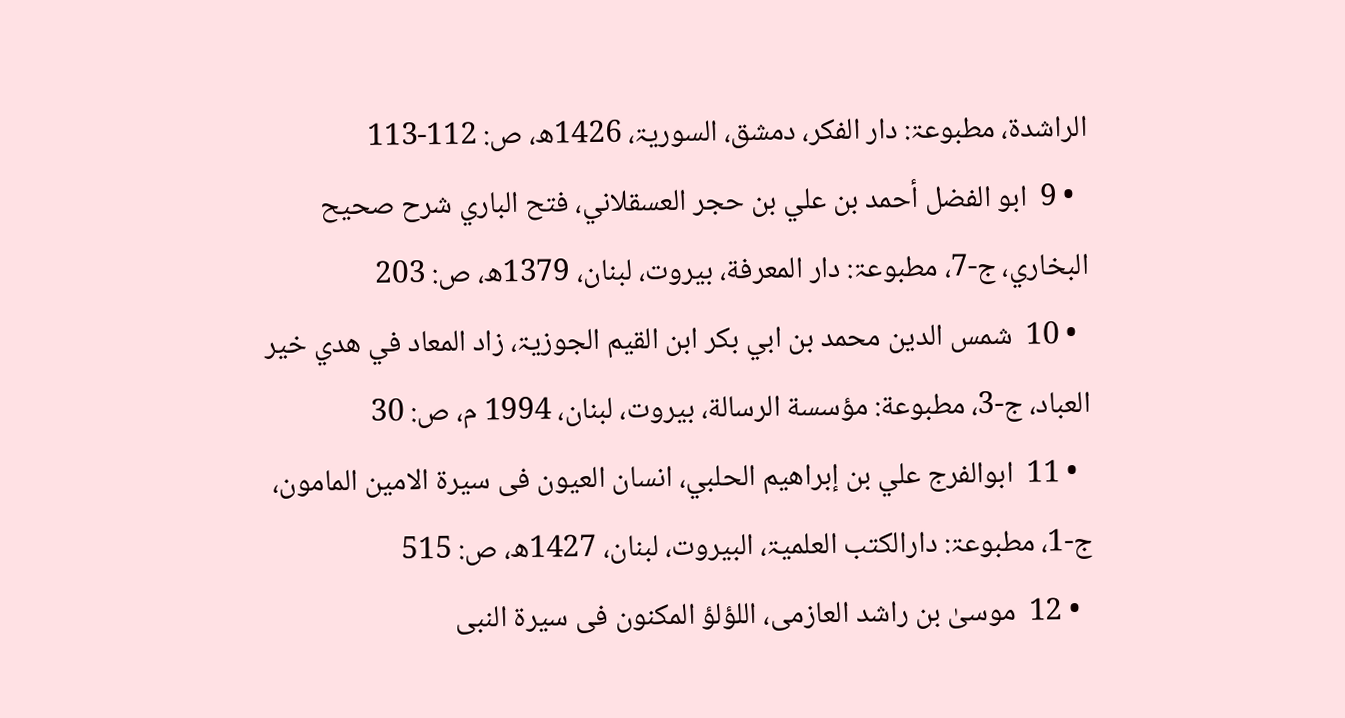الراشدة، مطبوعۃ: دار الفکر، دمشق، السوریۃ، 1426ه، ص: 112-113
  • 9  ابو الفضل أحمد بن علي بن حجر العسقلاني، فتح الباري شرح صحيح البخاري، ج-7، مطبوعۃ: دار المعرفة، بيروت، لبنان، 1379ھ، ص: 203
  • 10  شمس الدين محمد بن ابي بكر ابن القيم الجوزيۃ، زاد المعاد في هدي خير العباد، ج-3، مطبوعة: مؤسسة الرسالة، بيروت، لبنان، 1994 م، ص: 30
  • 11  ابوالفرج علي بن إبراهيم الحلبي، انسان العیون فی سیرۃ الامین المامون، ج-1، مطبوعۃ: دارالکتب العلمیۃ، البیروت، لبنان، 1427ھ، ص: 515
  • 12  موسیٰ بن راشد العازمی، اللؤلؤ المکنون فی سیرۃ النبی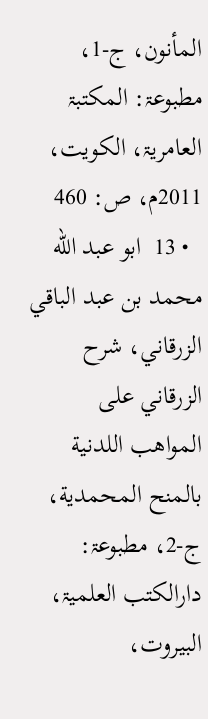المأنون، ج-1، مطبوعۃ: المکتبۃ العامریۃ، الکویت، 2011م، ص: 460
  • 13  ابو عبد الله محمد بن عبد الباقي الزرقاني، شرح الزرقاني على المواهب اللدنية بالمنح المحمدية، ج-2، مطبوعۃ: دارالکتب العلمیۃ، البیروت،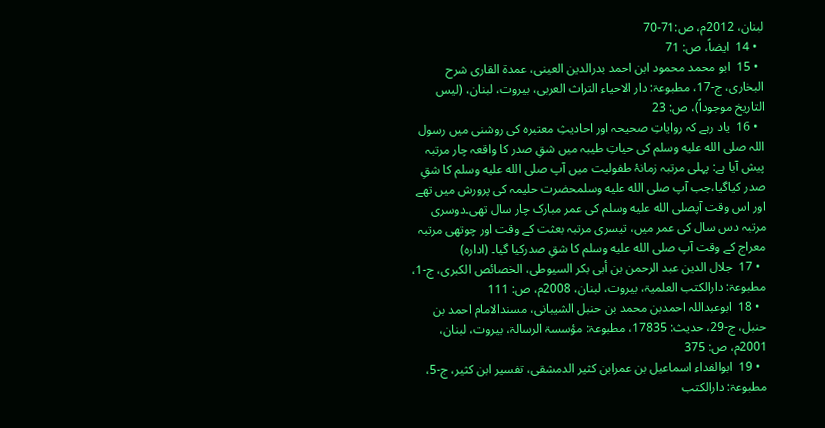لبنان، 2012م، ص:71-70
  • 14  ایضاً، ص: 71
  • 15  ابو محمد محمود ابن احمد بدرالدین العینی، عمدۃ القاری شرح البخاری، ج-17، مطبوعۃ: دار الاحیاء التراث العربی، بیروت، لبنان، (لیس التاریخ موجوداً)، ص: 23
  • 16  یاد رہے کہ روایاتِ صحیحہ اور احادیثِ معتبرہ کی روشنی میں رسول اللہ صلى الله عليه وسلم کی حیاتِ طیبہ میں شقِ صدر کا واقعہ چار مرتبہ پیش آیا ہے: پہلی مرتبہ زمانۂ طفولیت میں آپ صلى الله عليه وسلم کا شقِ صدر کیاگیا،جب آپ صلى الله عليه وسلمحضرت حلیمہ کی پرورش میں تھے اور اس وقت آپصلى الله عليه وسلم کی عمر مبارک چار سال تھی۔دوسری مرتبہ دس سال کی عمر میں، تیسری مرتبہ بعثت کے وقت اور چوتھی مرتبہ معراج کے وقت آپ صلى الله عليه وسلم کا شقِ صدرکیا گیا۔ (ادارہ)
  • 17  جلال الدین عبد الرحمن بن أبی بکر السیوطی، الخصائص الکبری، ج-1، مطبوعۃ: دارالکتب العلمیۃ، بیروت، لبنان، 2008م، ص: 111
  • 18  ابوعبداللہ احمدبن محمد بن حنبل الشیبانی، مسندالامام احمد بن حنبل، ج-29، حدیث: 17835، مطبوعۃ: مؤسسۃ الرسالۃ، بیروت، لبنان، 2001م، ص: 375
  • 19  ابوالفداء اسماعیل بن عمرابن کثیر الدمشقی، تفسیر ابن کثیر، ج-5، مطبوعۃ: دارالکتب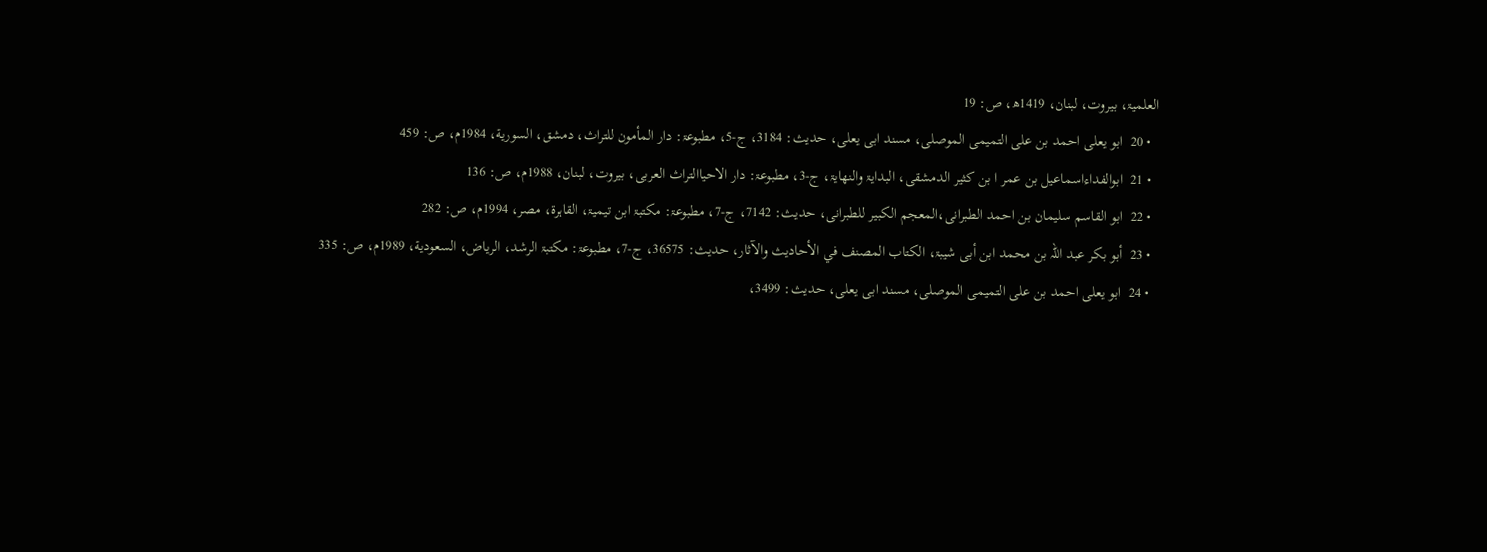العلمیۃ، بیروت، لبنان، 1419ھ، ص: 19
  • 20  ابو یعلی احمد بن علی التمیمی الموصلی، مسند ابی یعلی، حدیث: 3184، ج-5، مطبوعۃ: دار المأمون للتراث، دمشق، السورية، 1984م، ص: 459
  • 21  ابوالفداءاسماعيل بن عمر ا بن كثير الدمشقی، البدایۃ والنھایۃ، ج-3، مطبوعۃ: دار الاحیاالتراث العربی، بیروت، لبنان، 1988م، ص: 136
  • 22  ابو القاسم سلیمان بن احمد الطبرانی،المعجم الکبیر للطبرانی، حدیث: 7142، ج-7، مطبوعۃ: مکتبۃ ابن تیمیۃ، القاہرۃ، مصر، 1994م، ص: 282
  • 23  أبو بکر عبد اللہ بن محمد ابن أبی شیبۃ، الكتاب المصنف في الأحاديث والآثار، حدیث: 36575، ج-7، مطبوعۃ: مکتبۃ الرشد، الریاض، السعودية، 1989م، ص: 335
  • 24  ابو یعلی احمد بن علی التمیمی الموصلی، مسند ابی یعلی، حدیث: 3499،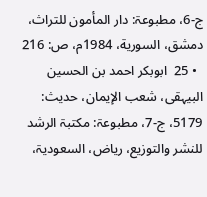ج-6، مطبوعۃ: دار المأمون للتراث، دمشق، السورية، 1984م، ص: 216
  • 25  ابوبکر احمد بن الحسین البیہقی، شعب الإیمان، حدیث: 5179، ج-7، مطبوعۃ: مکتبۃ الرشد للنشر والتوزیع، ریاض، السعودیۃ،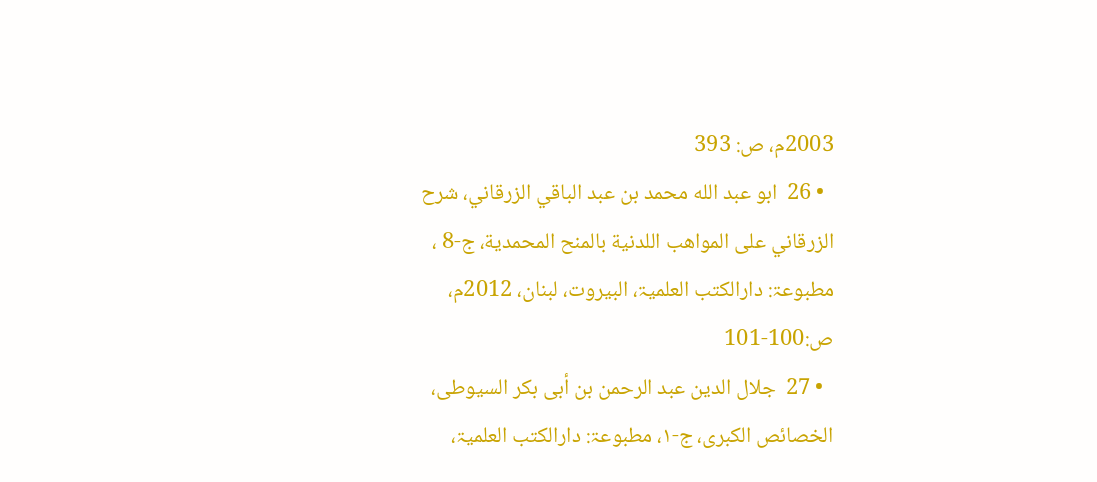2003م، ص: 393
  • 26  ابو عبد الله محمد بن عبد الباقي الزرقاني، شرح الزرقاني على المواهب اللدنية بالمنح المحمدية، ج-8 ، مطبوعۃ: دارالکتب العلمیۃ، البیروت، لبنان، 2012م، ص:100-101
  • 27  جلال الدین عبد الرحمن بن أبی بکر السیوطی، الخصائص الکبری، ج-۱، مطبوعۃ: دارالکتب العلمیۃ،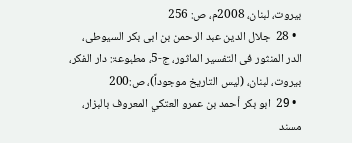بیروت، لبنان، 2008م، ص: 256
  • 28  جلال الدین عبد الرحمن بن ابی بکر السیوطی، الدر المنثور فی التفسیر الماثور، ج-5، مطبوعۃ: دار الفکر، بیروت، لبنان، (لیس التاریخ موجوداً)، ص:200
  • 29  ابو بكر أحمد بن عمرو العتكي المعروف بالبزار، مسند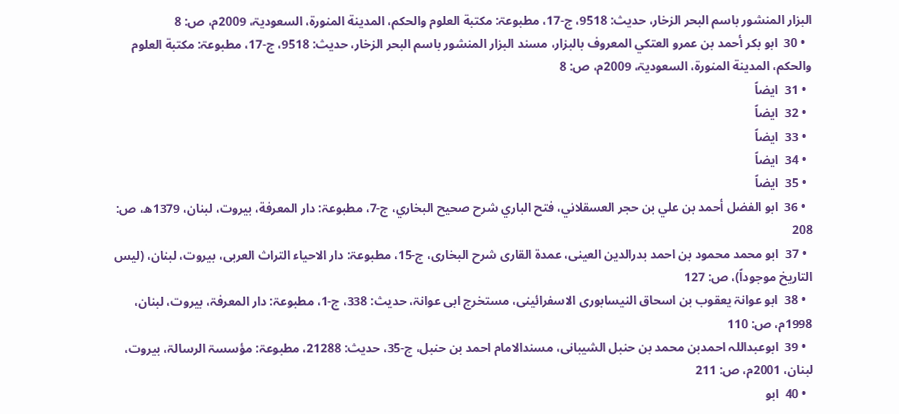البزار المنشور باسم البحر الزخار، حدیث: 9518، ج-17، مطبوعۃ: مكتبة العلوم والحكم، المدينة المنورة، السعودیۃ، 2009م، ص: 8
  • 30  ابو بكر أحمد بن عمرو العتكي المعروف بالبزار، مسند البزار المنشور باسم البحر الزخار، حدیث: 9518، ج-17، مطبوعۃ: مكتبة العلوم والحكم، المدينة المنورة، السعودیۃ، 2009م، ص: 8
  • 31  ایضاً
  • 32  ایضاً
  • 33  ایضاً
  • 34  ایضاً
  • 35  ایضاً
  • 36  ابو الفضل أحمد بن علي بن حجر العسقلاني، فتح الباري شرح صحيح البخاري، ج-7، مطبوعۃ: دار المعرفة، بيروت، لبنان، 1379ھ، ص: 208
  • 37  ابو محمد محمود بن احمد بدرالدین العینی، عمدۃ القاری شرح البخاری، ج-15، مطبوعۃ: دار الاحیاء التراث العربی، بیروت، لبنان، (لیس التاریخ موجوداً)، ص: 127
  • 38  ابو عوانۃ یعقوب بن اسحاق النیسابوری الاسفرائینی، مستخرج ابی عوانۃ، حدیث: 338، ج-1، مطبوعۃ: دار المعرفۃ، بیروت، لبنان، 1998م، ص: 110
  • 39  ابوعبداللہ احمدبن محمد بن حنبل الشیبانی، مسندالامام احمد بن حنبل، ج-35، حدیث: 21288، مطبوعۃ: مؤسسۃ الرسالۃ، بیروت، لبنان، 2001م، ص: 211
  • 40  ابو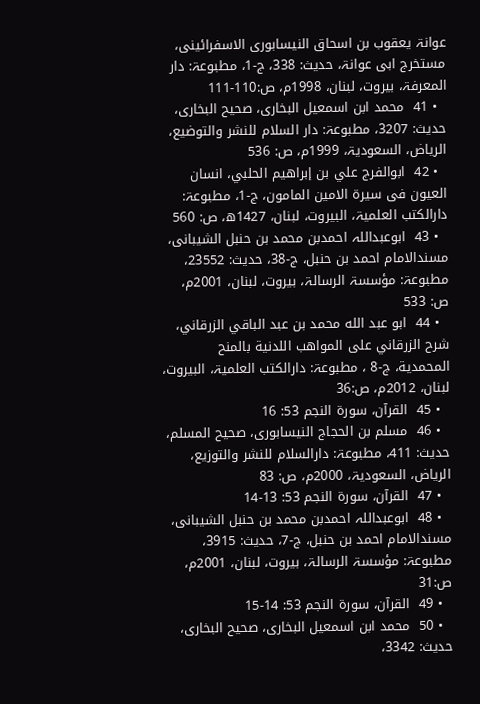عوانۃ یعقوب بن اسحاق النیسابوری الاسفرائینی، مستخرج ابی عوانۃ، حدیث: 338، ج-1، مطبوعۃ: دار المعرفۃ، بیروت، لبنان، 1998م، ص:110-111
  • 41  محمد ابن اسمعیل البخاری، صحیح البخاری، حدیث: 3207، مطبوعۃ: دار السلام للنشر والتوضیع، الریاض، السعودیۃ، 1999م، ص: 536
  • 42  ابوالفرج علي بن إبراهيم الحلبي، انسان العیون فی سیرۃ الامین المامون، ج-1، مطبوعۃ: دارالکتب العلمیۃ، البیروت، لبنان، 1427ھ، ص: 560
  • 43  ابوعبداللہ احمدبن محمد بن حنبل الشیبانی، مسندالامام احمد بن حنبل، ج-38، حدیث: 23552، مطبوعۃ: مؤسسۃ الرسالۃ، بیروت، لبنان، 2001م، ص: 533
  • 44  ابو عبد الله محمد بن عبد الباقي الزرقاني، شرح الزرقاني على المواهب اللدنية بالمنح المحمدية، ج-8 ، مطبوعۃ: دارالکتب العلمیۃ، البیروت، لبنان، 2012م، ص:36
  • 45  القرآن، سورۃ النجم 53: 16
  • 46  مسلم بن الحجاج النیسابوری، صحیح المسلم، حدیث: 411، مطبوعۃ: دارالسلام للنشر والتوزیع، الریاض، السعودیۃ، 2000م، ص: 83
  • 47  القرآن، سورۃ النجم 53: 13-14
  • 48  ابوعبداللہ احمدبن محمد بن حنبل الشیبانی، مسندالامام احمد بن حنبل، ج-7، حدیث: 3915، مطبوعۃ: مؤسسۃ الرسالۃ، بیروت، لبنان، 2001م، ص:31
  • 49  القرآن، سورۃ النجم 53: 14-15
  • 50  محمد ابن اسمعیل البخاری، صحیح البخاری، حدیث: 3342،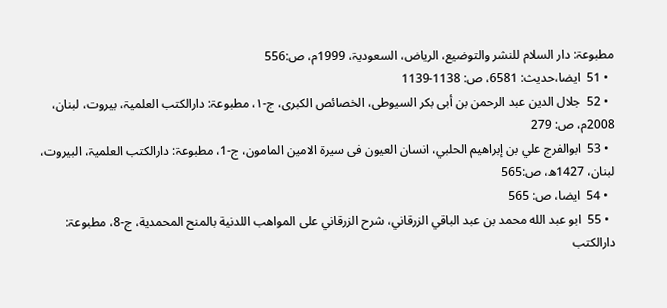مطبوعۃ: دار السلام للنشر والتوضیع، الریاض، السعودیۃ، 1999م، ص:556
  • 51  ایضا،حدیث: 6581، ص: 1138-1139
  • 52  جلال الدین عبد الرحمن بن أبی بکر السیوطی، الخصائص الکبری، ج-۱، مطبوعۃ: دارالکتب العلمیۃ، بیروت، لبنان، 2008م، ص: 279
  • 53  ابوالفرج علي بن إبراهيم الحلبي، انسان العیون فی سیرۃ الامین المامون، ج-1، مطبوعۃ: دارالکتب العلمیۃ، البیروت، لبنان، 1427ھ، ص:565
  • 54  ایضا، ص: 565
  • 55  ابو عبد الله محمد بن عبد الباقي الزرقاني، شرح الزرقاني على المواهب اللدنية بالمنح المحمدية، ج-8، مطبوعۃ: دارالکتب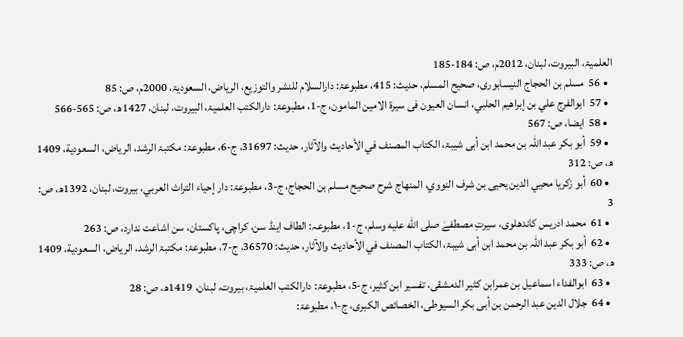العلمیۃ، البیروت، لبنان، 2012م، ص: 184-185
  • 56  مسلم بن الحجاج النیسابوری، صحیح المسلم، حدیث: 415، مطبوعۃ: دارالسلام للنشر والتوزیع، الریاض، السعودیۃ، 2000م، ص: 85
  • 57  ابوالفرج علي بن إبراهيم الحلبي، انسان العیون فی سیرۃ الامین المامون، ج-1، مطبوعۃ: دارالکتب العلمیۃ، البیروت، لبنان، 1427ھ، ص: 565-566
  • 58  ایضا، ص: 567
  • 59  أبو بکر عبد اللہ بن محمد ابن أبی شیبۃ، الكتاب المصنف في الأحاديث والآثار، حدیث: 31697، ج-6، مطبوعۃ: مکتبۃ الرشد، الریاض، السعودية، 1409 ھ، ص: 312
  • 60  أبو زكريا محيي الدين يحيى بن شرف النووي، المنهاج شرح صحيح مسلم بن الحجاج، ج-3، مطبوعۃ: دار إحياء التراث العربي، بيروت، لبنان، 1392ھ، ص: 3
  • 61  محمد ادریس کاندھلوی، سیرتِ مصطفےٰ صلى الله عليه وسلم، ج-1، مطبوعہ: الطاف اینڈ سن، کراچی، پاکستان، سن اشاعت ندارد، ص: 263
  • 62  أبو بکر عبد اللہ بن محمد ابن أبی شیبۃ، الكتاب المصنف في الأحاديث والآثار، حدیث: 36570، ج-7، مطبوعۃ: مکتبۃ الرشد، الریاض، السعودية، 1409 ھ، ص: 333
  • 63  ابوالفداء اسماعیل بن عمرابن کثیر الدمشقی، تفسیر ابن کثیر، ج-5، مطبوعۃ: دارالکتب العلمیۃ، بیروت، لبنان، 1419ھ، ص: 28
  • 64  جلال الدین عبد الرحمن بن أبی بکر السیوطی، الخصائص الکبری، ج-۱، مطبوعۃ: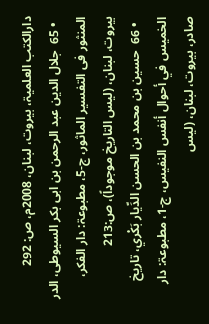دارالکتب العلمیۃ، بیروت، لبنان، 2008م، ص: 292
  • 65  جلال الدین عبد الرحمن بن ابی بکر السیوطی، الدر المنثور فی التفسیر الماثور، ج-5، مطبوعۃ: دار الفکر، بیروت، لبنان، (لیس التاریخ موجوداً)، ص:213
  • 66  حسين بن محمد بن الحسن الدِّيار بَكْري، تاريخ الخميس في أحوال أنفس النفيس، ج-1، مطبوعۃ: دار صادر، بیروت، لبنان، (لیس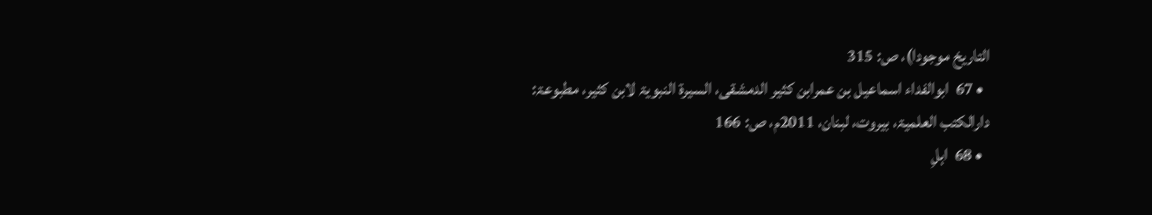التاریخ موجودا)، ص: 315
  • 67  ابوالفداء اسماعیل بن عمرابن کثیر الدمشقی، السیرۃ النبویۃ لابن کثیر، مطبوعۃ: دارالکتب العلمیۃ، بیروت، لبنان، 2011م، ص: 166
  • 68  اہلِ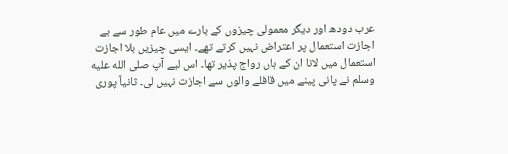عرب دودھ اور دیگر معمولی چیزوں کے بارے میں عام طور سے بے اجازت استعمال پر اعتراض نہیں کرتے تھے۔ ایسی چیزیں بلا اجازت استعمال میں لانا ان کے ہاں رواج پذیر تھا۔ اس لیے آپ صلى الله عليه وسلم نے پانی پینے میں قافلے والوں سے اجازت نہیں لی۔ ثانیاً پوری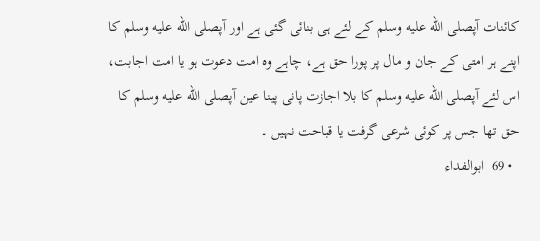کائنات آپصلى الله عليه وسلم کے لئے ہی بنائی گئی ہے اور آپصلى الله عليه وسلم کا اپنے ہر امتی کے جان و مال پر پورا حق ہے، چاہے وہ امت دعوت ہو یا امت اجابت، اس لئے آپصلى الله عليه وسلم کا بلا اجازت پانی پینا عین آپصلى الله عليه وسلم کا حق تھا جس پر کوئی شرعی گرفت یا قباحت نہیں ۔
  • 69  ابوالفداء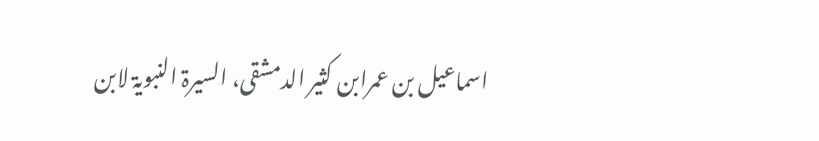اسماعیل بن عمرابن کثیر الدمشقی، السیرۃ النبویۃ لابن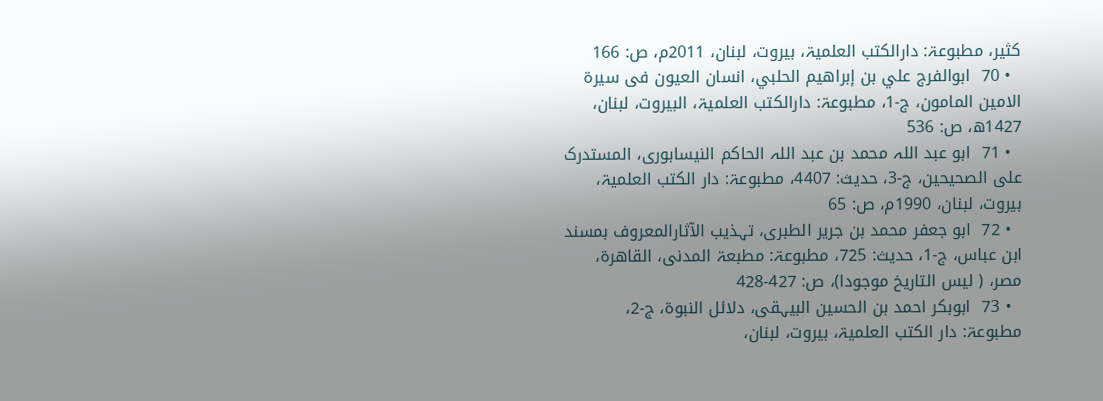کثیر، مطبوعۃ: دارالکتب العلمیۃ، بیروت، لبنان، 2011م، ص: 166
  • 70  ابوالفرج علي بن إبراهيم الحلبي، انسان العیون فی سیرۃ الامین المامون، ج-1، مطبوعۃ: دارالکتب العلمیۃ، البیروت، لبنان، 1427ھ، ص: 536
  • 71  ابو عبد اللہ محمد بن عبد اللہ الحاکم النیسابوری، المستدرک علی الصحیحین، ج-3، حدیث: 4407، مطبوعۃ: دار الکتب العلمیۃ، بیروت، لبنان، 1990م، ص: 65
  • 72  ابو جعفر محمد بن جریر الطبری، تہذیب الآثارالمعروف بمسند ابن عباس، ج-1، حدیث: 725، مطبوعۃ: مطبعۃ المدنی، القاھرۃ، مصر، ( لیس التاریخ موجودا)، ص: 427-428
  • 73  ابوبکر احمد بن الحسین البیہقی، دلائل النبوۃ، ج-2، مطبوعۃ: دار الکتب العلمیۃ، بیروت، لبنان،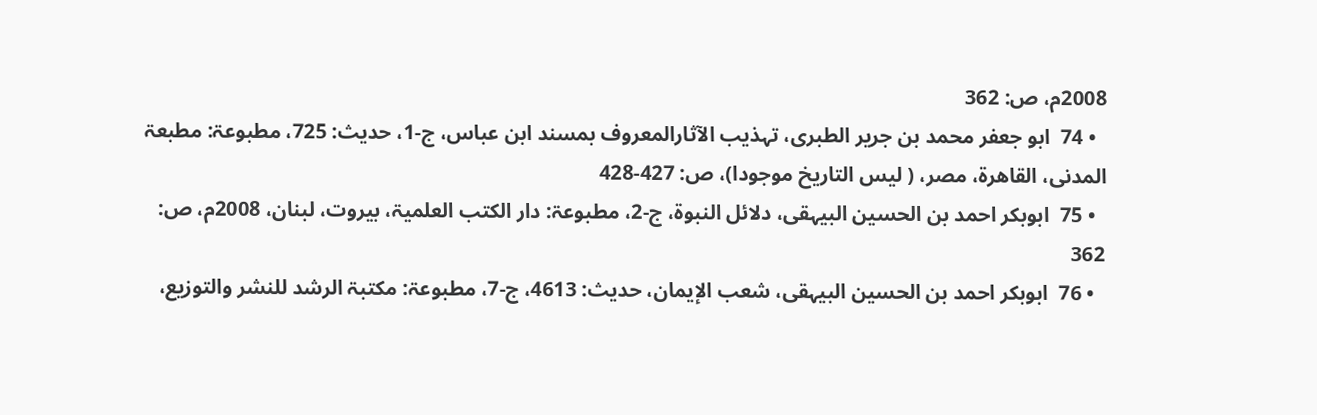2008م، ص: 362
  • 74  ابو جعفر محمد بن جریر الطبری، تہذیب الآثارالمعروف بمسند ابن عباس، ج-1، حدیث: 725، مطبوعۃ: مطبعۃ المدنی، القاھرۃ، مصر، ( لیس التاریخ موجودا)، ص: 427-428
  • 75  ابوبکر احمد بن الحسین البیہقی، دلائل النبوۃ، ج-2، مطبوعۃ: دار الکتب العلمیۃ، بیروت، لبنان، 2008م، ص: 362
  • 76  ابوبکر احمد بن الحسین البیہقی، شعب الإیمان، حدیث: 4613، ج-7، مطبوعۃ: مکتبۃ الرشد للنشر والتوزیع،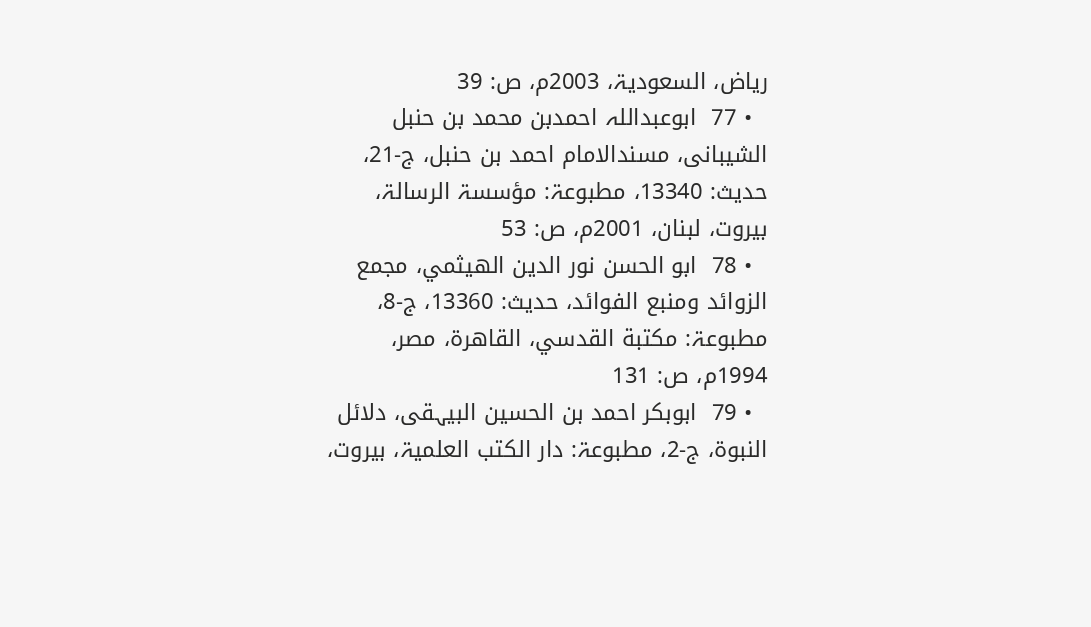ریاض، السعودیۃ، 2003م، ص: 39
  • 77  ابوعبداللہ احمدبن محمد بن حنبل الشیبانی، مسندالامام احمد بن حنبل، ج-21، حدیث: 13340، مطبوعۃ: مؤسسۃ الرسالۃ، بیروت، لبنان، 2001م، ص: 53
  • 78  ابو الحسن نور الدين الهيثمي، مجمع الزوائد ومنبع الفوائد، حدیث: 13360، ج-8، مطبوعۃ: مكتبة القدسي، القاهرة، مصر، 1994م، ص: 131
  • 79  ابوبکر احمد بن الحسین البیہقی، دلائل النبوۃ، ج-2، مطبوعۃ: دار الکتب العلمیۃ، بیروت،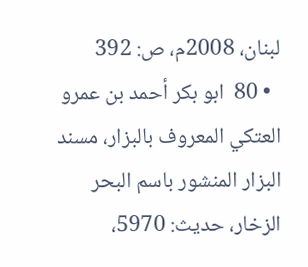لبنان، 2008م، ص: 392
  • 80  ابو بكر أحمد بن عمرو العتكي المعروف بالبزار، مسند البزار المنشور باسم البحر الزخار، حدیث: 5970،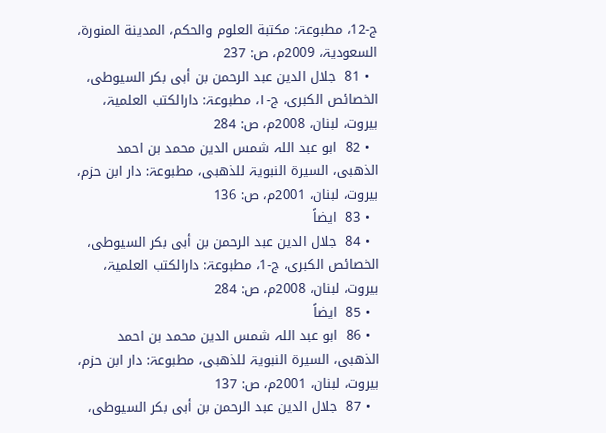ج-12، مطبوعۃ: مكتبة العلوم والحكم، المدينة المنورة، السعودیۃ، 2009م، ص: 237
  • 81  جلال الدین عبد الرحمن بن أبی بکر السیوطی، الخصائص الکبری، ج-۱، مطبوعۃ: دارالکتب العلمیۃ، بیروت، لبنان، 2008م، ص: 284
  • 82  ابو عبد اللہ شمس الدین محمد بن احمد الذھبی، السیرۃ النبویۃ للذھبی، مطبوعۃ: دار ابن حزم، بیروت، لبنان، 2001م، ص: 136
  • 83  ایضاً
  • 84  جلال الدین عبد الرحمن بن أبی بکر السیوطی، الخصائص الکبری، ج-1، مطبوعۃ: دارالکتب العلمیۃ، بیروت، لبنان، 2008م، ص: 284
  • 85  ایضاً
  • 86  ابو عبد اللہ شمس الدین محمد بن احمد الذھبی، السیرۃ النبویۃ للذھبی، مطبوعۃ: دار ابن حزم، بیروت، لبنان، 2001م، ص: 137
  • 87  جلال الدین عبد الرحمن بن أبی بکر السیوطی،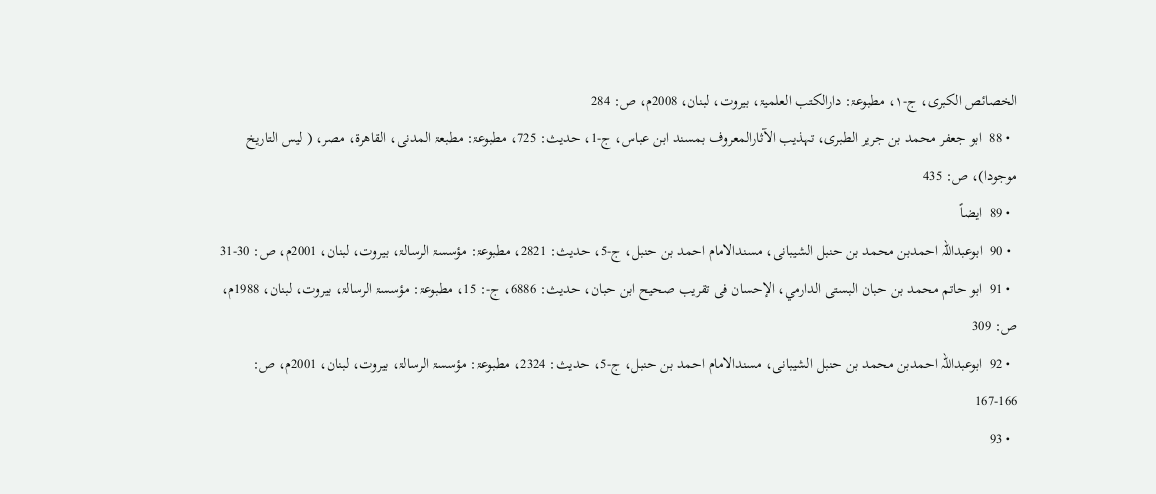الخصائص الکبری، ج-۱، مطبوعۃ: دارالکتب العلمیۃ، بیروت، لبنان، 2008م، ص: 284
  • 88  ابو جعفر محمد بن جریر الطبری، تہذیب الآثارالمعروف بمسند ابن عباس، ج-1، حدیث: 725، مطبوعۃ: مطبعۃ المدنی، القاھرۃ، مصر، ( لیس التاریخ موجودا)، ص: 435
  • 89  ایضاً
  • 90  ابوعبداللہ احمدبن محمد بن حنبل الشیبانی، مسندالامام احمد بن حنبل، ج-5، حدیث: 2821، مطبوعۃ: مؤسسۃ الرسالۃ، بیروت، لبنان، 2001م، ص: 30-31
  • 91  ابو حاتم محمد بن حبان البستی الدارمي، الإحسان فی تقریب صحیح ابن حبان، حدیث: 6886، ج-: 15، مطبوعۃ: مؤسسۃ الرسالۃ، بیروت، لبنان، 1988م، ص: 309
  • 92  ابوعبداللہ احمدبن محمد بن حنبل الشیبانی، مسندالامام احمد بن حنبل، ج-5، حدیث: 2324، مطبوعۃ: مؤسسۃ الرسالۃ، بیروت، لبنان، 2001م، ص: 166-167
  • 93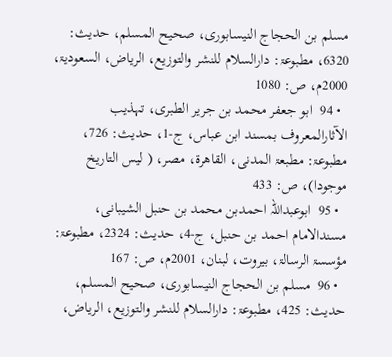مسلم بن الحجاج النیسابوری، صحیح المسلم، حدیث: 6320، مطبوعۃ: دارالسلام للنشر والتوزیع، الریاض، السعودیۃ، 2000م، ص: 1080
  • 94  ابو جعفر محمد بن جریر الطبری، تہذیب الآثارالمعروف بمسند ابن عباس، ج-1، حدیث: 726، مطبوعۃ: مطبعۃ المدنی، القاھرۃ، مصر، ( لیس التاریخ موجودا)، ص: 433
  • 95  ابوعبداللہ احمدبن محمد بن حنبل الشیبانی، مسندالامام احمد بن حنبل، ج-4، حدیث: 2324، مطبوعۃ: مؤسسۃ الرسالۃ، بیروت، لبنان، 2001م، ص: 167
  • 96  مسلم بن الحجاج النیسابوری، صحیح المسلم، حدیث: 425، مطبوعۃ: دارالسلام للنشر والتوزیع، الریاض،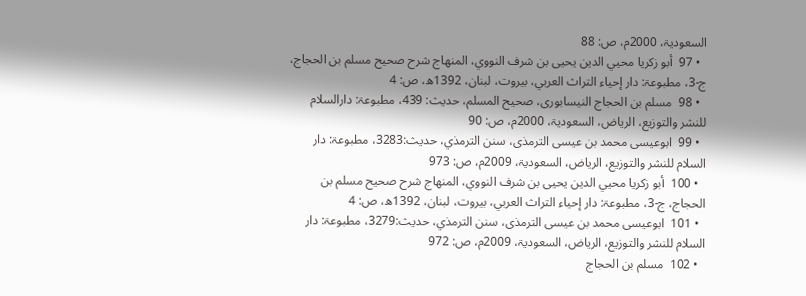السعودیۃ، 2000م، ص: 88
  • 97  أبو زكريا محيي الدين يحيى بن شرف النووي، المنهاج شرح صحيح مسلم بن الحجاج، ج-3، مطبوعۃ: دار إحياء التراث العربي، بيروت، لبنان، 1392ھ، ص: 4
  • 98  مسلم بن الحجاج النیسابوری، صحیح المسلم، حدیث: 439، مطبوعۃ: دارالسلام للنشر والتوزیع، الریاض، السعودیۃ، 2000م، ص: 90
  • 99  ابوعیسی محمد بن عیسی الترمذی، سنن الترمذي، حدیث:3283، مطبوعۃ: دار السلام للنشر والتوزیع، الریاض، السعودیۃ، 2009م، ص: 973
  • 100  أبو زكريا محيي الدين يحيى بن شرف النووي، المنهاج شرح صحيح مسلم بن الحجاج، ج-3، مطبوعۃ: دار إحياء التراث العربي، بيروت، لبنان، 1392ھ، ص: 4
  • 101  ابوعیسی محمد بن عیسی الترمذی، سنن الترمذي، حدیث:3279، مطبوعۃ: دار السلام للنشر والتوزیع، الریاض، السعودیۃ، 2009م، ص: 972
  • 102  مسلم بن الحجاج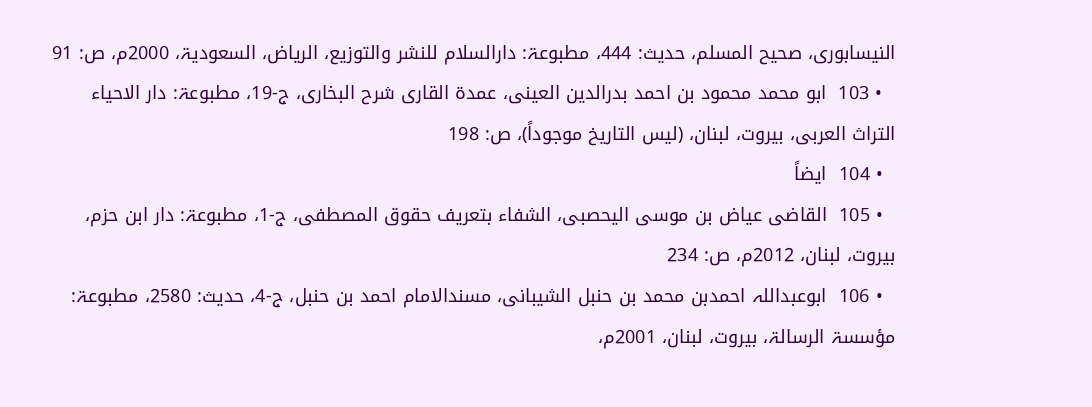النیسابوری، صحیح المسلم، حدیث: 444، مطبوعۃ: دارالسلام للنشر والتوزیع، الریاض، السعودیۃ، 2000م، ص: 91
  • 103  ابو محمد محمود بن احمد بدرالدین العینی، عمدۃ القاری شرح البخاری، ج-19، مطبوعۃ: دار الاحیاء التراث العربی، بیروت، لبنان، (لیس التاریخ موجوداً)، ص: 198
  • 104  ایضاً
  • 105  القاضی عیاض بن موسی الیحصبی، الشفاء بتعریف حقوق المصطفی، ج-1، مطبوعۃ: دار ابن حزم، بیروت، لبنان، 2012م، ص: 234
  • 106  ابوعبداللہ احمدبن محمد بن حنبل الشیبانی، مسندالامام احمد بن حنبل، ج-4، حدیث: 2580، مطبوعۃ: مؤسسۃ الرسالۃ، بیروت، لبنان، 2001م،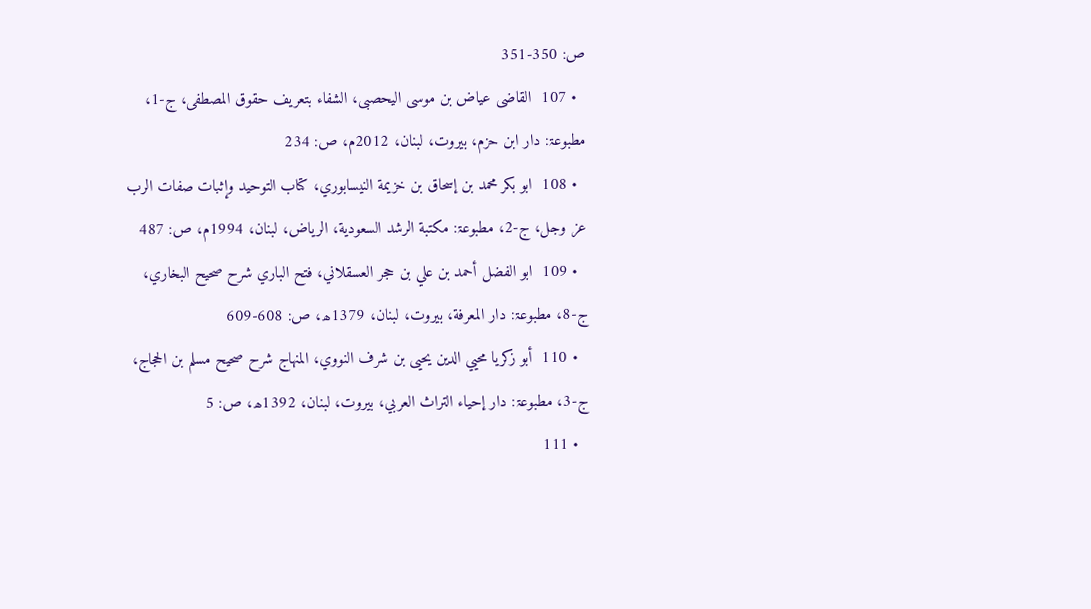ص: 350-351
  • 107  القاضی عیاض بن موسی الیحصبی، الشفاء بتعریف حقوق المصطفی، ج-1، مطبوعۃ: دار ابن حزم، بیروت، لبنان، 2012م، ص: 234
  • 108  ابو بكر محمد بن إسحاق بن خزيمة النيسابوري، كتاب التوحيد وإثبات صفات الرب عز وجل، ج-2، مطبوعۃ: مكتبة الرشد السعودية، الرياض، لبنان، 1994م، ص: 487
  • 109  ابو الفضل أحمد بن علي بن حجر العسقلاني، فتح الباري شرح صحيح البخاري، ج-8، مطبوعۃ: دار المعرفة، بيروت، لبنان، 1379ھ، ص: 608-609
  • 110  أبو زكريا محيي الدين يحيى بن شرف النووي، المنهاج شرح صحيح مسلم بن الحجاج، ج-3، مطبوعۃ: دار إحياء التراث العربي، بيروت، لبنان، 1392ھ، ص: 5
  • 111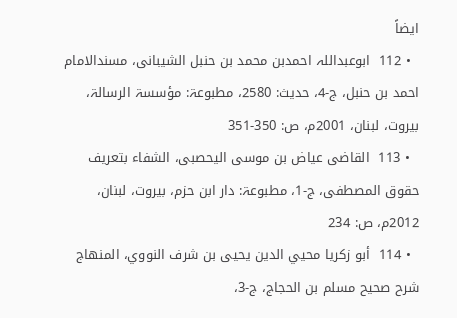ایضاً
  • 112  ابوعبداللہ احمدبن محمد بن حنبل الشیبانی، مسندالامام احمد بن حنبل، ج-4، حدیث: 2580، مطبوعۃ: مؤسسۃ الرسالۃ، بیروت، لبنان، 2001م، ص: 350-351
  • 113  القاضی عیاض بن موسی الیحصبی، الشفاء بتعریف حقوق المصطفی، ج-1، مطبوعۃ: دار ابن حزم، بیروت، لبنان، 2012م، ص: 234
  • 114  أبو زكريا محيي الدين يحيى بن شرف النووي، المنهاج شرح صحيح مسلم بن الحجاج، ج-3،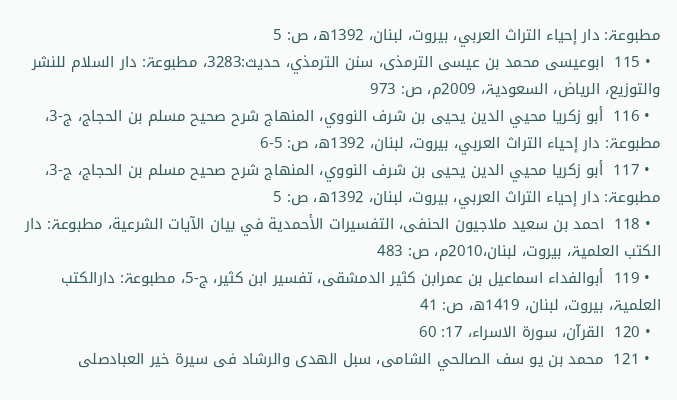مطبوعۃ: دار إحياء التراث العربي، بيروت، لبنان، 1392ھ، ص: 5
  • 115  ابوعیسی محمد بن عیسی الترمذی، سنن الترمذي، حدیث:3283، مطبوعۃ: دار السلام للنشر والتوزیع، الریاض، السعودیۃ، 2009م، ص: 973
  • 116  أبو زكريا محيي الدين يحيى بن شرف النووي، المنهاج شرح صحيح مسلم بن الحجاج، ج-3، مطبوعۃ: دار إحياء التراث العربي، بيروت، لبنان، 1392ھ، ص: 5-6
  • 117  أبو زكريا محيي الدين يحيى بن شرف النووي، المنهاج شرح صحيح مسلم بن الحجاج، ج-3، مطبوعۃ: دار إحياء التراث العربي، بيروت، لبنان، 1392ھ، ص: 5
  • 118  احمد بن سعید ملاجیون الحنفی، التفسيرات الأحمدية في بيان الآيات الشرعية، مطبوعۃ: دار الکتب العلمیۃ، بیروت، لبنان،2010م، ص: 483
  • 119  أبوالفداء اسماعیل بن عمرابن کثیر الدمشقی، تفسیر ابن کثیر، ج-5، مطبوعۃ: دارالکتب العلمیۃ، بیروت، لبنان، 1419ھ، ص: 41
  • 120  القرآن، سورۃ الاسراء، 17: 60
  • 121  محمد بن یو سف الصالحي الشامی، سبل الھدی والرشاد فی سیرۃ خیر العبادصلى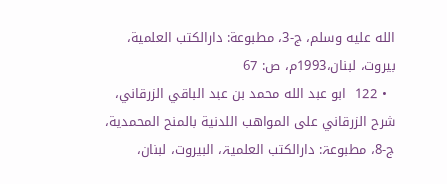الله عليه وسلم، ج-3، مطبوعة: دارالکتب العلمیة، بیروت، لبنان،1993م، ص: 67
  • 122  ابو عبد الله محمد بن عبد الباقي الزرقاني، شرح الزرقاني على المواهب اللدنية بالمنح المحمدية، ج-8، مطبوعۃ: دارالکتب العلمیۃ، البیروت، لبنان،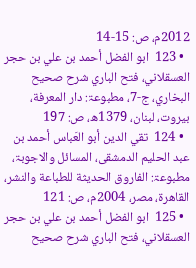2012م، ص: 15-14
  • 123  ابو الفضل أحمد بن علي بن حجر العسقلاني، فتح الباري شرح صحيح البخاري، ج-7، مطبوعۃ: دار المعرفة، بيروت، لبنان، 1379ھ، ص: 197
  • 124  تقي الدين أبو العَباس أحمد بن عبد الحليم الدمشقی، المسائل والاجوبۃ، مطبوعۃ: الفاروق الحديثة للطباعة والنشر، القاهرة، مصر، 2004م، ص: 121
  • 125  ابو الفضل أحمد بن علي بن حجر العسقلاني، فتح الباري شرح صحيح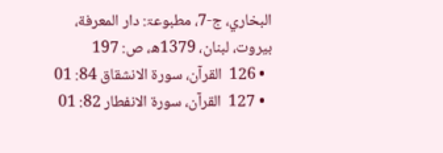البخاري، ج-7، مطبوعۃ: دار المعرفة، بيروت، لبنان، 1379ھ، ص: 197
  • 126  القرآن، سورۃ الانشقاق 84: 01
  • 127  القرآن، سورۃ الانفطار 82: 01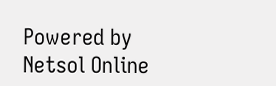Powered by Netsol Online